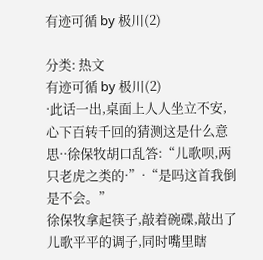有迹可循 by 极川(2)

分类: 热文
有迹可循 by 极川(2)
·此话一出,桌面上人人坐立不安,心下百转千回的猜测这是什么意思··徐保牧胡口乱答:“儿歌呗,两只老虎之类的·”·“是吗这首我倒是不会。”
徐保牧拿起筷子,敲着碗碟,敲出了儿歌平平的调子,同时嘴里瞎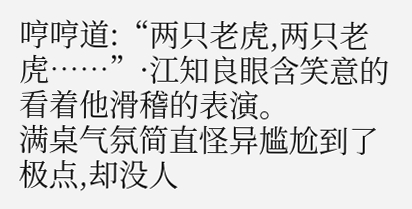哼哼道:“两只老虎,两只老虎……”·江知良眼含笑意的看着他滑稽的表演。
满桌气氛简直怪异尴尬到了极点,却没人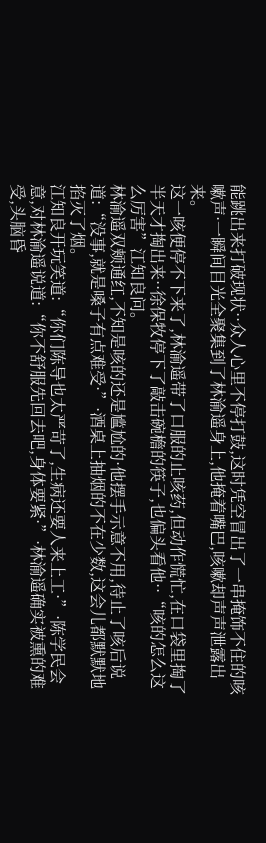能跳出来打破现状··众人心里不停打鼓,这时凭空冒出了一串掩饰不住的咳嗽声·一瞬间目光全聚集到了林渝遥身上,他掩着嘴巴,咳嗽却声声泄露出来。
这一咳便停不下来了,林渝遥带了口服的止咳药,但动作慌忙,在口袋里掏了半天才掏出来··徐保牧停下了敲击碗檐的筷子,也偏头看他··“咳的怎么这么厉害”江知良问。
林渝遥双颊通红,不知是咳的还是尴尬的·他摆手示意不用,待止了咳后说道:“没事,就是嗓子有点难受·”·酒桌上抽烟的不在少数,这会儿都默默地掐灭了烟。
江知良开玩笑道:“你们陈导也太严苛了,生病还要人来上工·”·陈学民会意,对林渝遥说道:“你不舒服先回去吧,身体要紧·”·林渝遥确实被熏的难受,头脑昏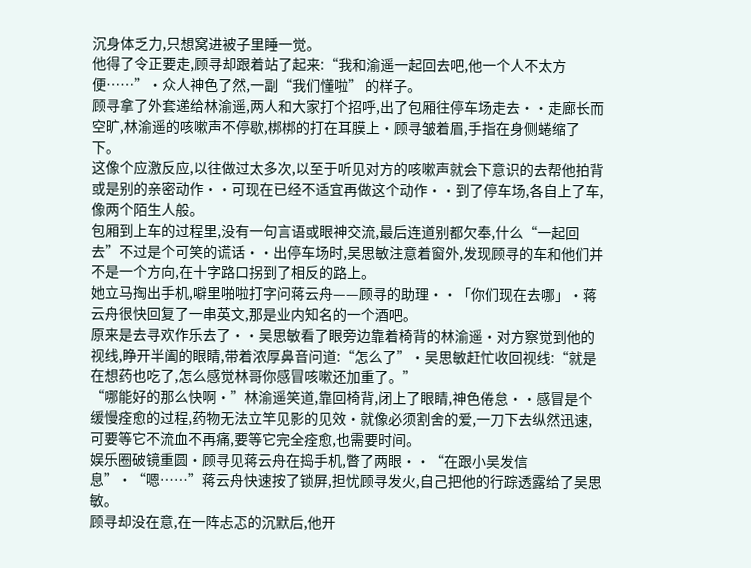沉身体乏力,只想窝进被子里睡一觉。
他得了令正要走,顾寻却跟着站了起来:“我和渝遥一起回去吧,他一个人不太方便……”·众人神色了然,一副“我们懂啦” 的样子。
顾寻拿了外套递给林渝遥,两人和大家打个招呼,出了包厢往停车场走去··走廊长而空旷,林渝遥的咳嗽声不停歇,梆梆的打在耳膜上·顾寻皱着眉,手指在身侧蜷缩了下。
这像个应激反应,以往做过太多次,以至于听见对方的咳嗽声就会下意识的去帮他拍背或是别的亲密动作··可现在已经不适宜再做这个动作··到了停车场,各自上了车,像两个陌生人般。
包厢到上车的过程里,没有一句言语或眼神交流,最后连道别都欠奉,什么“一起回去”不过是个可笑的谎话··出停车场时,吴思敏注意着窗外,发现顾寻的车和他们并不是一个方向,在十字路口拐到了相反的路上。
她立马掏出手机,噼里啪啦打字问蒋云舟——顾寻的助理··「你们现在去哪」·蒋云舟很快回复了一串英文,那是业内知名的一个酒吧。
原来是去寻欢作乐去了··吴思敏看了眼旁边靠着椅背的林渝遥·对方察觉到他的视线,睁开半阖的眼睛,带着浓厚鼻音问道:“怎么了”·吴思敏赶忙收回视线:“就是在想药也吃了,怎么感觉林哥你感冒咳嗽还加重了。”
“哪能好的那么快啊·”林渝遥笑道,靠回椅背,闭上了眼睛,神色倦怠··感冒是个缓慢痊愈的过程,药物无法立竿见影的见效·就像必须割舍的爱,一刀下去纵然迅速,可要等它不流血不再痛,要等它完全痊愈,也需要时间。
娱乐圈破镜重圆·顾寻见蒋云舟在捣手机,瞥了两眼··“在跟小吴发信息”·“嗯……”蒋云舟快速按了锁屏,担忧顾寻发火,自己把他的行踪透露给了吴思敏。
顾寻却没在意,在一阵忐忑的沉默后,他开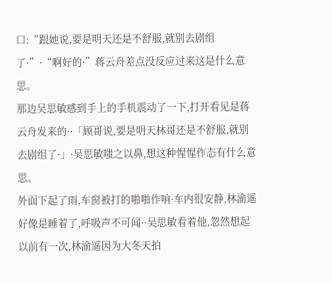口:“跟她说,要是明天还是不舒服,就别去剧组了·”·“啊好的·”蒋云舟差点没反应过来这是什么意思。
那边吴思敏感到手上的手机震动了一下,打开看见是蒋云舟发来的··「顾哥说,要是明天林哥还是不舒服,就别去剧组了·」·吴思敏嗤之以鼻,想这种惺惺作态有什么意思。
外面下起了雨,车窗被打的啪啪作响·车内很安静,林渝遥好像是睡着了,呼吸声不可闻··吴思敏看着他,忽然想起以前有一次,林渝遥因为大冬天拍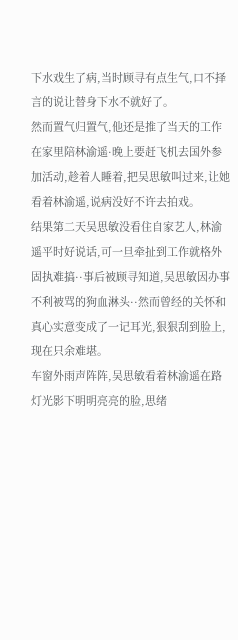下水戏生了病,当时顾寻有点生气,口不择言的说让替身下水不就好了。
然而置气归置气,他还是推了当天的工作在家里陪林渝遥·晚上要赶飞机去国外参加活动,趁着人睡着,把吴思敏叫过来,让她看着林渝遥,说病没好不许去拍戏。
结果第二天吴思敏没看住自家艺人,林渝遥平时好说话,可一旦牵扯到工作就格外固执难搞··事后被顾寻知道,吴思敏因办事不利被骂的狗血淋头··然而曾经的关怀和真心实意变成了一记耳光,狠狠刮到脸上,现在只余难堪。
车窗外雨声阵阵,吴思敏看着林渝遥在路灯光影下明明亮亮的脸,思绪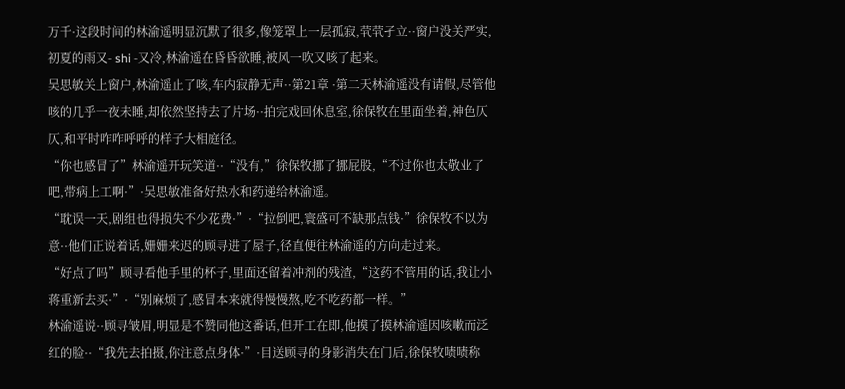万千·这段时间的林渝遥明显沉默了很多,像笼罩上一层孤寂,茕茕孑立··窗户没关严实,初夏的雨又- shi -又冷,林渝遥在昏昏欲睡,被风一吹又咳了起来。
吴思敏关上窗户,林渝遥止了咳,车内寂静无声··第21章 ·第二天林渝遥没有请假,尽管他咳的几乎一夜未睡,却依然坚持去了片场··拍完戏回休息室,徐保牧在里面坐着,神色仄仄,和平时咋咋呼呼的样子大相庭径。
“你也感冒了”林渝遥开玩笑道··“没有,”徐保牧挪了挪屁股,“不过你也太敬业了吧,带病上工啊·”·吴思敏准备好热水和药递给林渝遥。
“耽误一天,剧组也得损失不少花费·”·“拉倒吧,寰盛可不缺那点钱·”徐保牧不以为意··他们正说着话,姗姗来迟的顾寻进了屋子,径直便往林渝遥的方向走过来。
“好点了吗”顾寻看他手里的杯子,里面还留着冲剂的残渣,“这药不管用的话,我让小蒋重新去买·”·“别麻烦了,感冒本来就得慢慢熬,吃不吃药都一样。”
林渝遥说··顾寻皱眉,明显是不赞同他这番话,但开工在即,他摸了摸林渝遥因咳嗽而泛红的脸··“我先去拍摄,你注意点身体·”·目送顾寻的身影消失在门后,徐保牧啧啧称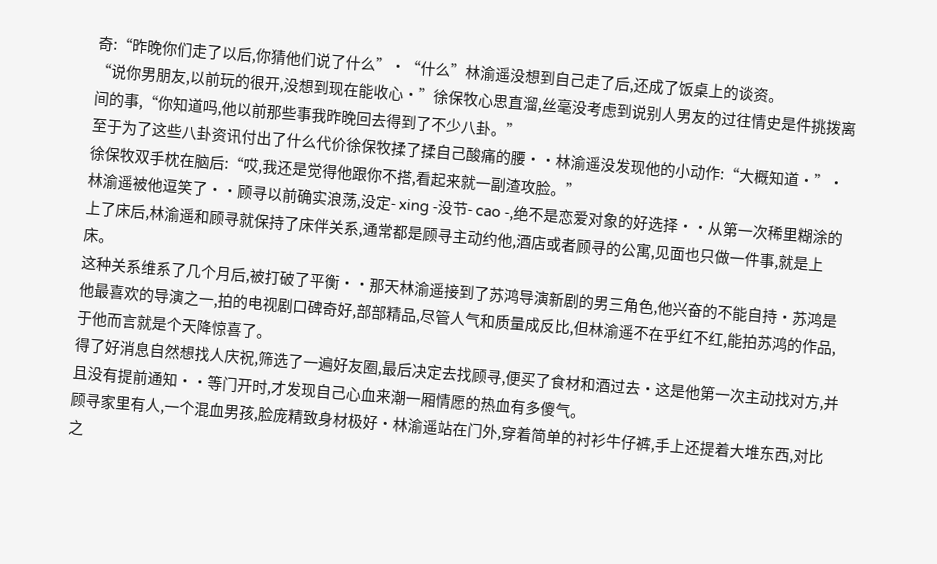奇:“昨晚你们走了以后,你猜他们说了什么”·“什么”林渝遥没想到自己走了后,还成了饭桌上的谈资。
“说你男朋友,以前玩的很开,没想到现在能收心·”徐保牧心思直溜,丝毫没考虑到说别人男友的过往情史是件挑拨离间的事,“你知道吗,他以前那些事我昨晚回去得到了不少八卦。”
至于为了这些八卦资讯付出了什么代价徐保牧揉了揉自己酸痛的腰··林渝遥没发现他的小动作:“大概知道·”·徐保牧双手枕在脑后:“哎,我还是觉得他跟你不搭,看起来就一副渣攻脸。”
林渝遥被他逗笑了··顾寻以前确实浪荡,没定- xing -没节- cao -,绝不是恋爱对象的好选择··从第一次稀里糊涂的上了床后,林渝遥和顾寻就保持了床伴关系,通常都是顾寻主动约他,酒店或者顾寻的公寓,见面也只做一件事,就是上床。
这种关系维系了几个月后,被打破了平衡··那天林渝遥接到了苏鸿导演新剧的男三角色,他兴奋的不能自持·苏鸿是他最喜欢的导演之一,拍的电视剧口碑奇好,部部精品,尽管人气和质量成反比,但林渝遥不在乎红不红,能拍苏鸿的作品,于他而言就是个天降惊喜了。
得了好消息自然想找人庆祝,筛选了一遍好友圈,最后决定去找顾寻,便买了食材和酒过去·这是他第一次主动找对方,并且没有提前通知··等门开时,才发现自己心血来潮一厢情愿的热血有多傻气。
顾寻家里有人,一个混血男孩,脸庞精致身材极好·林渝遥站在门外,穿着简单的衬衫牛仔裤,手上还提着大堆东西,对比之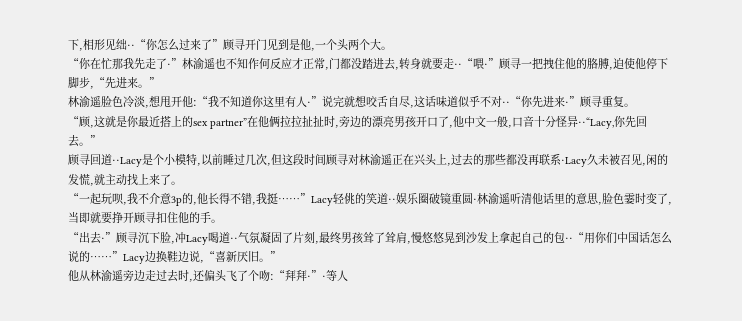下,相形见绌··“你怎么过来了”顾寻开门见到是他,一个头两个大。
“你在忙那我先走了·”林渝遥也不知作何反应才正常,门都没踏进去,转身就要走··“喂·”顾寻一把拽住他的胳膊,迫使他停下脚步,“先进来。”
林渝遥脸色冷淡,想甩开他:“我不知道你这里有人·”说完就想咬舌自尽,这话味道似乎不对··“你先进来·”顾寻重复。
“顾,这就是你最近搭上的sex partner”在他俩拉拉扯扯时,旁边的漂亮男孩开口了,他中文一般,口音十分怪异··“Lacy,你先回去。”
顾寻回道··Lacy是个小模特,以前睡过几次,但这段时间顾寻对林渝遥正在兴头上,过去的那些都没再联系·Lacy久未被召见,闲的发慌,就主动找上来了。
“一起玩呗,我不介意3p的,他长得不错,我挺……”Lacy轻佻的笑道··娱乐圈破镜重圆·林渝遥听清他话里的意思,脸色霎时变了,当即就要挣开顾寻扣住他的手。
“出去·”顾寻沉下脸,冲Lacy喝道··气氛凝固了片刻,最终男孩耸了耸肩,慢悠悠晃到沙发上拿起自己的包··“用你们中国话怎么说的……”Lacy边换鞋边说,“喜新厌旧。”
他从林渝遥旁边走过去时,还偏头飞了个吻:“拜拜·”·等人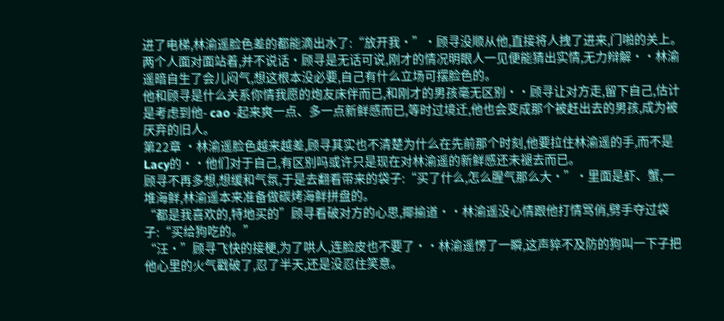进了电梯,林渝遥脸色差的都能滴出水了:“放开我·”·顾寻没顺从他,直接将人拽了进来,门啪的关上。
两个人面对面站着,并不说话·顾寻是无话可说,刚才的情况明眼人一见便能猜出实情,无力辩解··林渝遥暗自生了会儿闷气,想这根本没必要,自己有什么立场可摆脸色的。
他和顾寻是什么关系你情我愿的炮友床伴而已,和刚才的男孩毫无区别··顾寻让对方走,留下自己,估计是考虑到他- cao -起来爽一点、多一点新鲜感而已,等时过境迁,他也会变成那个被赶出去的男孩,成为被厌弃的旧人。
第22章 ·林渝遥脸色越来越差,顾寻其实也不清楚为什么在先前那个时刻,他要拉住林渝遥的手,而不是Lacy的··他们对于自己,有区别吗或许只是现在对林渝遥的新鲜感还未褪去而已。
顾寻不再多想,想缓和气氛,于是去翻看带来的袋子:“买了什么,怎么腥气那么大·”·里面是虾、蟹,一堆海鲜,林渝遥本来准备做碳烤海鲜拼盘的。
“都是我喜欢的,特地买的”顾寻看破对方的心思,揶揄道··林渝遥没心情跟他打情骂俏,劈手夺过袋子:“买给狗吃的。”
“汪·”顾寻飞快的接梗,为了哄人,连脸皮也不要了··林渝遥愣了一瞬,这声猝不及防的狗叫一下子把他心里的火气戳破了,忍了半天,还是没忍住笑意。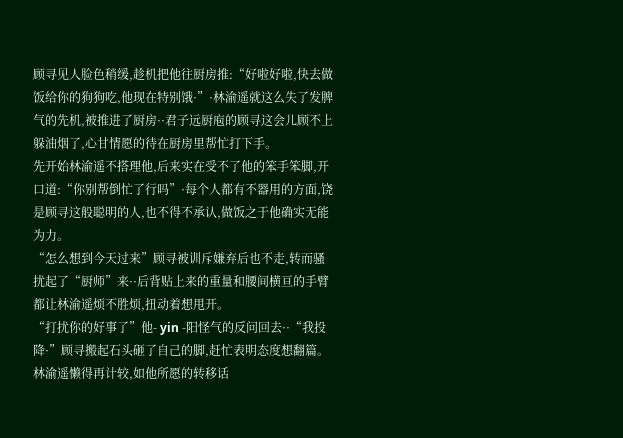顾寻见人脸色稍缓,趁机把他往厨房推:“好啦好啦,快去做饭给你的狗狗吃,他现在特别饿·”·林渝遥就这么失了发脾气的先机,被推进了厨房··君子远厨庖的顾寻这会儿顾不上躲油烟了,心甘情愿的待在厨房里帮忙打下手。
先开始林渝遥不搭理他,后来实在受不了他的笨手笨脚,开口道:“你别帮倒忙了行吗”·每个人都有不器用的方面,饶是顾寻这般聪明的人,也不得不承认,做饭之于他确实无能为力。
“怎么想到今天过来”顾寻被训斥嫌弃后也不走,转而骚扰起了“厨师”来··后背贴上来的重量和腰间横亘的手臂都让林渝遥烦不胜烦,扭动着想甩开。
“打扰你的好事了”他- yin -阳怪气的反问回去··“我投降·”顾寻搬起石头砸了自己的脚,赶忙表明态度想翻篇。
林渝遥懒得再计较,如他所愿的转移话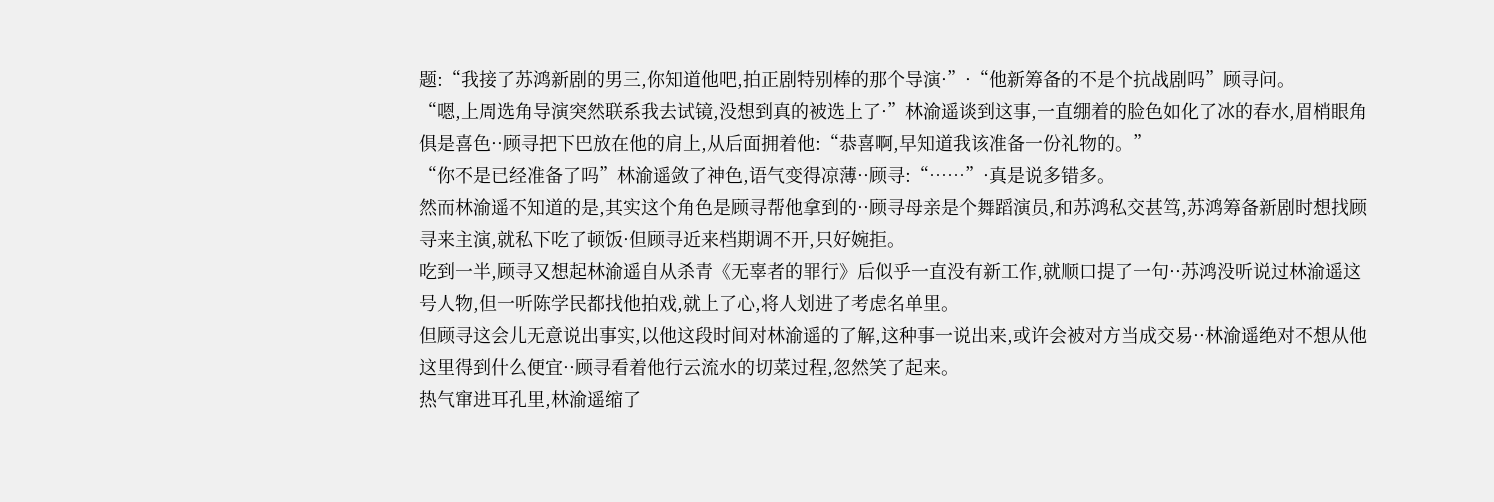题:“我接了苏鸿新剧的男三,你知道他吧,拍正剧特别棒的那个导演·”·“他新筹备的不是个抗战剧吗”顾寻问。
“嗯,上周选角导演突然联系我去试镜,没想到真的被选上了·”林渝遥谈到这事,一直绷着的脸色如化了冰的春水,眉梢眼角俱是喜色··顾寻把下巴放在他的肩上,从后面拥着他:“恭喜啊,早知道我该准备一份礼物的。”
“你不是已经准备了吗”林渝遥敛了神色,语气变得凉薄··顾寻:“……”·真是说多错多。
然而林渝遥不知道的是,其实这个角色是顾寻帮他拿到的··顾寻母亲是个舞蹈演员,和苏鸿私交甚笃,苏鸿筹备新剧时想找顾寻来主演,就私下吃了顿饭·但顾寻近来档期调不开,只好婉拒。
吃到一半,顾寻又想起林渝遥自从杀青《无辜者的罪行》后似乎一直没有新工作,就顺口提了一句··苏鸿没听说过林渝遥这号人物,但一听陈学民都找他拍戏,就上了心,将人划进了考虑名单里。
但顾寻这会儿无意说出事实,以他这段时间对林渝遥的了解,这种事一说出来,或许会被对方当成交易··林渝遥绝对不想从他这里得到什么便宜··顾寻看着他行云流水的切菜过程,忽然笑了起来。
热气窜进耳孔里,林渝遥缩了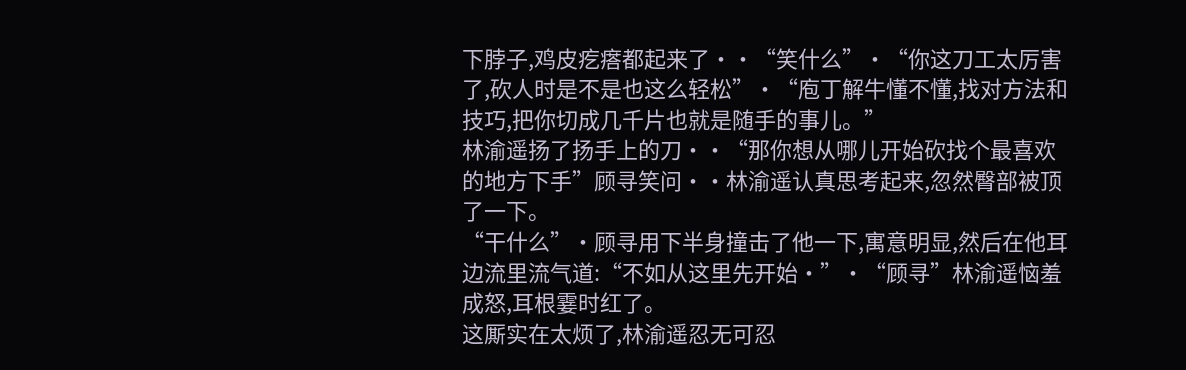下脖子,鸡皮疙瘩都起来了··“笑什么”·“你这刀工太厉害了,砍人时是不是也这么轻松”·“庖丁解牛懂不懂,找对方法和技巧,把你切成几千片也就是随手的事儿。”
林渝遥扬了扬手上的刀··“那你想从哪儿开始砍找个最喜欢的地方下手”顾寻笑问··林渝遥认真思考起来,忽然臀部被顶了一下。
“干什么”·顾寻用下半身撞击了他一下,寓意明显,然后在他耳边流里流气道:“不如从这里先开始·”·“顾寻”林渝遥恼羞成怒,耳根霎时红了。
这厮实在太烦了,林渝遥忍无可忍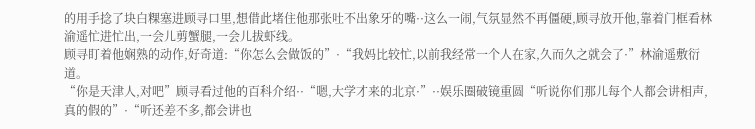的用手捻了块白粿塞进顾寻口里,想借此堵住他那张吐不出象牙的嘴··这么一闹,气氛显然不再僵硬,顾寻放开他,靠着门框看林渝遥忙进忙出,一会儿剪蟹腿,一会儿拔虾线。
顾寻盯着他娴熟的动作,好奇道:“你怎么会做饭的”·“我妈比较忙,以前我经常一个人在家,久而久之就会了·”林渝遥敷衍道。
“你是天津人,对吧”顾寻看过他的百科介绍··“嗯,大学才来的北京·”··娱乐圈破镜重圆“听说你们那儿每个人都会讲相声,真的假的”·“听还差不多,都会讲也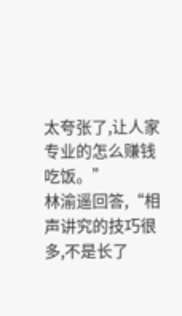太夸张了,让人家专业的怎么赚钱吃饭。”
林渝遥回答,“相声讲究的技巧很多,不是长了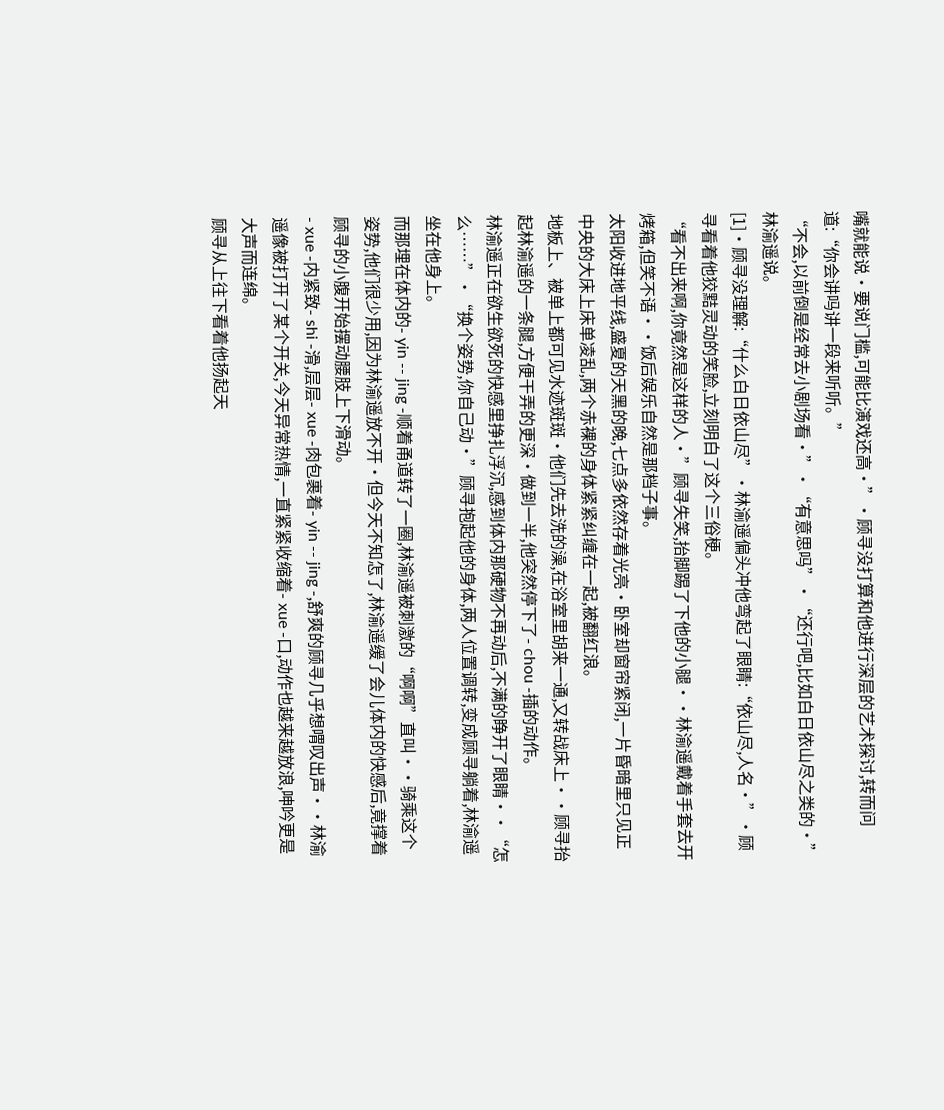嘴就能说·要说门槛,可能比演戏还高·”·顾寻没打算和他进行深层的艺术探讨,转而问道:“你会讲吗讲一段来听听。”
“不会,以前倒是经常去小剧场看·”·“有意思吗”·“还行吧,比如白日依山尽之类的·”林渝遥说。
[1]·顾寻没理解:“什么白日依山尽”·林渝遥偏头冲他弯起了眼睛:“依山尽,人名·”·顾寻看着他狡黠灵动的笑脸,立刻明白了这个三俗梗。
“看不出来啊,你竟然是这样的人·”顾寻失笑,抬脚踢了下他的小腿··林渝遥戴着手套去开烤箱,但笑不语··饭后娱乐自然是那档子事。
太阳收进地平线,盛夏的天黑的晚,七点多依然存着光亮·卧室却窗帘紧闭,一片昏暗里只见正中央的大床上床单凌乱,两个赤裸的身体紧紧纠缠在一起,被翻红浪。
地板上、被单上都可见水迹斑斑·他们先去洗的澡,在浴室里胡来一通,又转战床上··顾寻抬起林渝遥的一条腿,方便干弄的更深·做到一半,他突然停下了- chou -插的动作。
林渝遥正在欲生欲死的快感里挣扎浮沉,感到体内那硬物不再动后,不满的睁开了眼睛··“怎么……”·“换个姿势,你自己动·”顾寻抱起他的身体,两人位置调转,变成顾寻躺着,林渝遥坐在他身上。
而那埋在体内的- yin -- jing -顺着甬道转了一圈,林渝遥被刺激的“啊啊”直叫··骑乘这个姿势,他们很少用,因为林渝遥放不开·但今天不知怎了,林渝遥缓了会儿体内的快感后,竟撑着顾寻的小腹开始摆动腰肢上下滑动。
- xue -内紧致- shi -滑,层层- xue -肉包裹着- yin -- jing -,舒爽的顾寻几乎想喟叹出声··林渝遥像被打开了某个开关,今天异常热情,一直紧紧收缩着- xue -口,动作也越来越放浪,呻吟更是大声而连绵。
顾寻从上往下看着他扬起天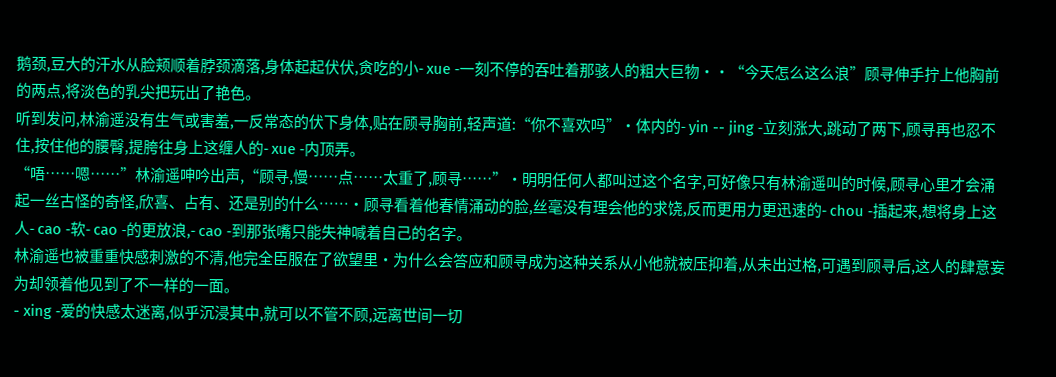鹅颈,豆大的汗水从脸颊顺着脖颈滴落,身体起起伏伏,贪吃的小- xue -一刻不停的吞吐着那骇人的粗大巨物··“今天怎么这么浪”顾寻伸手拧上他胸前的两点,将淡色的乳尖把玩出了艳色。
听到发问,林渝遥没有生气或害羞,一反常态的伏下身体,贴在顾寻胸前,轻声道:“你不喜欢吗”·体内的- yin -- jing -立刻涨大,跳动了两下,顾寻再也忍不住,按住他的腰臀,提胯往身上这缠人的- xue -内顶弄。
“唔……嗯……”林渝遥呻吟出声,“顾寻,慢……点……太重了,顾寻……”·明明任何人都叫过这个名字,可好像只有林渝遥叫的时候,顾寻心里才会涌起一丝古怪的奇怪,欣喜、占有、还是别的什么……·顾寻看着他春情涌动的脸,丝毫没有理会他的求饶,反而更用力更迅速的- chou -插起来,想将身上这人- cao -软- cao -的更放浪,- cao -到那张嘴只能失神喊着自己的名字。
林渝遥也被重重快感刺激的不清,他完全臣服在了欲望里·为什么会答应和顾寻成为这种关系从小他就被压抑着,从未出过格,可遇到顾寻后,这人的肆意妄为却领着他见到了不一样的一面。
- xing -爱的快感太迷离,似乎沉浸其中,就可以不管不顾,远离世间一切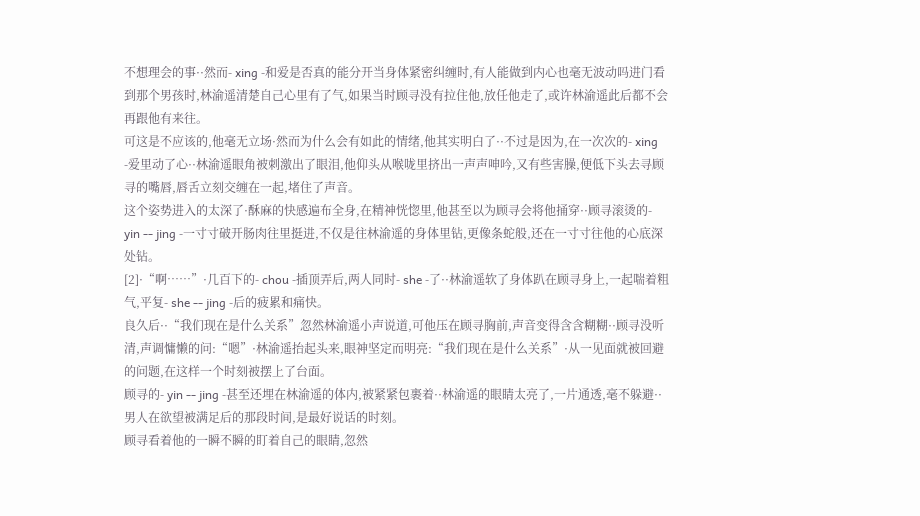不想理会的事··然而- xing -和爱是否真的能分开当身体紧密纠缠时,有人能做到内心也毫无波动吗进门看到那个男孩时,林渝遥清楚自己心里有了气,如果当时顾寻没有拉住他,放任他走了,或许林渝遥此后都不会再跟他有来往。
可这是不应该的,他毫无立场·然而为什么会有如此的情绪,他其实明白了··不过是因为,在一次次的- xing -爱里动了心··林渝遥眼角被刺激出了眼泪,他仰头从喉咙里挤出一声声呻吟,又有些害臊,便低下头去寻顾寻的嘴唇,唇舌立刻交缠在一起,堵住了声音。
这个姿势进入的太深了·酥麻的快感遍布全身,在精神恍惚里,他甚至以为顾寻会将他捅穿··顾寻滚烫的- yin -- jing -一寸寸破开肠肉往里挺进,不仅是往林渝遥的身体里钻,更像条蛇般,还在一寸寸往他的心底深处钻。
[2]·“啊……”·几百下的- chou -插顶弄后,两人同时- she -了··林渝遥软了身体趴在顾寻身上,一起喘着粗气,平复- she -- jing -后的疲累和痛快。
良久后··“我们现在是什么关系”忽然林渝遥小声说道,可他压在顾寻胸前,声音变得含含糊糊··顾寻没听清,声调慵懒的问:“嗯”·林渝遥抬起头来,眼神坚定而明亮:“我们现在是什么关系”·从一见面就被回避的问题,在这样一个时刻被摆上了台面。
顾寻的- yin -- jing -甚至还埋在林渝遥的体内,被紧紧包裹着··林渝遥的眼睛太亮了,一片通透,毫不躲避··男人在欲望被满足后的那段时间,是最好说话的时刻。
顾寻看着他的一瞬不瞬的盯着自己的眼睛,忽然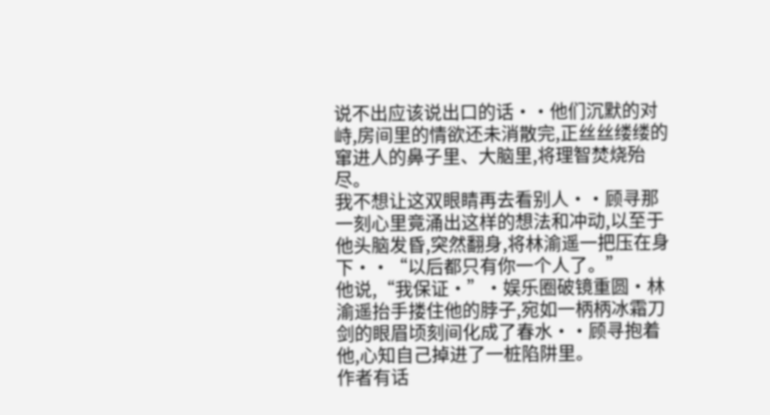说不出应该说出口的话··他们沉默的对峙,房间里的情欲还未消散完,正丝丝缕缕的窜进人的鼻子里、大脑里,将理智焚烧殆尽。
我不想让这双眼睛再去看别人··顾寻那一刻心里竟涌出这样的想法和冲动,以至于他头脑发昏,突然翻身,将林渝遥一把压在身下··“以后都只有你一个人了。”
他说,“我保证·”·娱乐圈破镜重圆·林渝遥抬手搂住他的脖子,宛如一柄柄冰霜刀剑的眼眉顷刻间化成了春水··顾寻抱着他,心知自己掉进了一桩陷阱里。
作者有话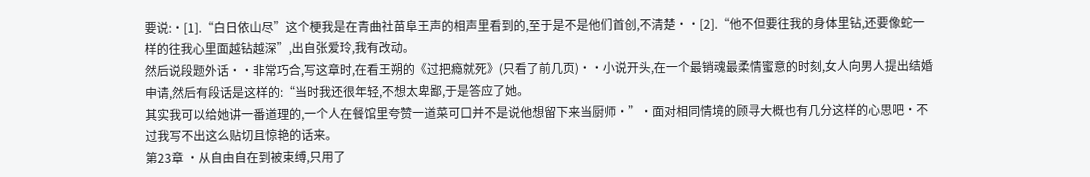要说:·[1].“白日依山尽”这个梗我是在青曲社苗阜王声的相声里看到的,至于是不是他们首创,不清楚··[2].“他不但要往我的身体里钻,还要像蛇一样的往我心里面越钻越深”,出自张爱玲,我有改动。
然后说段题外话··非常巧合,写这章时,在看王朔的《过把瘾就死》(只看了前几页)··小说开头,在一个最销魂最柔情蜜意的时刻,女人向男人提出结婚申请,然后有段话是这样的:“当时我还很年轻,不想太卑鄙,于是答应了她。
其实我可以给她讲一番道理的,一个人在餐馆里夸赞一道菜可口并不是说他想留下来当厨师·”·面对相同情境的顾寻大概也有几分这样的心思吧·不过我写不出这么贴切且惊艳的话来。
第23章 ·从自由自在到被束缚,只用了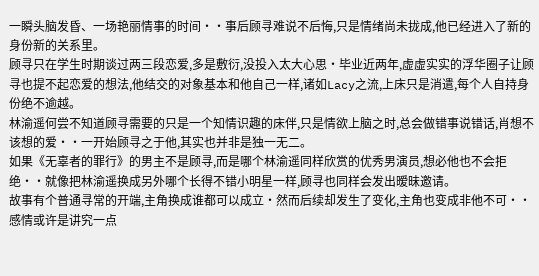一瞬头脑发昏、一场艳丽情事的时间··事后顾寻难说不后悔,只是情绪尚未拢成,他已经进入了新的身份新的关系里。
顾寻只在学生时期谈过两三段恋爱,多是敷衍,没投入太大心思·毕业近两年,虚虚实实的浮华圈子让顾寻也提不起恋爱的想法,他结交的对象基本和他自己一样,诸如Lacy之流,上床只是消遣,每个人自持身份绝不逾越。
林渝遥何尝不知道顾寻需要的只是一个知情识趣的床伴,只是情欲上脑之时,总会做错事说错话,肖想不该想的爱··一开始顾寻之于他,其实也并非是独一无二。
如果《无辜者的罪行》的男主不是顾寻,而是哪个林渝遥同样欣赏的优秀男演员,想必他也不会拒绝··就像把林渝遥换成另外哪个长得不错小明星一样,顾寻也同样会发出暧昧邀请。
故事有个普通寻常的开端,主角换成谁都可以成立·然而后续却发生了变化,主角也变成非他不可··感情或许是讲究一点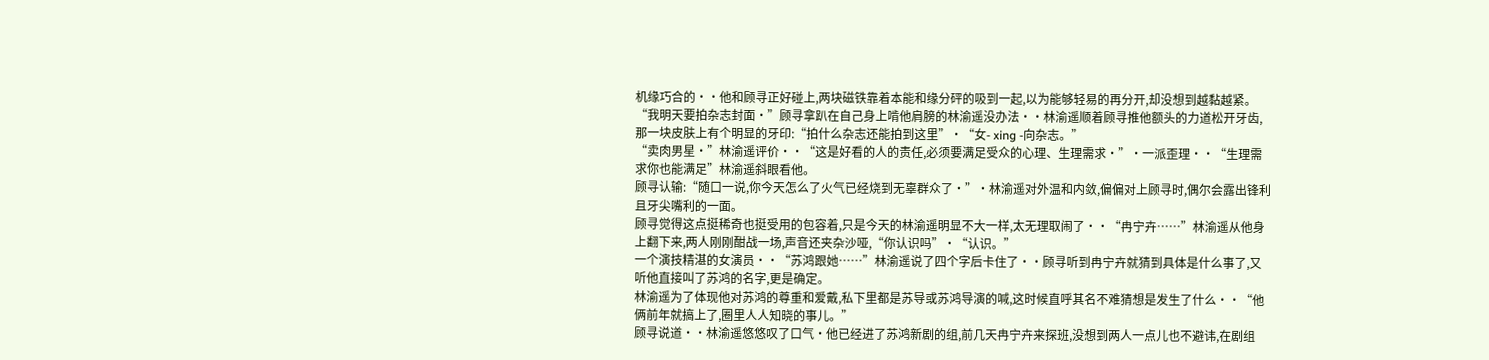机缘巧合的··他和顾寻正好碰上,两块磁铁靠着本能和缘分砰的吸到一起,以为能够轻易的再分开,却没想到越黏越紧。
“我明天要拍杂志封面·”顾寻拿趴在自己身上啃他肩膀的林渝遥没办法··林渝遥顺着顾寻推他额头的力道松开牙齿,那一块皮肤上有个明显的牙印:“拍什么杂志还能拍到这里”·“女- xing -向杂志。”
“卖肉男星·”林渝遥评价··“这是好看的人的责任,必须要满足受众的心理、生理需求·”·一派歪理··“生理需求你也能满足”林渝遥斜眼看他。
顾寻认输:“随口一说,你今天怎么了火气已经烧到无辜群众了·”·林渝遥对外温和内敛,偏偏对上顾寻时,偶尔会露出锋利且牙尖嘴利的一面。
顾寻觉得这点挺稀奇也挺受用的包容着,只是今天的林渝遥明显不大一样,太无理取闹了··“冉宁卉……”林渝遥从他身上翻下来,两人刚刚酣战一场,声音还夹杂沙哑,“你认识吗”·“认识。”
一个演技精湛的女演员··“苏鸿跟她……”林渝遥说了四个字后卡住了··顾寻听到冉宁卉就猜到具体是什么事了,又听他直接叫了苏鸿的名字,更是确定。
林渝遥为了体现他对苏鸿的尊重和爱戴,私下里都是苏导或苏鸿导演的喊,这时候直呼其名不难猜想是发生了什么··“他俩前年就搞上了,圈里人人知晓的事儿。”
顾寻说道··林渝遥悠悠叹了口气·他已经进了苏鸿新剧的组,前几天冉宁卉来探班,没想到两人一点儿也不避讳,在剧组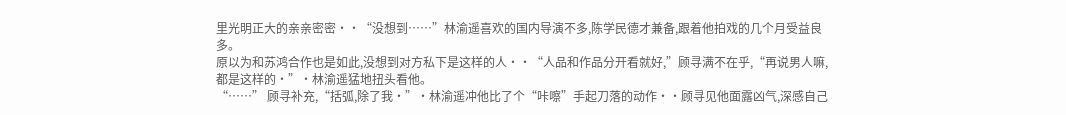里光明正大的亲亲密密··“没想到……”林渝遥喜欢的国内导演不多,陈学民德才兼备,跟着他拍戏的几个月受益良多。
原以为和苏鸿合作也是如此,没想到对方私下是这样的人··“人品和作品分开看就好,”顾寻满不在乎,“再说男人嘛,都是这样的·”·林渝遥猛地扭头看他。
“……” 顾寻补充,“括弧,除了我·”·林渝遥冲他比了个“咔嚓”手起刀落的动作··顾寻见他面露凶气,深感自己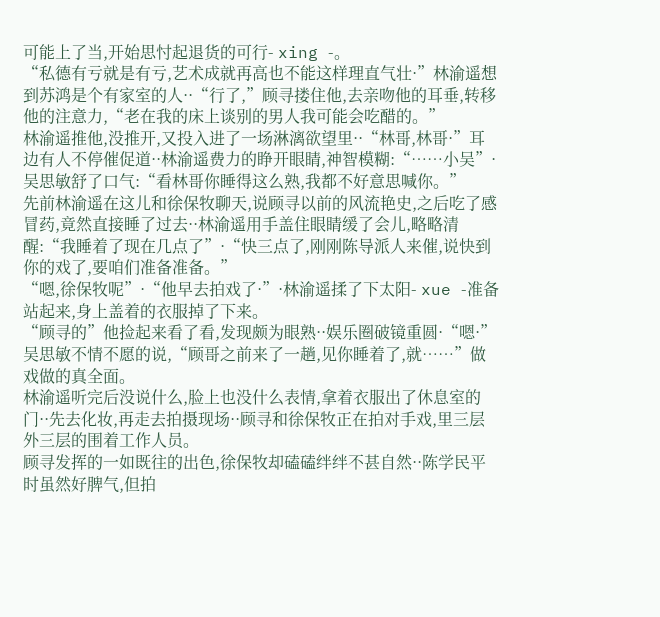可能上了当,开始思忖起退货的可行- xing -。
“私德有亏就是有亏,艺术成就再高也不能这样理直气壮·”林渝遥想到苏鸿是个有家室的人··“行了,”顾寻搂住他,去亲吻他的耳垂,转移他的注意力,“老在我的床上谈别的男人我可能会吃醋的。”
林渝遥推他,没推开,又投入进了一场淋漓欲望里··“林哥,林哥·”耳边有人不停催促道··林渝遥费力的睁开眼睛,神智模糊:“……小吴”·吴思敏舒了口气:“看林哥你睡得这么熟,我都不好意思喊你。”
先前林渝遥在这儿和徐保牧聊天,说顾寻以前的风流艳史,之后吃了感冒药,竟然直接睡了过去··林渝遥用手盖住眼睛缓了会儿,略略清醒:“我睡着了现在几点了”·“快三点了,刚刚陈导派人来催,说快到你的戏了,要咱们准备准备。”
“嗯,徐保牧呢”·“他早去拍戏了·”·林渝遥揉了下太阳- xue -准备站起来,身上盖着的衣服掉了下来。
“顾寻的”他捡起来看了看,发现颇为眼熟··娱乐圈破镜重圆·“嗯·”吴思敏不情不愿的说,“顾哥之前来了一趟,见你睡着了,就……”做戏做的真全面。
林渝遥听完后没说什么,脸上也没什么表情,拿着衣服出了休息室的门··先去化妆,再走去拍摄现场··顾寻和徐保牧正在拍对手戏,里三层外三层的围着工作人员。
顾寻发挥的一如既往的出色,徐保牧却磕磕绊绊不甚自然··陈学民平时虽然好脾气,但拍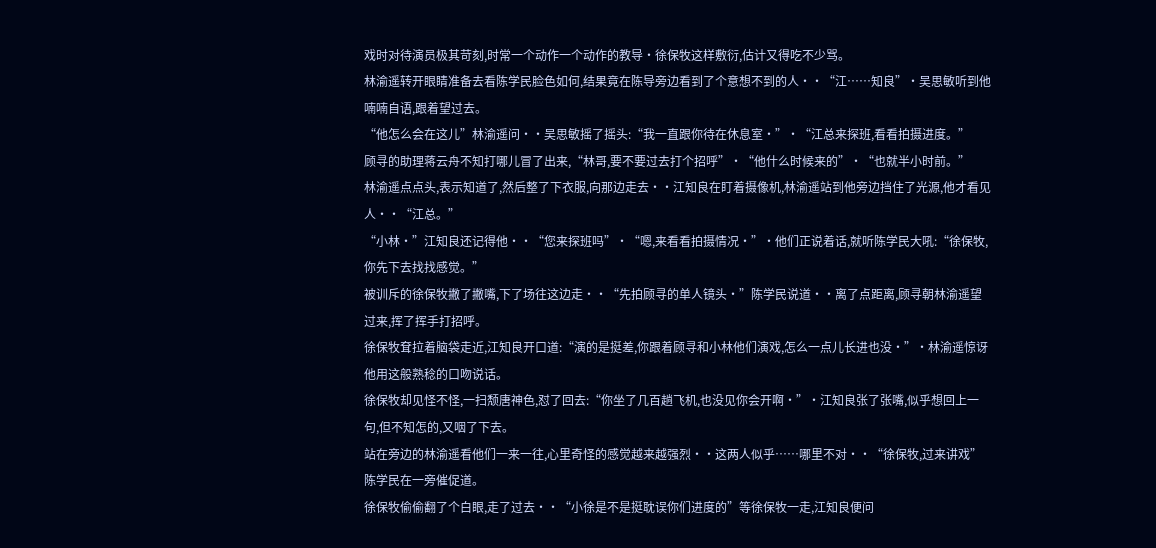戏时对待演员极其苛刻,时常一个动作一个动作的教导·徐保牧这样敷衍,估计又得吃不少骂。
林渝遥转开眼睛准备去看陈学民脸色如何,结果竟在陈导旁边看到了个意想不到的人··“江……知良”·吴思敏听到他喃喃自语,跟着望过去。
“他怎么会在这儿”林渝遥问··吴思敏摇了摇头:“我一直跟你待在休息室·”·“江总来探班,看看拍摄进度。”
顾寻的助理蒋云舟不知打哪儿冒了出来,“林哥,要不要过去打个招呼”·“他什么时候来的”·“也就半小时前。”
林渝遥点点头,表示知道了,然后整了下衣服,向那边走去··江知良在盯着摄像机,林渝遥站到他旁边挡住了光源,他才看见人··“江总。”
“小林·”江知良还记得他··“您来探班吗”·“嗯,来看看拍摄情况·”·他们正说着话,就听陈学民大吼:“徐保牧,你先下去找找感觉。”
被训斥的徐保牧撇了撇嘴,下了场往这边走··“先拍顾寻的单人镜头·”陈学民说道··离了点距离,顾寻朝林渝遥望过来,挥了挥手打招呼。
徐保牧耷拉着脑袋走近,江知良开口道:“演的是挺差,你跟着顾寻和小林他们演戏,怎么一点儿长进也没·”·林渝遥惊讶他用这般熟稔的口吻说话。
徐保牧却见怪不怪,一扫颓唐神色,怼了回去:“你坐了几百趟飞机,也没见你会开啊·”·江知良张了张嘴,似乎想回上一句,但不知怎的,又咽了下去。
站在旁边的林渝遥看他们一来一往,心里奇怪的感觉越来越强烈··这两人似乎……哪里不对··“徐保牧,过来讲戏”陈学民在一旁催促道。
徐保牧偷偷翻了个白眼,走了过去··“小徐是不是挺耽误你们进度的”等徐保牧一走,江知良便问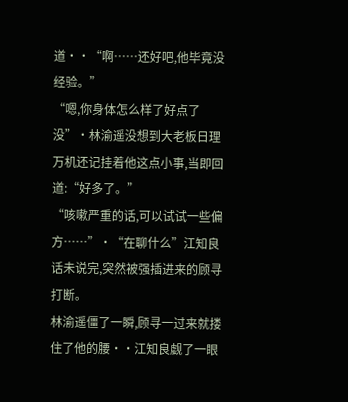道··“啊……还好吧,他毕竟没经验。”
“嗯,你身体怎么样了好点了没”·林渝遥没想到大老板日理万机还记挂着他这点小事,当即回道:“好多了。”
“咳嗽严重的话,可以试试一些偏方……”·“在聊什么”江知良话未说完,突然被强插进来的顾寻打断。
林渝遥僵了一瞬,顾寻一过来就搂住了他的腰··江知良觑了一眼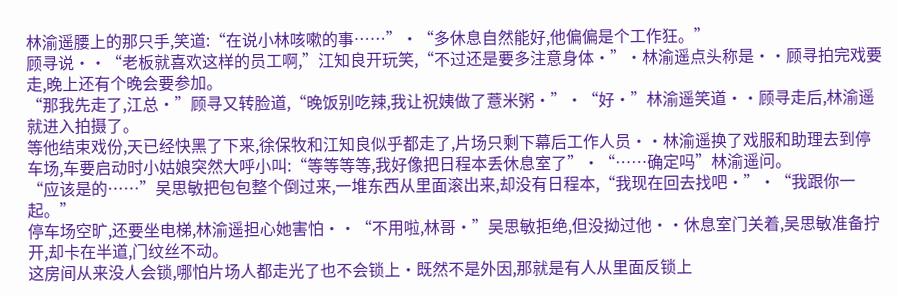林渝遥腰上的那只手,笑道:“在说小林咳嗽的事……”·“多休息自然能好,他偏偏是个工作狂。”
顾寻说··“老板就喜欢这样的员工啊,”江知良开玩笑,“不过还是要多注意身体·”·林渝遥点头称是··顾寻拍完戏要走,晚上还有个晚会要参加。
“那我先走了,江总·”顾寻又转脸道,“晚饭别吃辣,我让祝姨做了薏米粥·”·“好·”林渝遥笑道··顾寻走后,林渝遥就进入拍摄了。
等他结束戏份,天已经快黑了下来,徐保牧和江知良似乎都走了,片场只剩下幕后工作人员··林渝遥换了戏服和助理去到停车场,车要启动时小姑娘突然大呼小叫:“等等等等,我好像把日程本丢休息室了”·“……确定吗”林渝遥问。
“应该是的……”吴思敏把包包整个倒过来,一堆东西从里面滚出来,却没有日程本,“我现在回去找吧·”·“我跟你一起。”
停车场空旷,还要坐电梯,林渝遥担心她害怕··“不用啦,林哥·”吴思敏拒绝,但没拗过他··休息室门关着,吴思敏准备拧开,却卡在半道,门纹丝不动。
这房间从来没人会锁,哪怕片场人都走光了也不会锁上·既然不是外因,那就是有人从里面反锁上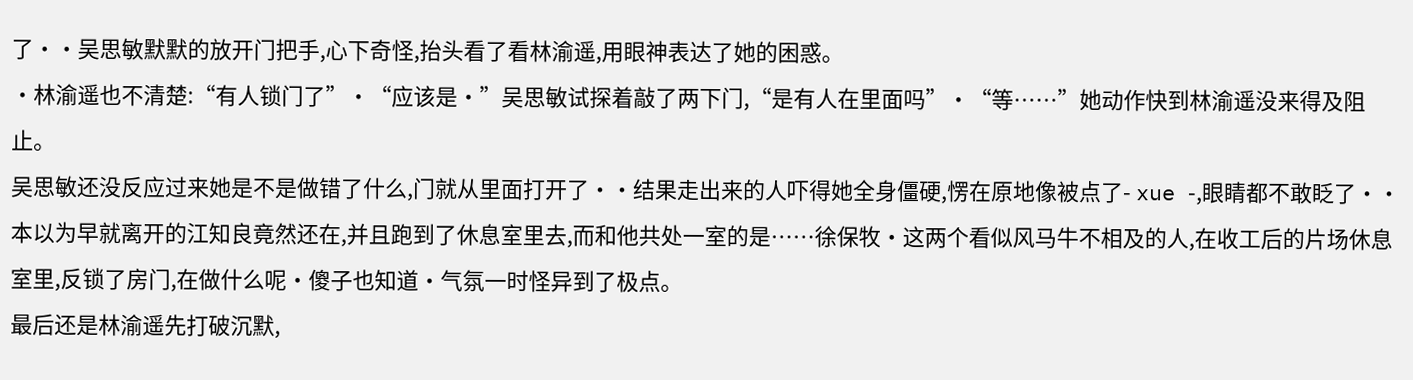了··吴思敏默默的放开门把手,心下奇怪,抬头看了看林渝遥,用眼神表达了她的困惑。
·林渝遥也不清楚:“有人锁门了”·“应该是·”吴思敏试探着敲了两下门,“是有人在里面吗”·“等……”她动作快到林渝遥没来得及阻止。
吴思敏还没反应过来她是不是做错了什么,门就从里面打开了··结果走出来的人吓得她全身僵硬,愣在原地像被点了- xue -,眼睛都不敢眨了··本以为早就离开的江知良竟然还在,并且跑到了休息室里去,而和他共处一室的是……徐保牧·这两个看似风马牛不相及的人,在收工后的片场休息室里,反锁了房门,在做什么呢·傻子也知道·气氛一时怪异到了极点。
最后还是林渝遥先打破沉默,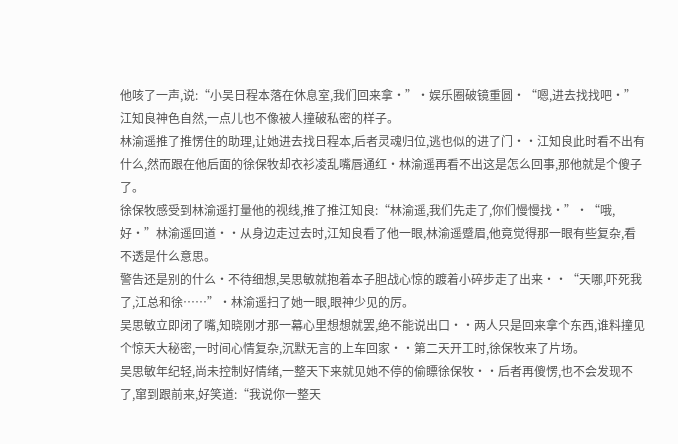他咳了一声,说:“小吴日程本落在休息室,我们回来拿·”·娱乐圈破镜重圆·“嗯,进去找找吧·”江知良神色自然,一点儿也不像被人撞破私密的样子。
林渝遥推了推愣住的助理,让她进去找日程本,后者灵魂归位,逃也似的进了门··江知良此时看不出有什么,然而跟在他后面的徐保牧却衣衫凌乱嘴唇通红·林渝遥再看不出这是怎么回事,那他就是个傻子了。
徐保牧感受到林渝遥打量他的视线,推了推江知良:“林渝遥,我们先走了,你们慢慢找·”·“哦,好·”林渝遥回道··从身边走过去时,江知良看了他一眼,林渝遥蹙眉,他竟觉得那一眼有些复杂,看不透是什么意思。
警告还是别的什么·不待细想,吴思敏就抱着本子胆战心惊的踱着小碎步走了出来··“天哪,吓死我了,江总和徐……”·林渝遥扫了她一眼,眼神少见的厉。
吴思敏立即闭了嘴,知晓刚才那一幕心里想想就罢,绝不能说出口··两人只是回来拿个东西,谁料撞见个惊天大秘密,一时间心情复杂,沉默无言的上车回家··第二天开工时,徐保牧来了片场。
吴思敏年纪轻,尚未控制好情绪,一整天下来就见她不停的偷瞟徐保牧··后者再傻愣,也不会发现不了,窜到跟前来,好笑道:“我说你一整天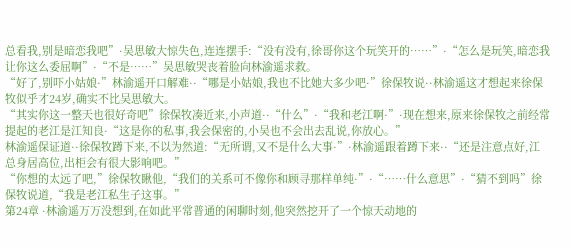总看我,别是暗恋我吧”·吴思敏大惊失色,连连摆手:“没有没有,徐哥你这个玩笑开的……”·“怎么是玩笑,暗恋我让你这么委屈啊”·“不是……”吴思敏哭丧着脸向林渝遥求救。
“好了,别吓小姑娘·”林渝遥开口解难··“哪是小姑娘,我也不比她大多少吧·”徐保牧说··林渝遥这才想起来徐保牧似乎才24岁,确实不比吴思敏大。
“其实你这一整天也很好奇吧”徐保牧凑近来,小声道··“什么”·“我和老江啊·”·现在想来,原来徐保牧之前经常提起的老江是江知良·“这是你的私事,我会保密的,小吴也不会出去乱说,你放心。”
林渝遥保证道··徐保牧蹲下来,不以为然道:“无所谓,又不是什么大事·”·林渝遥跟着蹲下来··“还是注意点好,江总身居高位,出柜会有很大影响吧。”
“你想的太远了吧,”徐保牧瞅他,“我们的关系可不像你和顾寻那样单纯·”·“……什么意思”·“猜不到吗”徐保牧说道,“我是老江私生子这事。”
第24章 ·林渝遥万万没想到,在如此平常普通的闲聊时刻,他突然挖开了一个惊天动地的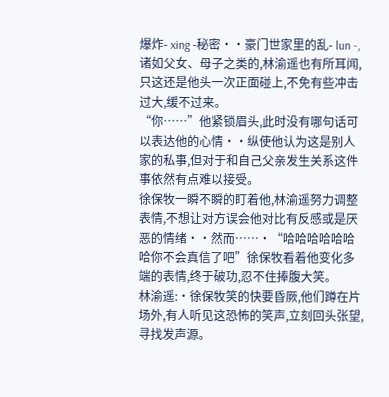爆炸- xing -秘密··豪门世家里的乱- lun -,诸如父女、母子之类的,林渝遥也有所耳闻,只这还是他头一次正面碰上,不免有些冲击过大,缓不过来。
“你……”他紧锁眉头,此时没有哪句话可以表达他的心情··纵使他认为这是别人家的私事,但对于和自己父亲发生关系这件事依然有点难以接受。
徐保牧一瞬不瞬的盯着他,林渝遥努力调整表情,不想让对方误会他对比有反感或是厌恶的情绪··然而……·“哈哈哈哈哈哈哈你不会真信了吧”徐保牧看着他变化多端的表情,终于破功,忍不住捧腹大笑。
林渝遥:·徐保牧笑的快要昏厥,他们蹲在片场外,有人听见这恐怖的笑声,立刻回头张望,寻找发声源。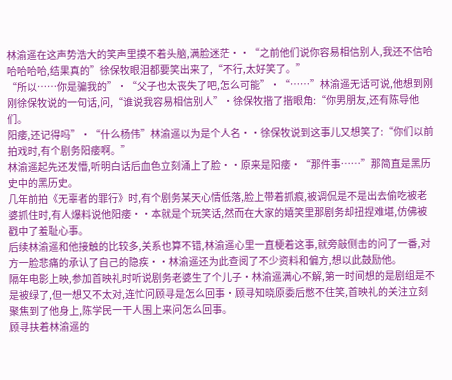林渝遥在这声势浩大的笑声里摸不着头脑,满脸迷茫··“之前他们说你容易相信别人,我还不信哈哈哈哈哈,结果真的”徐保牧眼泪都要笑出来了,“不行,太好笑了。”
“所以……你是骗我的”·“父子也太丧失了吧,怎么可能”·“……”林渝遥无话可说,他想到刚刚徐保牧说的一句话,问,“谁说我容易相信别人”·徐保牧揩了揩眼角:“你男朋友,还有陈导他们。
阳痿,还记得吗”·“什么杨伟”林渝遥以为是个人名··徐保牧说到这事儿又想笑了:“你们以前拍戏时,有个剧务阳痿啊。”
林渝遥起先还发懵,听明白话后血色立刻涌上了脸··原来是阳痿·“那件事……”那简直是黑历史中的黑历史。
几年前拍《无辜者的罪行》时,有个剧务某天心情低落,脸上带着抓痕,被调侃是不是出去偷吃被老婆抓住时,有人爆料说他阳痿··本就是个玩笑话,然而在大家的嬉笑里那剧务却扭捏难堪,仿佛被戳中了羞耻心事。
后续林渝遥和他接触的比较多,关系也算不错,林渝遥心里一直梗着这事,就旁敲侧击的问了一番,对方一脸悲痛的承认了自己的隐疾··林渝遥还为此查阅了不少资料和偏方,想以此鼓励他。
隔年电影上映,参加首映礼时听说剧务老婆生了个儿子·林渝遥满心不解,第一时间想的是剧组是不是被绿了,但一想又不太对,连忙问顾寻是怎么回事·顾寻知晓原委后憋不住笑,首映礼的关注立刻聚焦到了他身上,陈学民一干人围上来问怎么回事。
顾寻扶着林渝遥的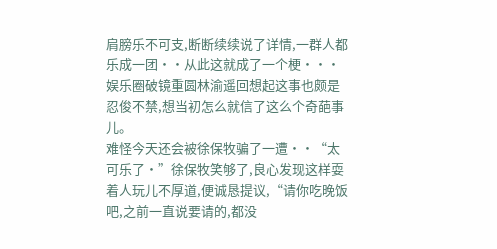肩膀乐不可支,断断续续说了详情,一群人都乐成一团··从此这就成了一个梗···娱乐圈破镜重圆林渝遥回想起这事也颇是忍俊不禁,想当初怎么就信了这么个奇葩事儿。
难怪今天还会被徐保牧骗了一遭··“太可乐了·”徐保牧笑够了,良心发现这样耍着人玩儿不厚道,便诚恳提议,“请你吃晚饭吧,之前一直说要请的,都没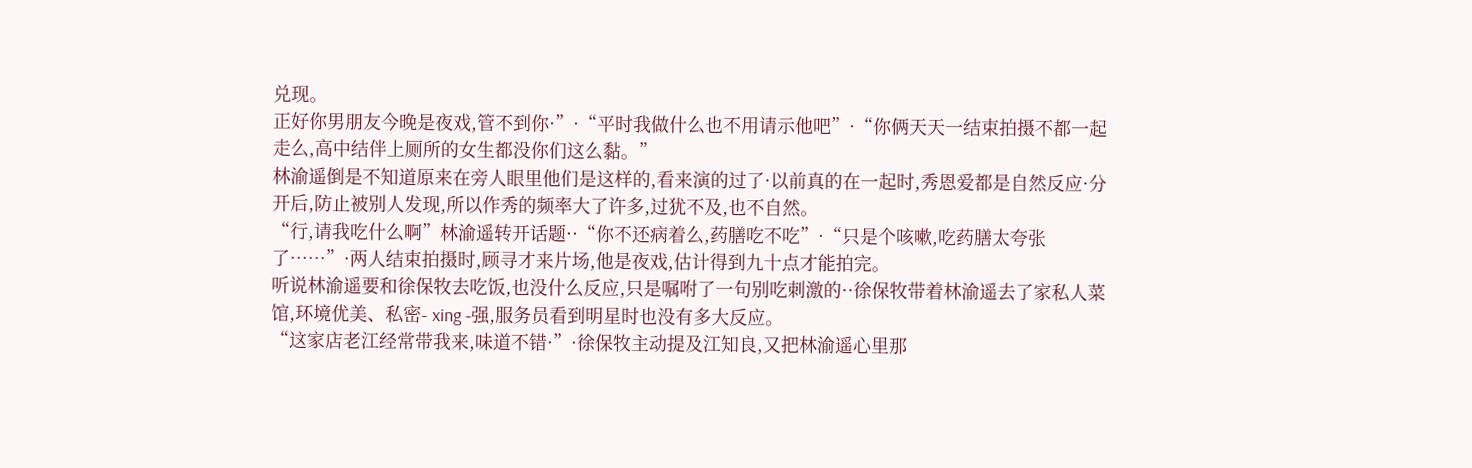兑现。
正好你男朋友今晚是夜戏,管不到你·”·“平时我做什么也不用请示他吧”·“你俩天天一结束拍摄不都一起走么,高中结伴上厕所的女生都没你们这么黏。”
林渝遥倒是不知道原来在旁人眼里他们是这样的,看来演的过了·以前真的在一起时,秀恩爱都是自然反应·分开后,防止被别人发现,所以作秀的频率大了许多,过犹不及,也不自然。
“行,请我吃什么啊”林渝遥转开话题··“你不还病着么,药膳吃不吃”·“只是个咳嗽,吃药膳太夸张了……”·两人结束拍摄时,顾寻才来片场,他是夜戏,估计得到九十点才能拍完。
听说林渝遥要和徐保牧去吃饭,也没什么反应,只是嘱咐了一句别吃刺激的··徐保牧带着林渝遥去了家私人菜馆,环境优美、私密- xing -强,服务员看到明星时也没有多大反应。
“这家店老江经常带我来,味道不错·”·徐保牧主动提及江知良,又把林渝遥心里那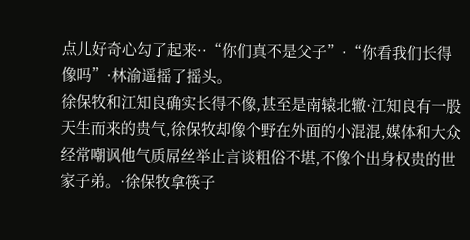点儿好奇心勾了起来··“你们真不是父子”·“你看我们长得像吗”·林渝遥摇了摇头。
徐保牧和江知良确实长得不像,甚至是南辕北辙·江知良有一股天生而来的贵气,徐保牧却像个野在外面的小混混,媒体和大众经常嘲讽他气质屌丝举止言谈粗俗不堪,不像个出身权贵的世家子弟。·徐保牧拿筷子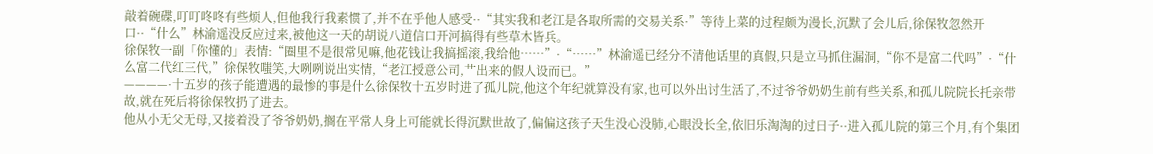敲着碗碟,叮叮咚咚有些烦人,但他我行我素惯了,并不在乎他人感受··“其实我和老江是各取所需的交易关系·”等待上菜的过程颇为漫长,沉默了会儿后,徐保牧忽然开口··“什么”林渝遥没反应过来,被他这一天的胡说八道信口开河搞得有些草木皆兵。
徐保牧一副「你懂的」表情:“圈里不是很常见嘛,他花钱让我搞摇滚,我给他……”·“……”林渝遥已经分不清他话里的真假,只是立马抓住漏洞,“你不是富二代吗”·“什么富二代红三代,”徐保牧嗤笑,大咧咧说出实情,“老江授意公司,艹出来的假人设而已。”
————·十五岁的孩子能遭遇的最惨的事是什么徐保牧十五岁时进了孤儿院,他这个年纪就算没有家,也可以外出讨生活了,不过爷爷奶奶生前有些关系,和孤儿院院长托亲带故,就在死后将徐保牧扔了进去。
他从小无父无母,又接着没了爷爷奶奶,搁在平常人身上可能就长得沉默世故了,偏偏这孩子天生没心没肺,心眼没长全,依旧乐淘淘的过日子··进入孤儿院的第三个月,有个集团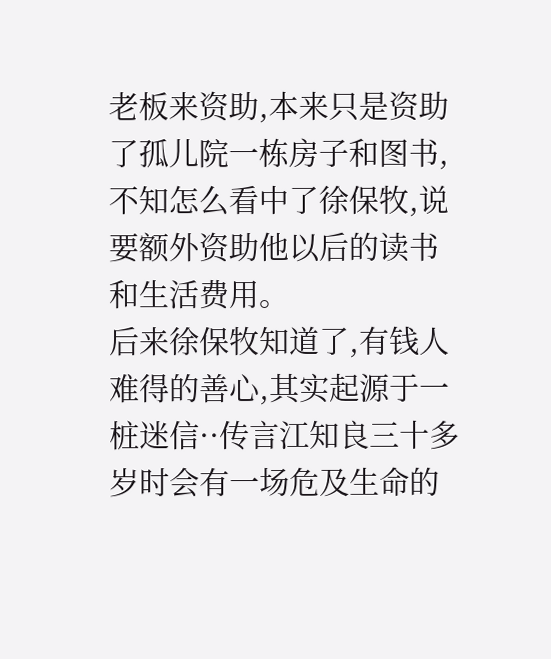老板来资助,本来只是资助了孤儿院一栋房子和图书,不知怎么看中了徐保牧,说要额外资助他以后的读书和生活费用。
后来徐保牧知道了,有钱人难得的善心,其实起源于一桩迷信··传言江知良三十多岁时会有一场危及生命的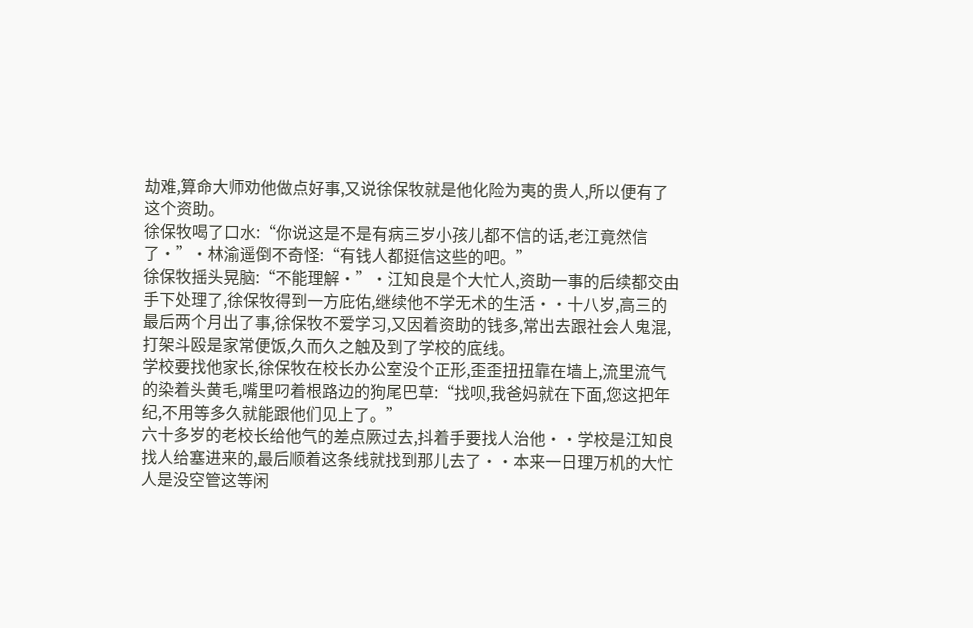劫难,算命大师劝他做点好事,又说徐保牧就是他化险为夷的贵人,所以便有了这个资助。
徐保牧喝了口水:“你说这是不是有病三岁小孩儿都不信的话,老江竟然信了·”·林渝遥倒不奇怪:“有钱人都挺信这些的吧。”
徐保牧摇头晃脑:“不能理解·”·江知良是个大忙人,资助一事的后续都交由手下处理了,徐保牧得到一方庇佑,继续他不学无术的生活··十八岁,高三的最后两个月出了事,徐保牧不爱学习,又因着资助的钱多,常出去跟社会人鬼混,打架斗殴是家常便饭,久而久之触及到了学校的底线。
学校要找他家长,徐保牧在校长办公室没个正形,歪歪扭扭靠在墙上,流里流气的染着头黄毛,嘴里叼着根路边的狗尾巴草:“找呗,我爸妈就在下面,您这把年纪,不用等多久就能跟他们见上了。”
六十多岁的老校长给他气的差点厥过去,抖着手要找人治他··学校是江知良找人给塞进来的,最后顺着这条线就找到那儿去了··本来一日理万机的大忙人是没空管这等闲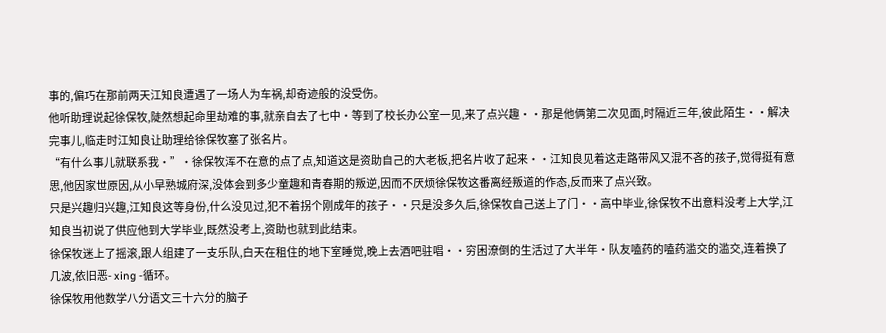事的,偏巧在那前两天江知良遭遇了一场人为车祸,却奇迹般的没受伤。
他听助理说起徐保牧,陡然想起命里劫难的事,就亲自去了七中·等到了校长办公室一见,来了点兴趣··那是他俩第二次见面,时隔近三年,彼此陌生··解决完事儿,临走时江知良让助理给徐保牧塞了张名片。
“有什么事儿就联系我·”·徐保牧浑不在意的点了点,知道这是资助自己的大老板,把名片收了起来··江知良见着这走路带风又混不吝的孩子,觉得挺有意思,他因家世原因,从小早熟城府深,没体会到多少童趣和青春期的叛逆,因而不厌烦徐保牧这番离经叛道的作态,反而来了点兴致。
只是兴趣归兴趣,江知良这等身份,什么没见过,犯不着拐个刚成年的孩子··只是没多久后,徐保牧自己送上了门··高中毕业,徐保牧不出意料没考上大学,江知良当初说了供应他到大学毕业,既然没考上,资助也就到此结束。
徐保牧迷上了摇滚,跟人组建了一支乐队,白天在租住的地下室睡觉,晚上去酒吧驻唱··穷困潦倒的生活过了大半年·队友嗑药的嗑药滥交的滥交,连着换了几波,依旧恶- xing -循环。
徐保牧用他数学八分语文三十六分的脑子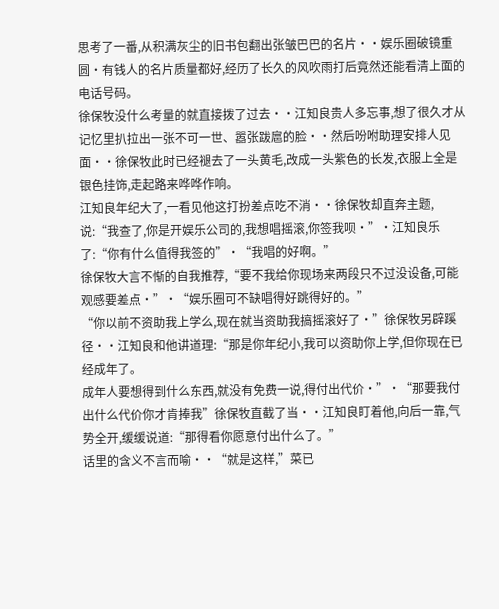思考了一番,从积满灰尘的旧书包翻出张皱巴巴的名片··娱乐圈破镜重圆·有钱人的名片质量都好,经历了长久的风吹雨打后竟然还能看清上面的电话号码。
徐保牧没什么考量的就直接拨了过去··江知良贵人多忘事,想了很久才从记忆里扒拉出一张不可一世、嚣张跋扈的脸··然后吩咐助理安排人见面··徐保牧此时已经褪去了一头黄毛,改成一头紫色的长发,衣服上全是银色挂饰,走起路来哗哗作响。
江知良年纪大了,一看见他这打扮差点吃不消··徐保牧却直奔主题,说:“我查了,你是开娱乐公司的,我想唱摇滚,你签我呗·”·江知良乐了:“你有什么值得我签的”·“我唱的好啊。”
徐保牧大言不惭的自我推荐,“要不我给你现场来两段只不过没设备,可能观感要差点·”·“娱乐圈可不缺唱得好跳得好的。”
“你以前不资助我上学么,现在就当资助我搞摇滚好了·”徐保牧另辟蹊径··江知良和他讲道理:“那是你年纪小,我可以资助你上学,但你现在已经成年了。
成年人要想得到什么东西,就没有免费一说,得付出代价·”·“那要我付出什么代价你才肯捧我”徐保牧直截了当··江知良盯着他,向后一靠,气势全开,缓缓说道:“那得看你愿意付出什么了。”
话里的含义不言而喻··“就是这样,”菜已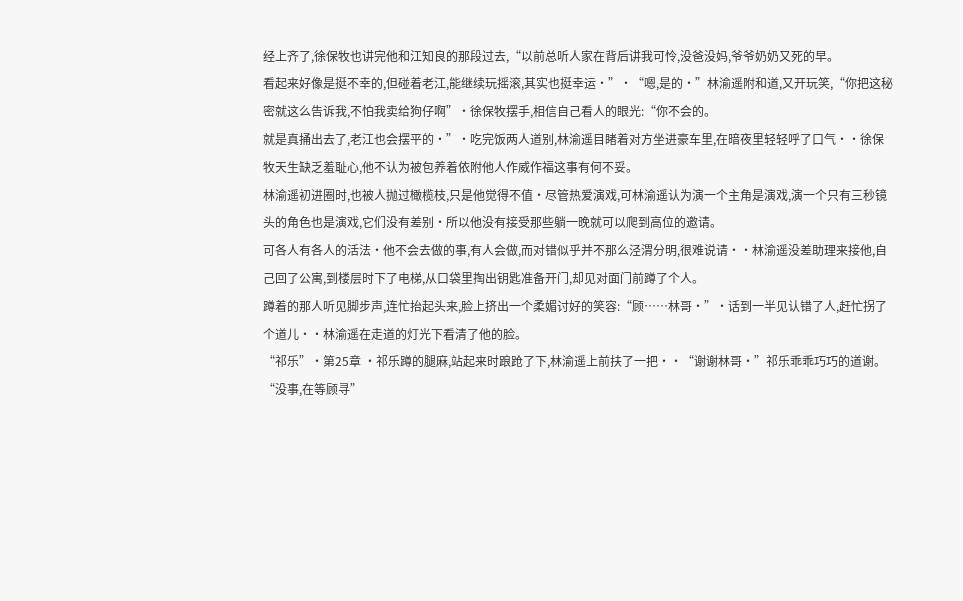经上齐了,徐保牧也讲完他和江知良的那段过去,“以前总听人家在背后讲我可怜,没爸没妈,爷爷奶奶又死的早。
看起来好像是挺不幸的,但碰着老江,能继续玩摇滚,其实也挺幸运·”·“嗯,是的·”林渝遥附和道,又开玩笑,“你把这秘密就这么告诉我,不怕我卖给狗仔啊”·徐保牧摆手,相信自己看人的眼光:“你不会的。
就是真捅出去了,老江也会摆平的·”·吃完饭两人道别,林渝遥目睹着对方坐进豪车里,在暗夜里轻轻呼了口气··徐保牧天生缺乏羞耻心,他不认为被包养着依附他人作威作福这事有何不妥。
林渝遥初进圈时,也被人抛过橄榄枝,只是他觉得不值·尽管热爱演戏,可林渝遥认为演一个主角是演戏,演一个只有三秒镜头的角色也是演戏,它们没有差别·所以他没有接受那些躺一晚就可以爬到高位的邀请。
可各人有各人的活法·他不会去做的事,有人会做,而对错似乎并不那么泾渭分明,很难说请··林渝遥没差助理来接他,自己回了公寓,到楼层时下了电梯,从口袋里掏出钥匙准备开门,却见对面门前蹲了个人。
蹲着的那人听见脚步声,连忙抬起头来,脸上挤出一个柔媚讨好的笑容:“顾……林哥·”·话到一半见认错了人,赶忙拐了个道儿··林渝遥在走道的灯光下看清了他的脸。
“祁乐”·第25章 ·祁乐蹲的腿麻,站起来时踉跄了下,林渝遥上前扶了一把··“谢谢林哥·”祁乐乖乖巧巧的道谢。
“没事,在等顾寻”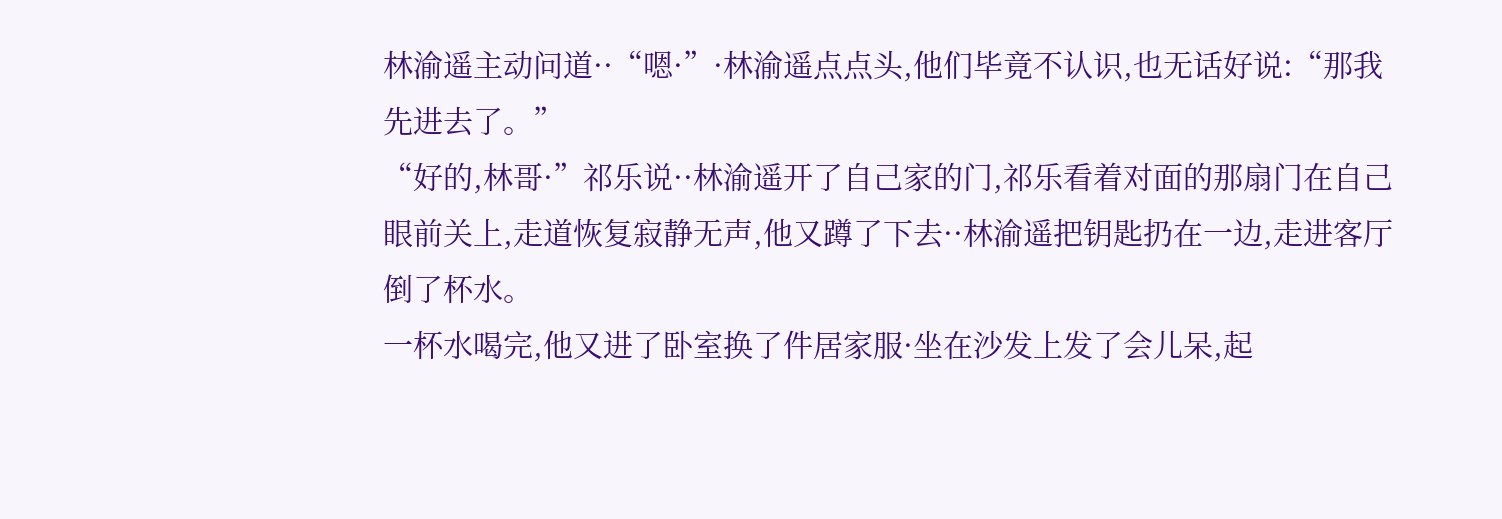林渝遥主动问道··“嗯·”·林渝遥点点头,他们毕竟不认识,也无话好说:“那我先进去了。”
“好的,林哥·”祁乐说··林渝遥开了自己家的门,祁乐看着对面的那扇门在自己眼前关上,走道恢复寂静无声,他又蹲了下去··林渝遥把钥匙扔在一边,走进客厅倒了杯水。
一杯水喝完,他又进了卧室换了件居家服·坐在沙发上发了会儿呆,起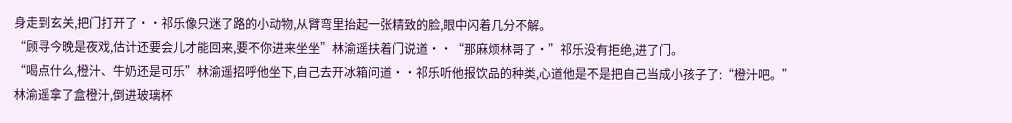身走到玄关,把门打开了··祁乐像只迷了路的小动物,从臂弯里抬起一张精致的脸,眼中闪着几分不解。
“顾寻今晚是夜戏,估计还要会儿才能回来,要不你进来坐坐”林渝遥扶着门说道··“那麻烦林哥了·”祁乐没有拒绝,进了门。
“喝点什么,橙汁、牛奶还是可乐”林渝遥招呼他坐下,自己去开冰箱问道··祁乐听他报饮品的种类,心道他是不是把自己当成小孩子了:“橙汁吧。”
林渝遥拿了盒橙汁,倒进玻璃杯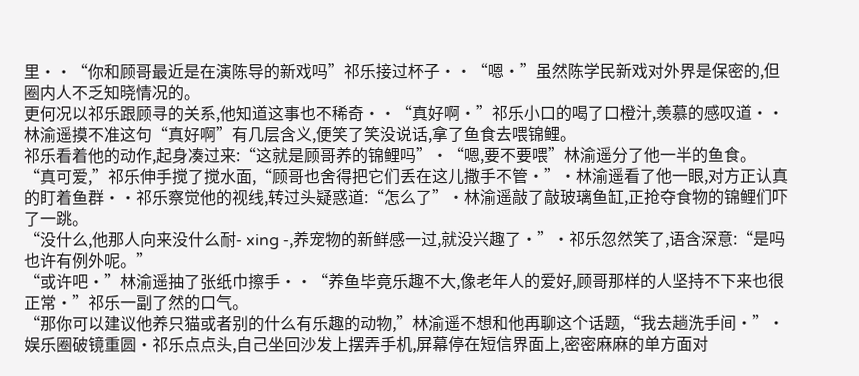里··“你和顾哥最近是在演陈导的新戏吗”祁乐接过杯子··“嗯·”虽然陈学民新戏对外界是保密的,但圈内人不乏知晓情况的。
更何况以祁乐跟顾寻的关系,他知道这事也不稀奇··“真好啊·”祁乐小口的喝了口橙汁,羡慕的感叹道··林渝遥摸不准这句“真好啊”有几层含义,便笑了笑没说话,拿了鱼食去喂锦鲤。
祁乐看着他的动作,起身凑过来:“这就是顾哥养的锦鲤吗”·“嗯,要不要喂”林渝遥分了他一半的鱼食。
“真可爱,”祁乐伸手搅了搅水面,“顾哥也舍得把它们丢在这儿撒手不管·”·林渝遥看了他一眼,对方正认真的盯着鱼群··祁乐察觉他的视线,转过头疑惑道:“怎么了”·林渝遥敲了敲玻璃鱼缸,正抢夺食物的锦鲤们吓了一跳。
“没什么,他那人向来没什么耐- xing -,养宠物的新鲜感一过,就没兴趣了·”·祁乐忽然笑了,语含深意:“是吗也许有例外呢。”
“或许吧·”林渝遥抽了张纸巾擦手··“养鱼毕竟乐趣不大,像老年人的爱好,顾哥那样的人坚持不下来也很正常·”祁乐一副了然的口气。
“那你可以建议他养只猫或者别的什么有乐趣的动物,”林渝遥不想和他再聊这个话题,“我去趟洗手间·”·娱乐圈破镜重圆·祁乐点点头,自己坐回沙发上摆弄手机,屏幕停在短信界面上,密密麻麻的单方面对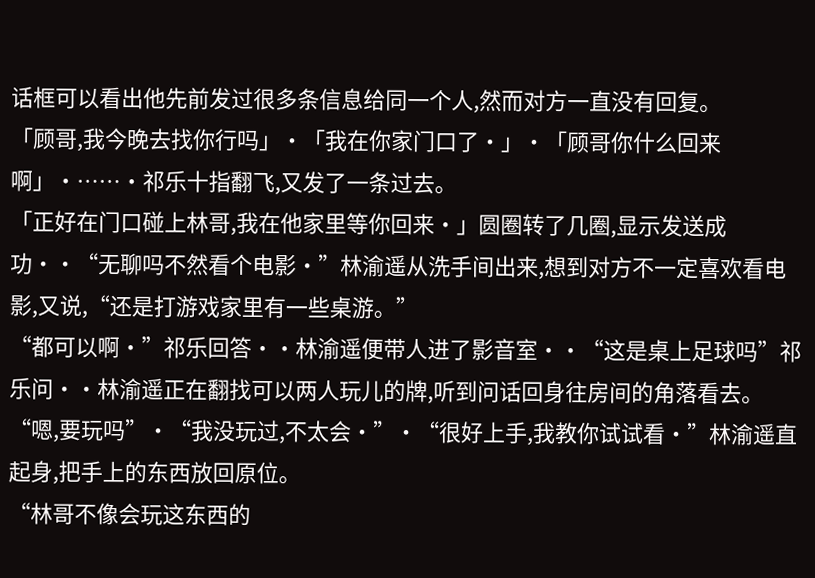话框可以看出他先前发过很多条信息给同一个人,然而对方一直没有回复。
「顾哥,我今晚去找你行吗」·「我在你家门口了·」·「顾哥你什么回来啊」·……·祁乐十指翻飞,又发了一条过去。
「正好在门口碰上林哥,我在他家里等你回来·」圆圈转了几圈,显示发送成功··“无聊吗不然看个电影·”林渝遥从洗手间出来,想到对方不一定喜欢看电影,又说,“还是打游戏家里有一些桌游。”
“都可以啊·”祁乐回答··林渝遥便带人进了影音室··“这是桌上足球吗”祁乐问··林渝遥正在翻找可以两人玩儿的牌,听到问话回身往房间的角落看去。
“嗯,要玩吗”·“我没玩过,不太会·”·“很好上手,我教你试试看·”林渝遥直起身,把手上的东西放回原位。
“林哥不像会玩这东西的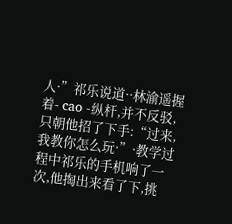人·”祁乐说道··林渝遥握着- cao -纵杆,并不反驳,只朝他招了下手:“过来,我教你怎么玩·”·教学过程中祁乐的手机响了一次,他掏出来看了下,挑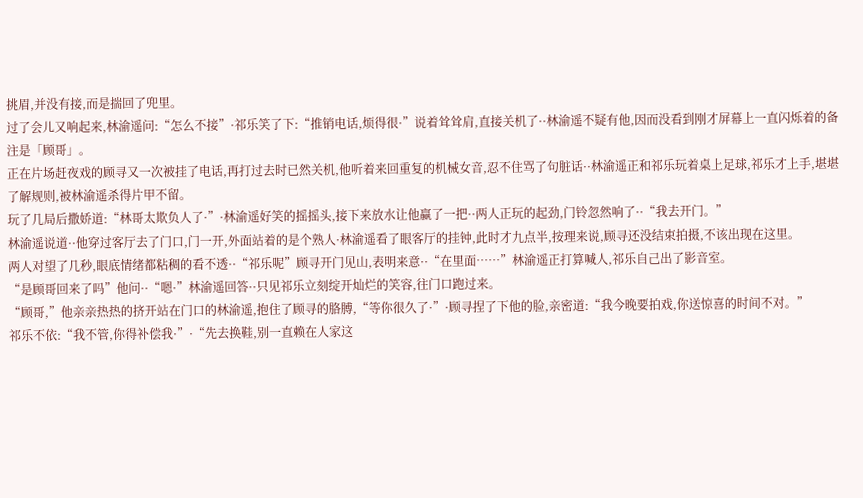挑眉,并没有接,而是揣回了兜里。
过了会儿又响起来,林渝遥问:“怎么不接”·祁乐笑了下:“推销电话,烦得很·”说着耸耸肩,直接关机了··林渝遥不疑有他,因而没看到刚才屏幕上一直闪烁着的备注是「顾哥」。
正在片场赶夜戏的顾寻又一次被挂了电话,再打过去时已然关机,他听着来回重复的机械女音,忍不住骂了句脏话··林渝遥正和祁乐玩着桌上足球,祁乐才上手,堪堪了解规则,被林渝遥杀得片甲不留。
玩了几局后撒娇道:“林哥太欺负人了·”·林渝遥好笑的摇摇头,接下来放水让他赢了一把··两人正玩的起劲,门铃忽然响了··“我去开门。”
林渝遥说道··他穿过客厅去了门口,门一开,外面站着的是个熟人·林渝遥看了眼客厅的挂钟,此时才九点半,按理来说,顾寻还没结束拍摄,不该出现在这里。
两人对望了几秒,眼底情绪都粘稠的看不透··“祁乐呢”顾寻开门见山,表明来意··“在里面……”林渝遥正打算喊人,祁乐自己出了影音室。
“是顾哥回来了吗”他问··“嗯·”林渝遥回答··只见祁乐立刻绽开灿烂的笑容,往门口跑过来。
“顾哥,”他亲亲热热的挤开站在门口的林渝遥,抱住了顾寻的胳膊,“等你很久了·”·顾寻捏了下他的脸,亲密道:“我今晚要拍戏,你送惊喜的时间不对。”
祁乐不依:“我不管,你得补偿我·”·“先去换鞋,别一直赖在人家这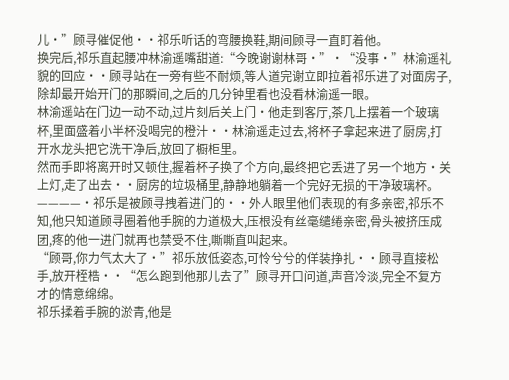儿·”顾寻催促他··祁乐听话的弯腰换鞋,期间顾寻一直盯着他。
换完后,祁乐直起腰冲林渝遥嘴甜道:“今晚谢谢林哥·”·“没事·”林渝遥礼貌的回应··顾寻站在一旁有些不耐烦,等人道完谢立即拉着祁乐进了对面房子,除却最开始开门的那瞬间,之后的几分钟里看也没看林渝遥一眼。
林渝遥站在门边一动不动,过片刻后关上门·他走到客厅,茶几上摆着一个玻璃杯,里面盛着小半杯没喝完的橙汁··林渝遥走过去,将杯子拿起来进了厨房,打开水龙头把它洗干净后,放回了橱柜里。
然而手即将离开时又顿住,握着杯子换了个方向,最终把它丢进了另一个地方·关上灯,走了出去··厨房的垃圾桶里,静静地躺着一个完好无损的干净玻璃杯。
————·祁乐是被顾寻拽着进门的··外人眼里他们表现的有多亲密,祁乐不知,他只知道顾寻圈着他手腕的力道极大,压根没有丝毫缱绻亲密,骨头被挤压成团,疼的他一进门就再也禁受不住,嘶嘶直叫起来。
“顾哥,你力气太大了·”祁乐放低姿态,可怜兮兮的佯装挣扎··顾寻直接松手,放开桎梏··“怎么跑到他那儿去了”顾寻开口问道,声音冷淡,完全不复方才的情意绵绵。
祁乐揉着手腕的淤青,他是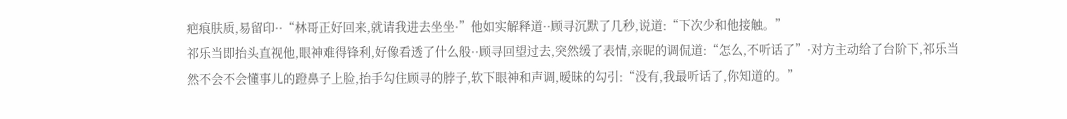疤痕肤质,易留印··“林哥正好回来,就请我进去坐坐·”他如实解释道··顾寻沉默了几秒,说道:“下次少和他接触。”
祁乐当即抬头直视他,眼神难得锋利,好像看透了什么般··顾寻回望过去,突然缓了表情,亲昵的调侃道:“怎么,不听话了”·对方主动给了台阶下,祁乐当然不会不会懂事儿的蹬鼻子上脸,抬手勾住顾寻的脖子,软下眼神和声调,暧昧的勾引:“没有,我最听话了,你知道的。”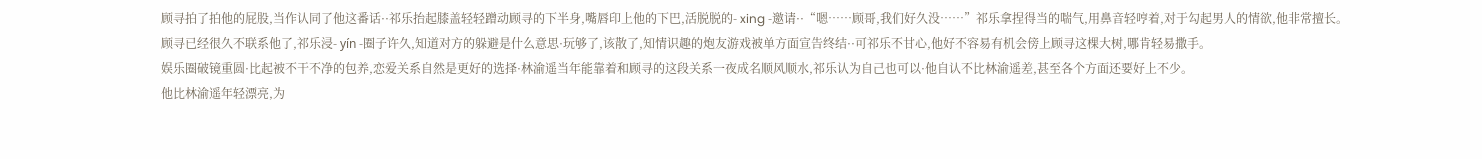顾寻拍了拍他的屁股,当作认同了他这番话··祁乐抬起膝盖轻轻蹭动顾寻的下半身,嘴唇印上他的下巴,活脱脱的- xing -邀请··“嗯……顾哥,我们好久没……”祁乐拿捏得当的喘气,用鼻音轻哼着,对于勾起男人的情欲,他非常擅长。
顾寻已经很久不联系他了,祁乐浸- yín -圈子许久,知道对方的躲避是什么意思·玩够了,该散了,知情识趣的炮友游戏被单方面宣告终结··可祁乐不甘心,他好不容易有机会傍上顾寻这棵大树,哪肯轻易撒手。
娱乐圈破镜重圆·比起被不干不净的包养,恋爱关系自然是更好的选择·林渝遥当年能靠着和顾寻的这段关系一夜成名顺风顺水,祁乐认为自己也可以·他自认不比林渝遥差,甚至各个方面还要好上不少。
他比林渝遥年轻漂亮,为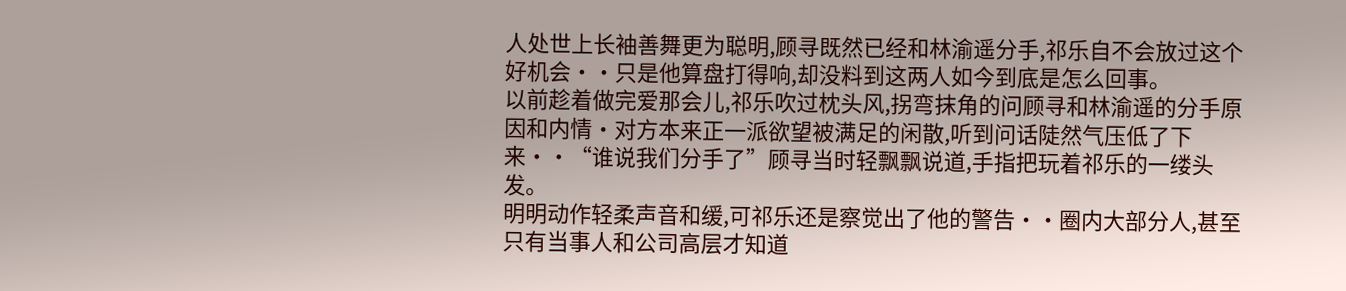人处世上长袖善舞更为聪明,顾寻既然已经和林渝遥分手,祁乐自不会放过这个好机会··只是他算盘打得响,却没料到这两人如今到底是怎么回事。
以前趁着做完爱那会儿,祁乐吹过枕头风,拐弯抹角的问顾寻和林渝遥的分手原因和内情·对方本来正一派欲望被满足的闲散,听到问话陡然气压低了下来··“谁说我们分手了”顾寻当时轻飘飘说道,手指把玩着祁乐的一缕头发。
明明动作轻柔声音和缓,可祁乐还是察觉出了他的警告··圈内大部分人,甚至只有当事人和公司高层才知道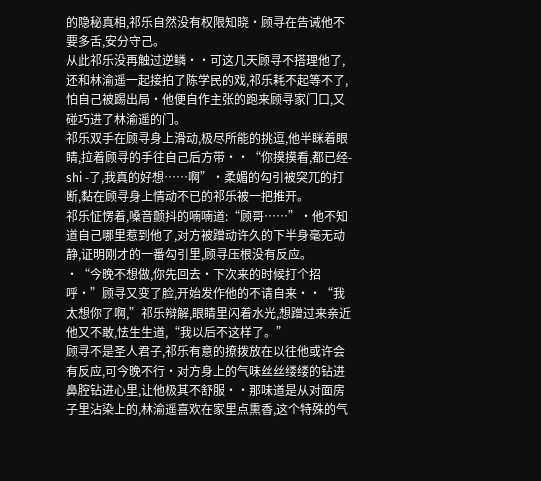的隐秘真相,祁乐自然没有权限知晓·顾寻在告诫他不要多舌,安分守己。
从此祁乐没再触过逆鳞··可这几天顾寻不搭理他了,还和林渝遥一起接拍了陈学民的戏,祁乐耗不起等不了,怕自己被踢出局·他便自作主张的跑来顾寻家门口,又碰巧进了林渝遥的门。
祁乐双手在顾寻身上滑动,极尽所能的挑逗,他半眯着眼睛,拉着顾寻的手往自己后方带··“你摸摸看,都已经- shi -了,我真的好想……啊”·柔媚的勾引被突兀的打断,黏在顾寻身上情动不已的祁乐被一把推开。
祁乐怔愣着,嗓音颤抖的喃喃道:“顾哥……”·他不知道自己哪里惹到他了,对方被蹭动许久的下半身毫无动静,证明刚才的一番勾引里,顾寻压根没有反应。
·“今晚不想做,你先回去·下次来的时候打个招呼·”顾寻又变了脸,开始发作他的不请自来··“我太想你了啊,”祁乐辩解,眼睛里闪着水光,想蹭过来亲近他又不敢,怯生生道,“我以后不这样了。”
顾寻不是圣人君子,祁乐有意的撩拨放在以往他或许会有反应,可今晚不行·对方身上的气味丝丝缕缕的钻进鼻腔钻进心里,让他极其不舒服··那味道是从对面房子里沾染上的,林渝遥喜欢在家里点熏香,这个特殊的气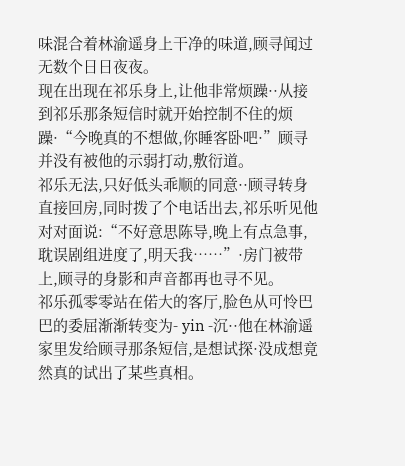味混合着林渝遥身上干净的味道,顾寻闻过无数个日日夜夜。
现在出现在祁乐身上,让他非常烦躁··从接到祁乐那条短信时就开始控制不住的烦躁·“今晚真的不想做,你睡客卧吧·”顾寻并没有被他的示弱打动,敷衍道。
祁乐无法,只好低头乖顺的同意··顾寻转身直接回房,同时拨了个电话出去,祁乐听见他对对面说:“不好意思陈导,晚上有点急事,耽误剧组进度了,明天我……”·房门被带上,顾寻的身影和声音都再也寻不见。
祁乐孤零零站在偌大的客厅,脸色从可怜巴巴的委屈渐渐转变为- yin -沉··他在林渝遥家里发给顾寻那条短信,是想试探·没成想竟然真的试出了某些真相。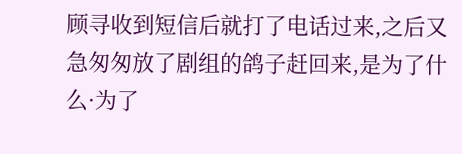顾寻收到短信后就打了电话过来,之后又急匆匆放了剧组的鸽子赶回来,是为了什么·为了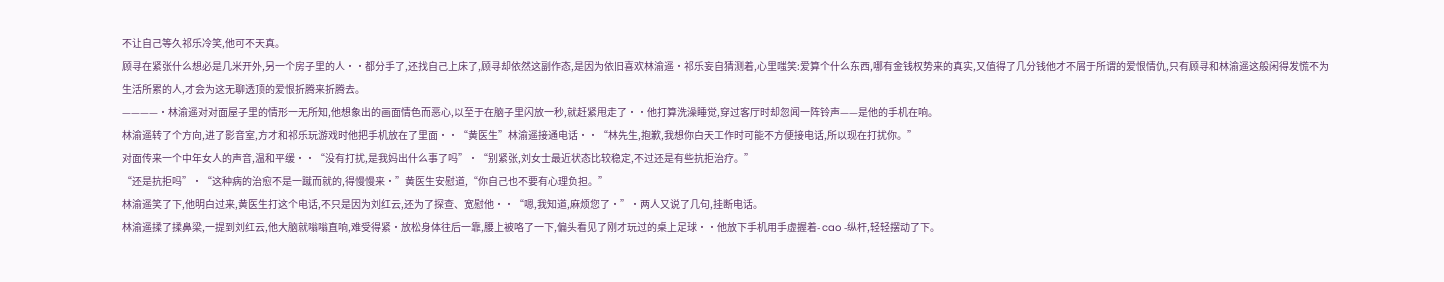不让自己等久祁乐冷笑,他可不天真。
顾寻在紧张什么想必是几米开外,另一个房子里的人··都分手了,还找自己上床了,顾寻却依然这副作态,是因为依旧喜欢林渝遥·祁乐妄自猜测着,心里嗤笑:爱算个什么东西,哪有金钱权势来的真实,又值得了几分钱他才不屑于所谓的爱恨情仇,只有顾寻和林渝遥这般闲得发慌不为生活所累的人,才会为这无聊透顶的爱恨折腾来折腾去。
————·林渝遥对对面屋子里的情形一无所知,他想象出的画面情色而恶心,以至于在脑子里闪放一秒,就赶紧甩走了··他打算洗澡睡觉,穿过客厅时却忽闻一阵铃声——是他的手机在响。
林渝遥转了个方向,进了影音室,方才和祁乐玩游戏时他把手机放在了里面··“黄医生”林渝遥接通电话··“林先生,抱歉,我想你白天工作时可能不方便接电话,所以现在打扰你。”
对面传来一个中年女人的声音,温和平缓··“没有打扰,是我妈出什么事了吗”·“别紧张,刘女士最近状态比较稳定,不过还是有些抗拒治疗。”
“还是抗拒吗”·“这种病的治愈不是一蹴而就的,得慢慢来·”黄医生安慰道,“你自己也不要有心理负担。”
林渝遥笑了下,他明白过来,黄医生打这个电话,不只是因为刘红云,还为了探查、宽慰他··“嗯,我知道,麻烦您了·”·两人又说了几句,挂断电话。
林渝遥揉了揉鼻梁,一提到刘红云,他大脑就嗡嗡直响,难受得紧·放松身体往后一靠,腰上被咯了一下,偏头看见了刚才玩过的桌上足球··他放下手机用手虚握着- cao -纵杆,轻轻摆动了下。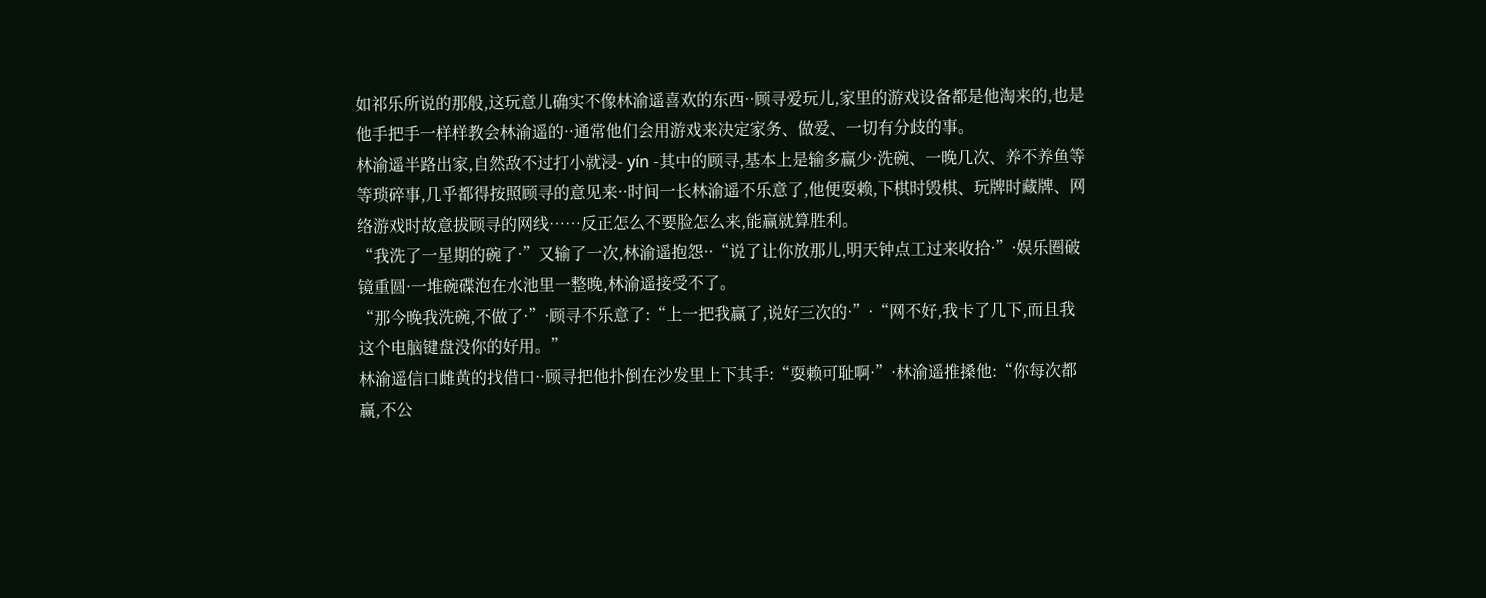如祁乐所说的那般,这玩意儿确实不像林渝遥喜欢的东西··顾寻爱玩儿,家里的游戏设备都是他淘来的,也是他手把手一样样教会林渝遥的··通常他们会用游戏来决定家务、做爱、一切有分歧的事。
林渝遥半路出家,自然敌不过打小就浸- yín -其中的顾寻,基本上是输多赢少·洗碗、一晚几次、养不养鱼等等琐碎事,几乎都得按照顾寻的意见来··时间一长林渝遥不乐意了,他便耍赖,下棋时毁棋、玩牌时藏牌、网络游戏时故意拔顾寻的网线……反正怎么不要脸怎么来,能赢就算胜利。
“我洗了一星期的碗了·”又输了一次,林渝遥抱怨··“说了让你放那儿,明天钟点工过来收拾·”·娱乐圈破镜重圆·一堆碗碟泡在水池里一整晚,林渝遥接受不了。
“那今晚我洗碗,不做了·”·顾寻不乐意了:“上一把我赢了,说好三次的·”·“网不好,我卡了几下,而且我这个电脑键盘没你的好用。”
林渝遥信口雌黄的找借口··顾寻把他扑倒在沙发里上下其手:“耍赖可耻啊·”·林渝遥推搡他:“你每次都赢,不公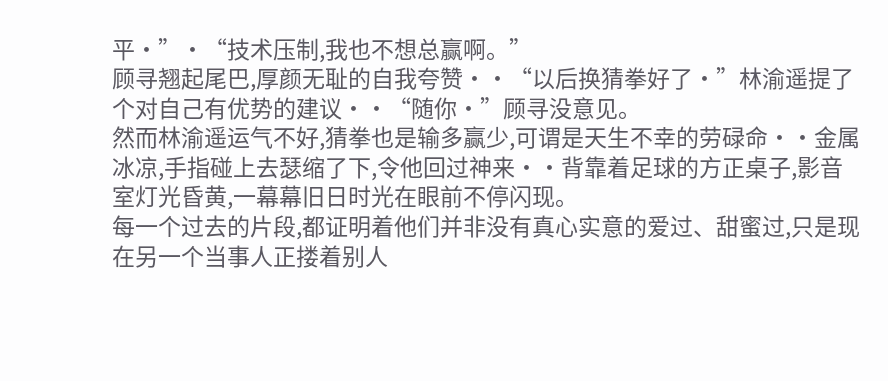平·”·“技术压制,我也不想总赢啊。”
顾寻翘起尾巴,厚颜无耻的自我夸赞··“以后换猜拳好了·”林渝遥提了个对自己有优势的建议··“随你·”顾寻没意见。
然而林渝遥运气不好,猜拳也是输多赢少,可谓是天生不幸的劳碌命··金属冰凉,手指碰上去瑟缩了下,令他回过神来··背靠着足球的方正桌子,影音室灯光昏黄,一幕幕旧日时光在眼前不停闪现。
每一个过去的片段,都证明着他们并非没有真心实意的爱过、甜蜜过,只是现在另一个当事人正搂着别人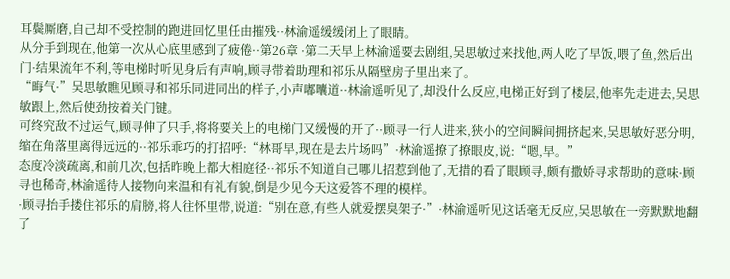耳鬓厮磨,自己却不受控制的跑进回忆里任由摧残··林渝遥缓缓闭上了眼睛。
从分手到现在,他第一次从心底里感到了疲倦··第26章 ·第二天早上林渝遥要去剧组,吴思敏过来找他,两人吃了早饭,喂了鱼,然后出门·结果流年不利,等电梯时听见身后有声响,顾寻带着助理和祁乐从隔壁房子里出来了。
“晦气·”吴思敏瞧见顾寻和祁乐同进同出的样子,小声嘟囔道··林渝遥听见了,却没什么反应,电梯正好到了楼层,他率先走进去,吴思敏跟上,然后使劲按着关门键。
可终究敌不过运气,顾寻伸了只手,将将要关上的电梯门又缓慢的开了··顾寻一行人进来,狭小的空间瞬间拥挤起来,吴思敏好恶分明,缩在角落里离得远远的··祁乐乖巧的打招呼:“林哥早,现在是去片场吗”·林渝遥撩了撩眼皮,说:“嗯,早。”
态度冷淡疏离,和前几次,包括昨晚上都大相庭径··祁乐不知道自己哪儿招惹到他了,无措的看了眼顾寻,颇有撒娇寻求帮助的意味·顾寻也稀奇,林渝遥待人接物向来温和有礼有貌,倒是少见今天这爱答不理的模样。
·顾寻抬手搂住祁乐的肩膀,将人往怀里带,说道:“别在意,有些人就爱摆臭架子·”·林渝遥听见这话毫无反应,吴思敏在一旁默默地翻了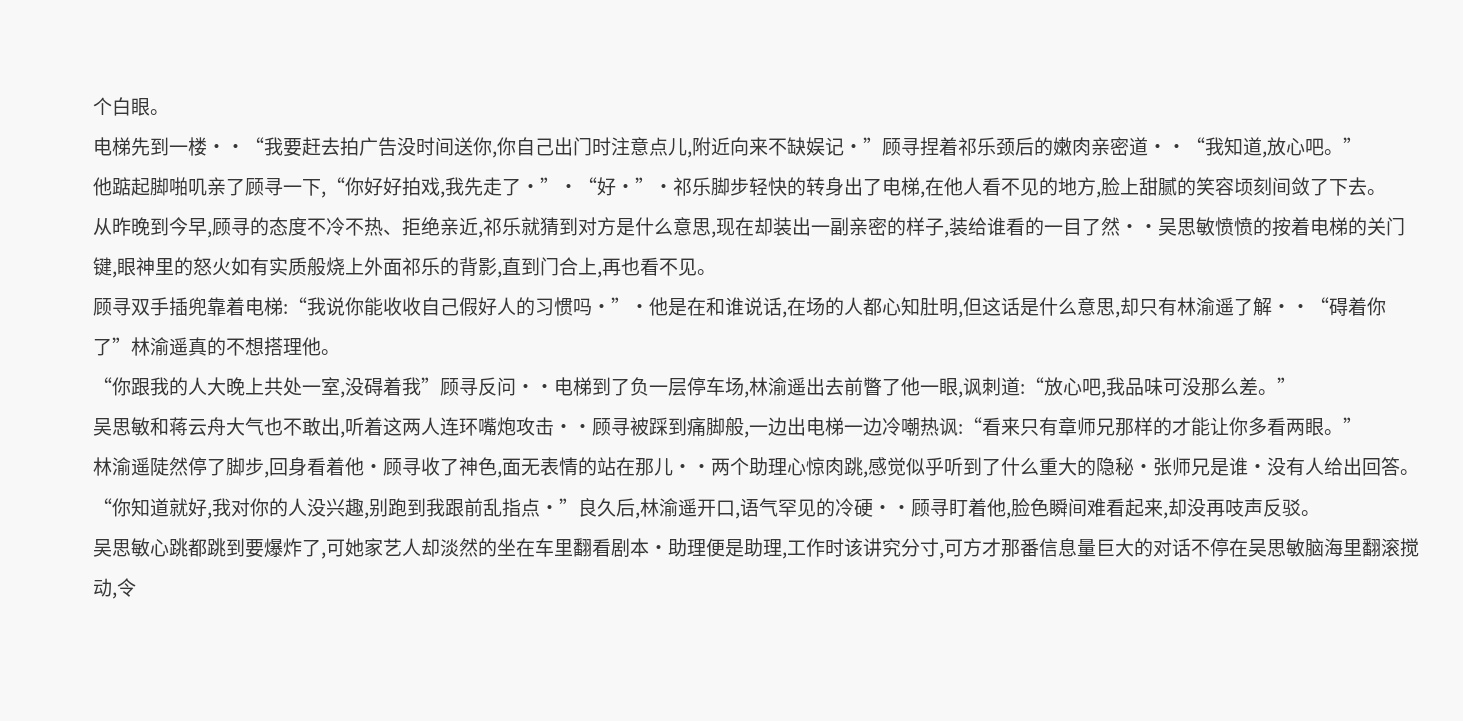个白眼。
电梯先到一楼··“我要赶去拍广告没时间送你,你自己出门时注意点儿,附近向来不缺娱记·”顾寻捏着祁乐颈后的嫩肉亲密道··“我知道,放心吧。”
他踮起脚啪叽亲了顾寻一下,“你好好拍戏,我先走了·”·“好·”·祁乐脚步轻快的转身出了电梯,在他人看不见的地方,脸上甜腻的笑容顷刻间敛了下去。
从昨晚到今早,顾寻的态度不冷不热、拒绝亲近,祁乐就猜到对方是什么意思,现在却装出一副亲密的样子,装给谁看的一目了然··吴思敏愤愤的按着电梯的关门键,眼神里的怒火如有实质般烧上外面祁乐的背影,直到门合上,再也看不见。
顾寻双手插兜靠着电梯:“我说你能收收自己假好人的习惯吗·”·他是在和谁说话,在场的人都心知肚明,但这话是什么意思,却只有林渝遥了解··“碍着你了”林渝遥真的不想搭理他。
“你跟我的人大晚上共处一室,没碍着我”顾寻反问··电梯到了负一层停车场,林渝遥出去前瞥了他一眼,讽刺道:“放心吧,我品味可没那么差。”
吴思敏和蒋云舟大气也不敢出,听着这两人连环嘴炮攻击··顾寻被踩到痛脚般,一边出电梯一边冷嘲热讽:“看来只有章师兄那样的才能让你多看两眼。”
林渝遥陡然停了脚步,回身看着他·顾寻收了神色,面无表情的站在那儿··两个助理心惊肉跳,感觉似乎听到了什么重大的隐秘·张师兄是谁·没有人给出回答。
“你知道就好,我对你的人没兴趣,别跑到我跟前乱指点·”良久后,林渝遥开口,语气罕见的冷硬··顾寻盯着他,脸色瞬间难看起来,却没再吱声反驳。
吴思敏心跳都跳到要爆炸了,可她家艺人却淡然的坐在车里翻看剧本·助理便是助理,工作时该讲究分寸,可方才那番信息量巨大的对话不停在吴思敏脑海里翻滚搅动,令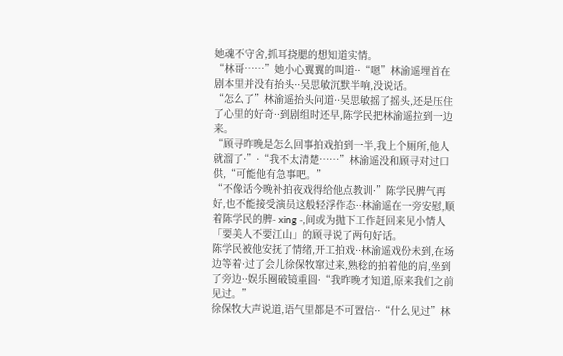她魂不守舍,抓耳挠腮的想知道实情。
“林哥……”她小心翼翼的叫道··“嗯”林渝遥埋首在剧本里并没有抬头··吴思敏沉默半响,没说话。
“怎么了”林渝遥抬头问道··吴思敏摇了摇头,还是压住了心里的好奇··到剧组时还早,陈学民把林渝遥拉到一边来。
“顾寻昨晚是怎么回事拍戏拍到一半,我上个厕所,他人就溜了·”·“我不太清楚……”林渝遥没和顾寻对过口供,“可能他有急事吧。”
“不像话今晚补拍夜戏得给他点教训·”陈学民脾气再好,也不能接受演员这般轻浮作态··林渝遥在一旁安慰,顺着陈学民的脾- xing -,间或为抛下工作赶回来见小情人「要美人不要江山」的顾寻说了两句好话。
陈学民被他安抚了情绪,开工拍戏··林渝遥戏份未到,在场边等着·过了会儿徐保牧窜过来,熟稔的拍着他的肩,坐到了旁边··娱乐圈破镜重圆·“我昨晚才知道,原来我们之前见过。”
徐保牧大声说道,语气里都是不可置信··“什么见过”林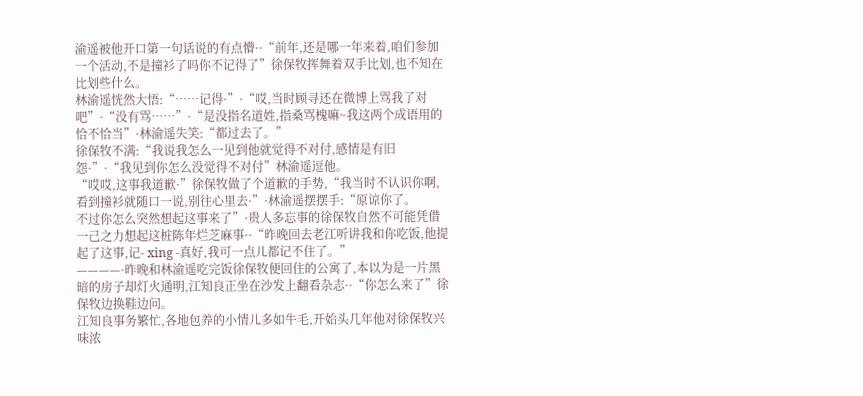渝遥被他开口第一句话说的有点懵··“前年,还是哪一年来着,咱们参加一个活动,不是撞衫了吗你不记得了”徐保牧挥舞着双手比划,也不知在比划些什么。
林渝遥恍然大悟:“……记得·”·“哎,当时顾寻还在微博上骂我了对吧”·“没有骂……”·“是没指名道姓,指桑骂槐嘛~我这两个成语用的恰不恰当”·林渝遥失笑:“都过去了。”
徐保牧不满:“我说我怎么一见到他就觉得不对付,感情是有旧怨·”·“我见到你怎么没觉得不对付”林渝遥逗他。
“哎哎,这事我道歉·”徐保牧做了个道歉的手势,“我当时不认识你啊,看到撞衫就随口一说,别往心里去·”·林渝遥摆摆手:“原谅你了。
不过你怎么突然想起这事来了”·贵人多忘事的徐保牧自然不可能凭借一己之力想起这桩陈年烂芝麻事··“昨晚回去老江听讲我和你吃饭,他提起了这事,记- xing -真好,我可一点儿都记不住了。”
————·昨晚和林渝遥吃完饭徐保牧便回住的公寓了,本以为是一片黑暗的房子却灯火通明,江知良正坐在沙发上翻看杂志··“你怎么来了”徐保牧边换鞋边问。
江知良事务繁忙,各地包养的小情儿多如牛毛,开始头几年他对徐保牧兴味浓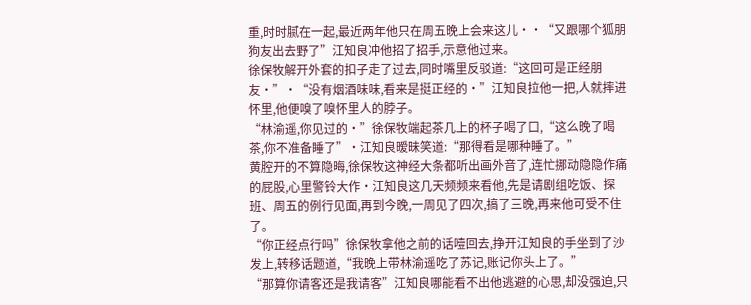重,时时腻在一起,最近两年他只在周五晚上会来这儿··“又跟哪个狐朋狗友出去野了”江知良冲他招了招手,示意他过来。
徐保牧解开外套的扣子走了过去,同时嘴里反驳道:“这回可是正经朋友·”·“没有烟酒味味,看来是挺正经的·”江知良拉他一把,人就摔进怀里,他便嗅了嗅怀里人的脖子。
“林渝遥,你见过的·”徐保牧端起茶几上的杯子喝了口,“这么晚了喝茶,你不准备睡了”·江知良暧昧笑道:“那得看是哪种睡了。”
黄腔开的不算隐晦,徐保牧这神经大条都听出画外音了,连忙挪动隐隐作痛的屁股,心里警铃大作·江知良这几天频频来看他,先是请剧组吃饭、探班、周五的例行见面,再到今晚,一周见了四次,搞了三晚,再来他可受不住了。
“你正经点行吗”徐保牧拿他之前的话噎回去,挣开江知良的手坐到了沙发上,转移话题道,“我晚上带林渝遥吃了苏记,账记你头上了。”
“那算你请客还是我请客”江知良哪能看不出他逃避的心思,却没强迫,只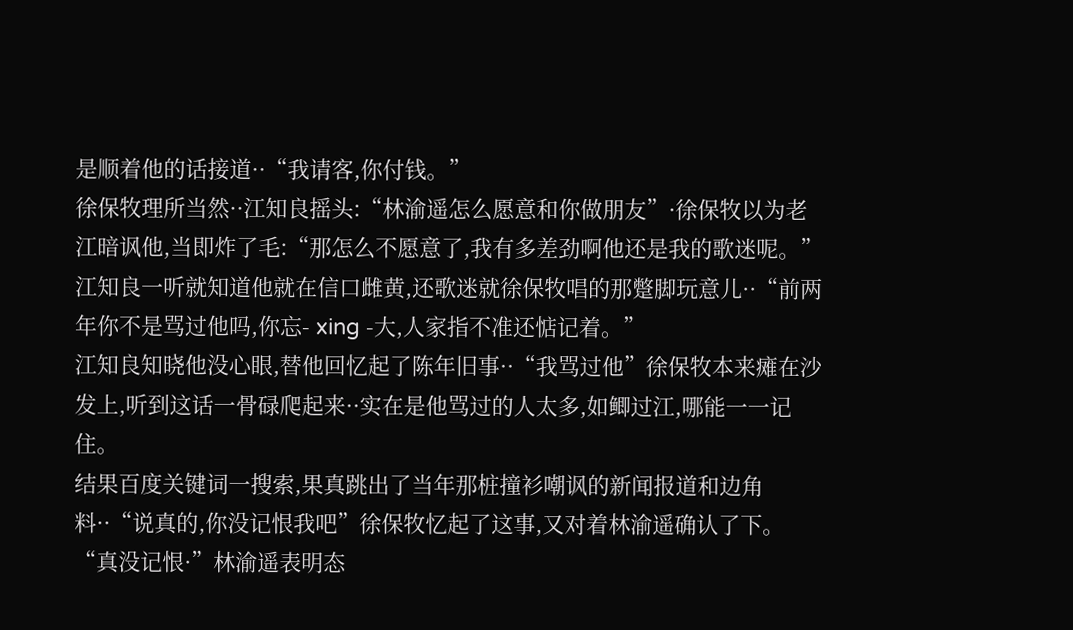是顺着他的话接道··“我请客,你付钱。”
徐保牧理所当然··江知良摇头:“林渝遥怎么愿意和你做朋友”·徐保牧以为老江暗讽他,当即炸了毛:“那怎么不愿意了,我有多差劲啊他还是我的歌迷呢。”
江知良一听就知道他就在信口雌黄,还歌迷就徐保牧唱的那蹩脚玩意儿··“前两年你不是骂过他吗,你忘- xing -大,人家指不准还惦记着。”
江知良知晓他没心眼,替他回忆起了陈年旧事··“我骂过他”徐保牧本来瘫在沙发上,听到这话一骨碌爬起来··实在是他骂过的人太多,如鲫过江,哪能一一记住。
结果百度关键词一搜索,果真跳出了当年那桩撞衫嘲讽的新闻报道和边角料··“说真的,你没记恨我吧”徐保牧忆起了这事,又对着林渝遥确认了下。
“真没记恨·”林渝遥表明态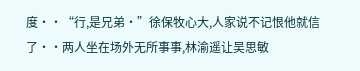度··“行,是兄弟·”徐保牧心大,人家说不记恨他就信了··两人坐在场外无所事事,林渝遥让吴思敏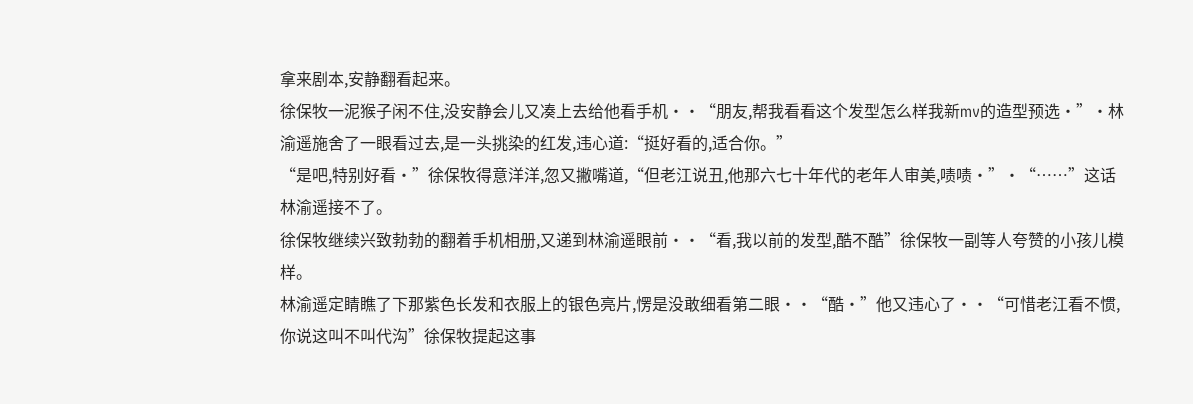拿来剧本,安静翻看起来。
徐保牧一泥猴子闲不住,没安静会儿又凑上去给他看手机··“朋友,帮我看看这个发型怎么样我新mv的造型预选·”·林渝遥施舍了一眼看过去,是一头挑染的红发,违心道:“挺好看的,适合你。”
“是吧,特别好看·”徐保牧得意洋洋,忽又撇嘴道,“但老江说丑,他那六七十年代的老年人审美,啧啧·”·“……”这话林渝遥接不了。
徐保牧继续兴致勃勃的翻着手机相册,又递到林渝遥眼前··“看,我以前的发型,酷不酷”徐保牧一副等人夸赞的小孩儿模样。
林渝遥定睛瞧了下那紫色长发和衣服上的银色亮片,愣是没敢细看第二眼··“酷·”他又违心了··“可惜老江看不惯,你说这叫不叫代沟”徐保牧提起这事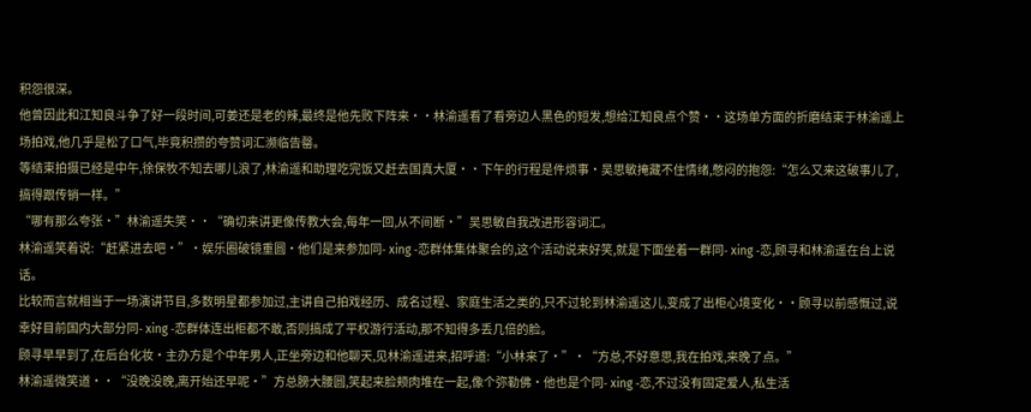积怨很深。
他曾因此和江知良斗争了好一段时间,可姜还是老的辣,最终是他先败下阵来··林渝遥看了看旁边人黑色的短发,想给江知良点个赞··这场单方面的折磨结束于林渝遥上场拍戏,他几乎是松了口气,毕竟积攒的夸赞词汇濒临告罄。
等结束拍摄已经是中午,徐保牧不知去哪儿浪了,林渝遥和助理吃完饭又赶去国真大厦··下午的行程是件烦事·吴思敏掩藏不住情绪,憋闷的抱怨:“怎么又来这破事儿了,搞得跟传销一样。”
“哪有那么夸张·”林渝遥失笑··“确切来讲更像传教大会,每年一回,从不间断·”吴思敏自我改进形容词汇。
林渝遥笑着说:“赶紧进去吧·”·娱乐圈破镜重圆·他们是来参加同- xing -恋群体集体聚会的,这个活动说来好笑,就是下面坐着一群同- xing -恋,顾寻和林渝遥在台上说话。
比较而言就相当于一场演讲节目,多数明星都参加过,主讲自己拍戏经历、成名过程、家庭生活之类的,只不过轮到林渝遥这儿,变成了出柜心境变化··顾寻以前感慨过,说幸好目前国内大部分同- xing -恋群体连出柜都不敢,否则搞成了平权游行活动,那不知得多丢几倍的脸。
顾寻早早到了,在后台化妆·主办方是个中年男人,正坐旁边和他聊天,见林渝遥进来,招呼道:“小林来了·”·“方总,不好意思,我在拍戏,来晚了点。”
林渝遥微笑道··“没晚没晚,离开始还早呢·”方总膀大腰圆,笑起来脸颊肉堆在一起,像个弥勒佛·他也是个同- xing -恋,不过没有固定爱人,私生活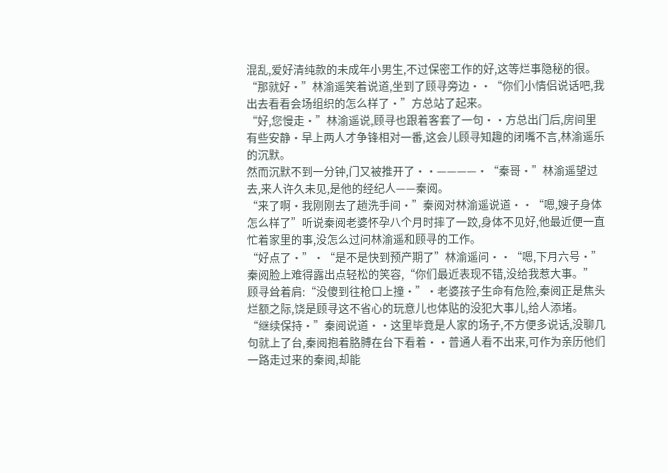混乱,爱好清纯款的未成年小男生,不过保密工作的好,这等烂事隐秘的很。
“那就好·”林渝遥笑着说道,坐到了顾寻旁边··“你们小情侣说话吧,我出去看看会场组织的怎么样了·”方总站了起来。
“好,您慢走·”林渝遥说,顾寻也跟着客套了一句··方总出门后,房间里有些安静·早上两人才争锋相对一番,这会儿顾寻知趣的闭嘴不言,林渝遥乐的沉默。
然而沉默不到一分钟,门又被推开了··————·“秦哥·”林渝遥望过去,来人许久未见,是他的经纪人——秦阅。
“来了啊·我刚刚去了趟洗手间·”秦阅对林渝遥说道··“嗯,嫂子身体怎么样了”听说秦阅老婆怀孕八个月时摔了一跤,身体不见好,他最近便一直忙着家里的事,没怎么过问林渝遥和顾寻的工作。
“好点了·”·“是不是快到预产期了”林渝遥问··“嗯,下月六号·”秦阅脸上难得露出点轻松的笑容,“你们最近表现不错,没给我惹大事。”
顾寻耸着肩:“没傻到往枪口上撞·”·老婆孩子生命有危险,秦阅正是焦头烂额之际,饶是顾寻这不省心的玩意儿也体贴的没犯大事儿,给人添堵。
“继续保持·”秦阅说道··这里毕竟是人家的场子,不方便多说话,没聊几句就上了台,秦阅抱着胳膊在台下看着··普通人看不出来,可作为亲历他们一路走过来的秦阅,却能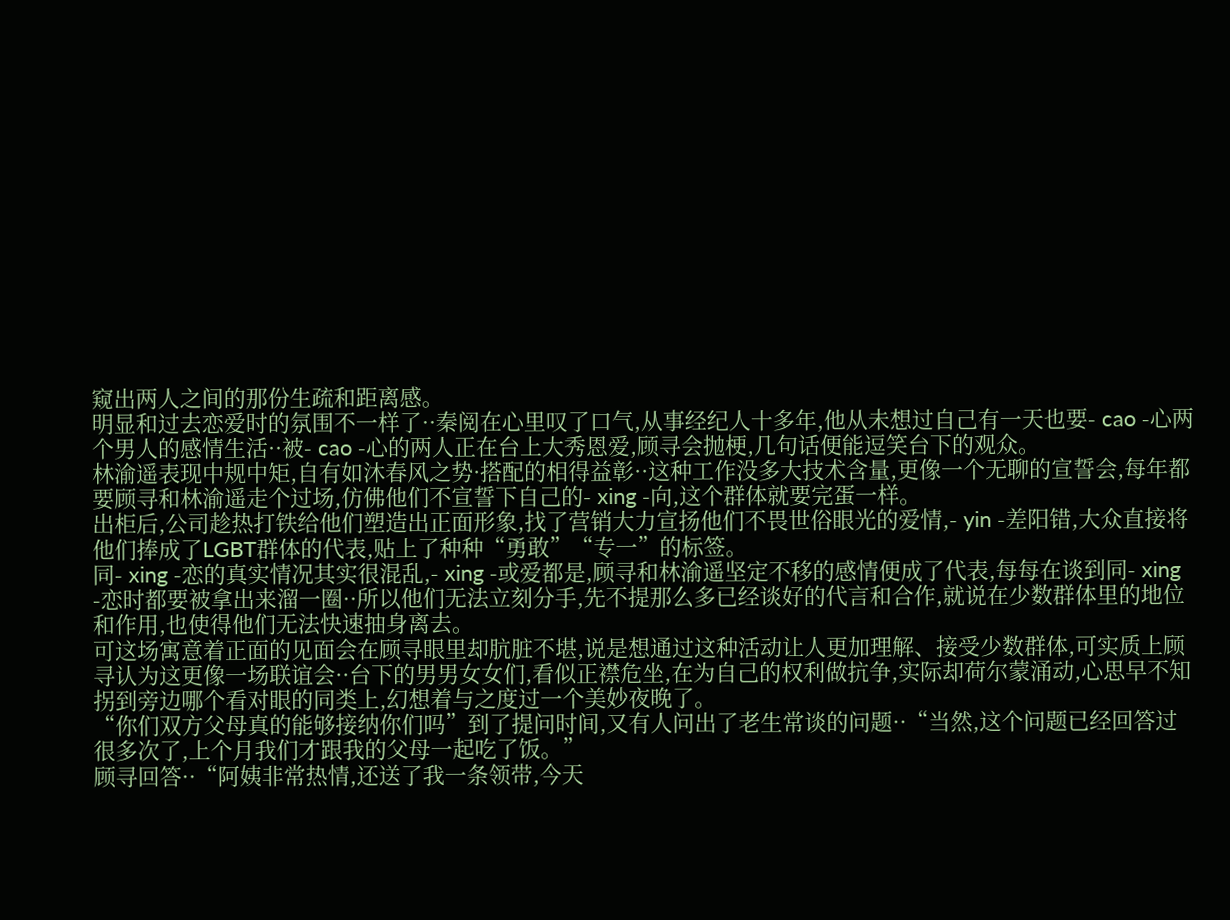窥出两人之间的那份生疏和距离感。
明显和过去恋爱时的氛围不一样了··秦阅在心里叹了口气,从事经纪人十多年,他从未想过自己有一天也要- cao -心两个男人的感情生活··被- cao -心的两人正在台上大秀恩爱,顾寻会抛梗,几句话便能逗笑台下的观众。
林渝遥表现中规中矩,自有如沐春风之势·搭配的相得益彰··这种工作没多大技术含量,更像一个无聊的宣誓会,每年都要顾寻和林渝遥走个过场,仿佛他们不宣誓下自己的- xing -向,这个群体就要完蛋一样。
出柜后,公司趁热打铁给他们塑造出正面形象,找了营销大力宣扬他们不畏世俗眼光的爱情,- yin -差阳错,大众直接将他们捧成了LGBT群体的代表,贴上了种种“勇敢”“专一”的标签。
同- xing -恋的真实情况其实很混乱,- xing -或爱都是,顾寻和林渝遥坚定不移的感情便成了代表,每每在谈到同- xing -恋时都要被拿出来溜一圈··所以他们无法立刻分手,先不提那么多已经谈好的代言和合作,就说在少数群体里的地位和作用,也使得他们无法快速抽身离去。
可这场寓意着正面的见面会在顾寻眼里却肮脏不堪,说是想通过这种活动让人更加理解、接受少数群体,可实质上顾寻认为这更像一场联谊会··台下的男男女女们,看似正襟危坐,在为自己的权利做抗争,实际却荷尔蒙涌动,心思早不知拐到旁边哪个看对眼的同类上,幻想着与之度过一个美妙夜晚了。
“你们双方父母真的能够接纳你们吗”到了提问时间,又有人问出了老生常谈的问题··“当然,这个问题已经回答过很多次了,上个月我们才跟我的父母一起吃了饭。”
顾寻回答··“阿姨非常热情,还送了我一条领带,今天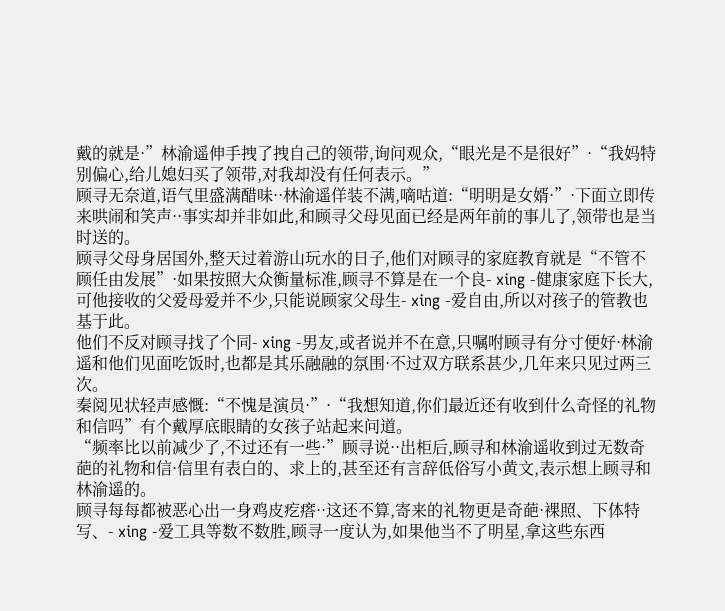戴的就是·”林渝遥伸手拽了拽自己的领带,询问观众,“眼光是不是很好”·“我妈特别偏心,给儿媳妇买了领带,对我却没有任何表示。”
顾寻无奈道,语气里盛满醋味··林渝遥佯装不满,嘀咕道:“明明是女婿·”·下面立即传来哄闹和笑声··事实却并非如此,和顾寻父母见面已经是两年前的事儿了,领带也是当时送的。
顾寻父母身居国外,整天过着游山玩水的日子,他们对顾寻的家庭教育就是“不管不顾任由发展”·如果按照大众衡量标准,顾寻不算是在一个良- xing -健康家庭下长大,可他接收的父爱母爱并不少,只能说顾家父母生- xing -爱自由,所以对孩子的管教也基于此。
他们不反对顾寻找了个同- xing -男友,或者说并不在意,只嘱咐顾寻有分寸便好·林渝遥和他们见面吃饭时,也都是其乐融融的氛围·不过双方联系甚少,几年来只见过两三次。
秦阅见状轻声感慨:“不愧是演员·”·“我想知道,你们最近还有收到什么奇怪的礼物和信吗”有个戴厚底眼睛的女孩子站起来问道。
“频率比以前减少了,不过还有一些·”顾寻说··出柜后,顾寻和林渝遥收到过无数奇葩的礼物和信·信里有表白的、求上的,甚至还有言辞低俗写小黄文,表示想上顾寻和林渝遥的。
顾寻每每都被恶心出一身鸡皮疙瘩··这还不算,寄来的礼物更是奇葩·裸照、下体特写、- xing -爱工具等数不数胜,顾寻一度认为,如果他当不了明星,拿这些东西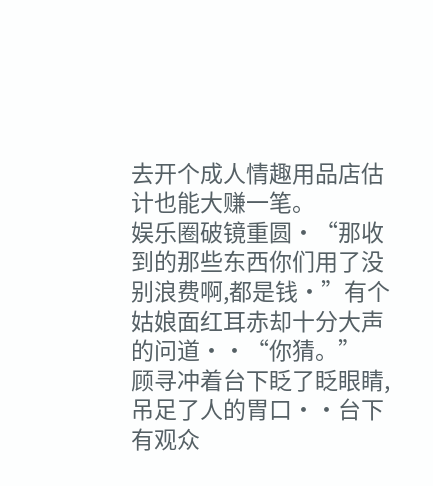去开个成人情趣用品店估计也能大赚一笔。
娱乐圈破镜重圆·“那收到的那些东西你们用了没别浪费啊,都是钱·”有个姑娘面红耳赤却十分大声的问道··“你猜。”
顾寻冲着台下眨了眨眼睛,吊足了人的胃口··台下有观众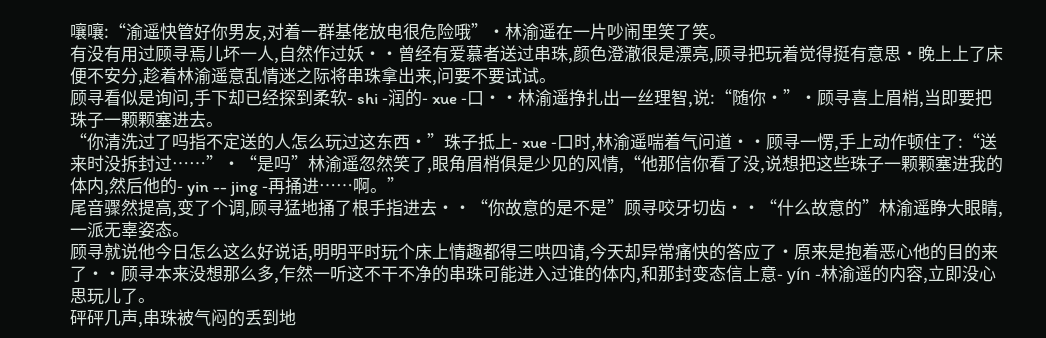嚷嚷:“渝遥快管好你男友,对着一群基佬放电很危险哦”·林渝遥在一片吵闹里笑了笑。
有没有用过顾寻焉儿坏一人,自然作过妖··曾经有爱慕者送过串珠,颜色澄澈很是漂亮,顾寻把玩着觉得挺有意思·晚上上了床便不安分,趁着林渝遥意乱情迷之际将串珠拿出来,问要不要试试。
顾寻看似是询问,手下却已经探到柔软- shi -润的- xue -口··林渝遥挣扎出一丝理智,说:“随你·”·顾寻喜上眉梢,当即要把珠子一颗颗塞进去。
“你清洗过了吗指不定送的人怎么玩过这东西·”珠子抵上- xue -口时,林渝遥喘着气问道··顾寻一愣,手上动作顿住了:“送来时没拆封过……”·“是吗”林渝遥忽然笑了,眼角眉梢俱是少见的风情,“他那信你看了没,说想把这些珠子一颗颗塞进我的体内,然后他的- yin -- jing -再捅进……啊。”
尾音骤然提高,变了个调,顾寻猛地捅了根手指进去··“你故意的是不是”顾寻咬牙切齿··“什么故意的”林渝遥睁大眼睛,一派无辜姿态。
顾寻就说他今日怎么这么好说话,明明平时玩个床上情趣都得三哄四请,今天却异常痛快的答应了·原来是抱着恶心他的目的来了··顾寻本来没想那么多,乍然一听这不干不净的串珠可能进入过谁的体内,和那封变态信上意- yín -林渝遥的内容,立即没心思玩儿了。
砰砰几声,串珠被气闷的丢到地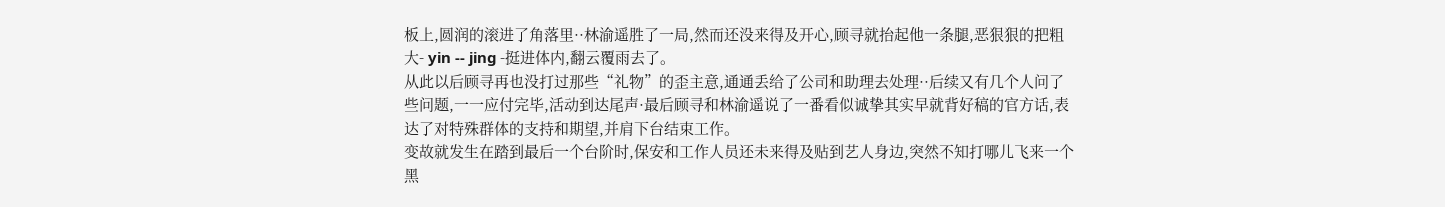板上,圆润的滚进了角落里··林渝遥胜了一局,然而还没来得及开心,顾寻就抬起他一条腿,恶狠狠的把粗大- yin -- jing -挺进体内,翻云覆雨去了。
从此以后顾寻再也没打过那些“礼物”的歪主意,通通丢给了公司和助理去处理··后续又有几个人问了些问题,一一应付完毕,活动到达尾声·最后顾寻和林渝遥说了一番看似诚挚其实早就背好稿的官方话,表达了对特殊群体的支持和期望,并肩下台结束工作。
变故就发生在踏到最后一个台阶时,保安和工作人员还未来得及贴到艺人身边,突然不知打哪儿飞来一个黑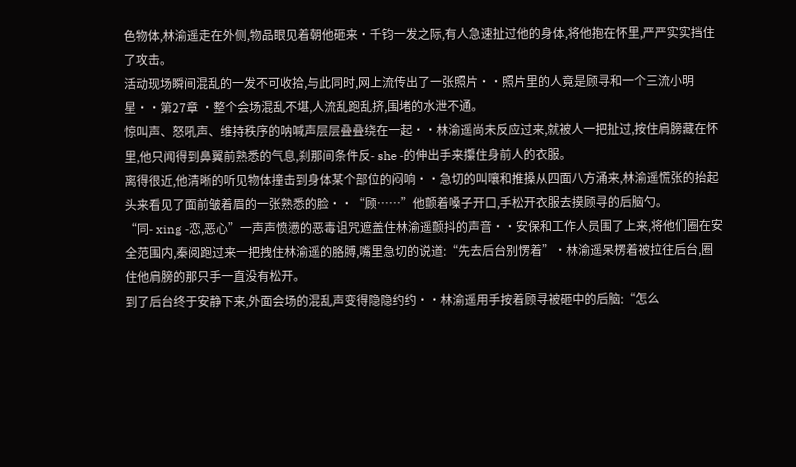色物体,林渝遥走在外侧,物品眼见着朝他砸来·千钧一发之际,有人急速扯过他的身体,将他抱在怀里,严严实实挡住了攻击。
活动现场瞬间混乱的一发不可收拾,与此同时,网上流传出了一张照片··照片里的人竟是顾寻和一个三流小明星··第27章 ·整个会场混乱不堪,人流乱跑乱挤,围堵的水泄不通。
惊叫声、怒吼声、维持秩序的呐喊声层层叠叠绕在一起··林渝遥尚未反应过来,就被人一把扯过,按住肩膀藏在怀里,他只闻得到鼻翼前熟悉的气息,刹那间条件反- she -的伸出手来攥住身前人的衣服。
离得很近,他清晰的听见物体撞击到身体某个部位的闷响··急切的叫嚷和推搡从四面八方涌来,林渝遥慌张的抬起头来看见了面前皱着眉的一张熟悉的脸··“顾……”他颤着嗓子开口,手松开衣服去摸顾寻的后脑勺。
“同- xing -恋,恶心”一声声愤懑的恶毒诅咒遮盖住林渝遥颤抖的声音··安保和工作人员围了上来,将他们圈在安全范围内,秦阅跑过来一把拽住林渝遥的胳膊,嘴里急切的说道:“先去后台别愣着”·林渝遥呆楞着被拉往后台,圈住他肩膀的那只手一直没有松开。
到了后台终于安静下来,外面会场的混乱声变得隐隐约约··林渝遥用手按着顾寻被砸中的后脑:“怎么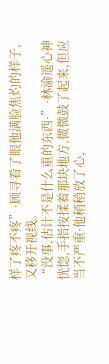样了疼不疼”·顾寻看了眼他满脸焦灼的样子,又移开视线。
“没事,估计不是什么重的东西·”·林渝遥心神恍惚,手指按揉着那块地方,微微鼓了起来,但应当不严重·他稍稍放了心,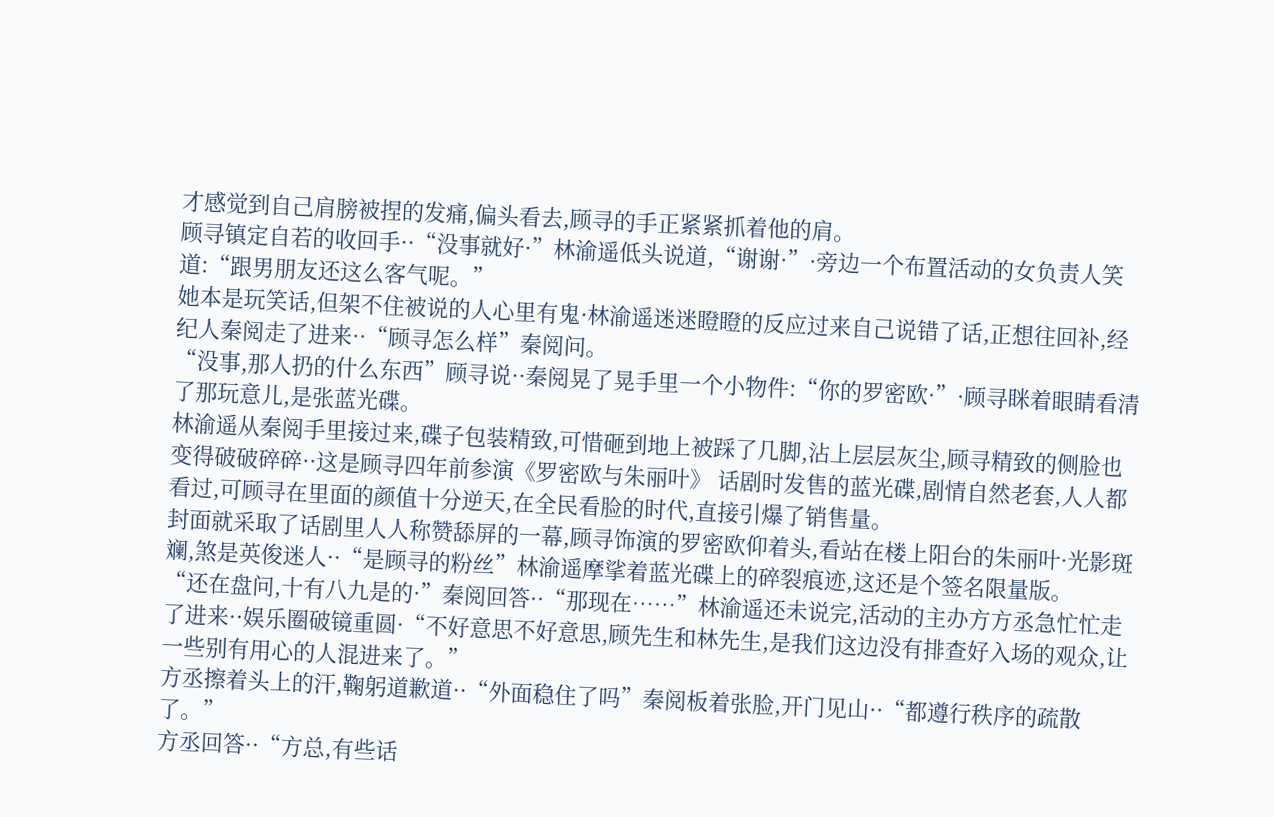才感觉到自己肩膀被捏的发痛,偏头看去,顾寻的手正紧紧抓着他的肩。
顾寻镇定自若的收回手··“没事就好·”林渝遥低头说道,“谢谢·”·旁边一个布置活动的女负责人笑道:“跟男朋友还这么客气呢。”
她本是玩笑话,但架不住被说的人心里有鬼·林渝遥迷迷瞪瞪的反应过来自己说错了话,正想往回补,经纪人秦阅走了进来··“顾寻怎么样”秦阅问。
“没事,那人扔的什么东西”顾寻说··秦阅晃了晃手里一个小物件:“你的罗密欧·”·顾寻眯着眼睛看清了那玩意儿,是张蓝光碟。
林渝遥从秦阅手里接过来,碟子包装精致,可惜砸到地上被踩了几脚,沾上层层灰尘,顾寻精致的侧脸也变得破破碎碎··这是顾寻四年前参演《罗密欧与朱丽叶》 话剧时发售的蓝光碟,剧情自然老套,人人都看过,可顾寻在里面的颜值十分逆天,在全民看脸的时代,直接引爆了销售量。
封面就采取了话剧里人人称赞舔屏的一幕,顾寻饰演的罗密欧仰着头,看站在楼上阳台的朱丽叶·光影斑斓,煞是英俊迷人··“是顾寻的粉丝”林渝遥摩挲着蓝光碟上的碎裂痕迹,这还是个签名限量版。
“还在盘问,十有八九是的·”秦阅回答··“那现在……”林渝遥还未说完,活动的主办方方丞急忙忙走了进来··娱乐圈破镜重圆·“不好意思不好意思,顾先生和林先生,是我们这边没有排查好入场的观众,让一些别有用心的人混进来了。”
方丞擦着头上的汗,鞠躬道歉道··“外面稳住了吗”秦阅板着张脸,开门见山··“都遵行秩序的疏散了。”
方丞回答··“方总,有些话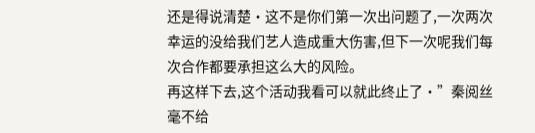还是得说清楚·这不是你们第一次出问题了,一次两次幸运的没给我们艺人造成重大伤害,但下一次呢我们每次合作都要承担这么大的风险。
再这样下去,这个活动我看可以就此终止了·”秦阅丝毫不给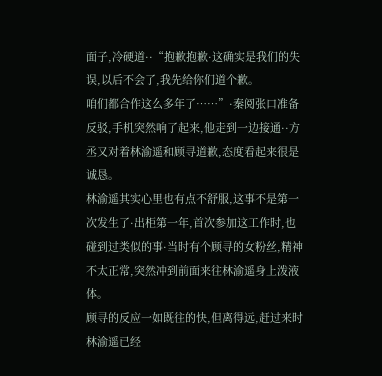面子,冷硬道··“抱歉抱歉·这确实是我们的失误,以后不会了,我先给你们道个歉。
咱们都合作这么多年了……”·秦阅张口准备反驳,手机突然响了起来,他走到一边接通··方丞又对着林渝遥和顾寻道歉,态度看起来很是诚恳。
林渝遥其实心里也有点不舒服,这事不是第一次发生了·出柜第一年,首次参加这工作时,也碰到过类似的事·当时有个顾寻的女粉丝,精神不太正常,突然冲到前面来往林渝遥身上泼液体。
顾寻的反应一如既往的快,但离得远,赶过来时林渝遥已经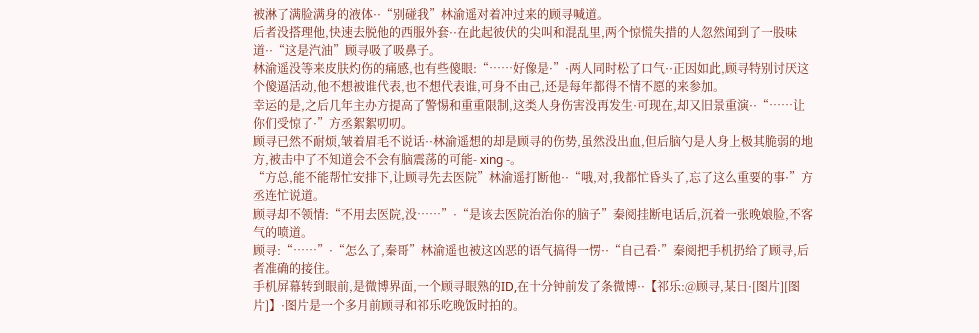被淋了满脸满身的液体··“别碰我”林渝遥对着冲过来的顾寻喊道。
后者没搭理他,快速去脱他的西服外套··在此起彼伏的尖叫和混乱里,两个惊慌失措的人忽然闻到了一股味道··“这是汽油”顾寻吸了吸鼻子。
林渝遥没等来皮肤灼伤的痛感,也有些傻眼:“……好像是·”·两人同时松了口气··正因如此,顾寻特别讨厌这个傻逼活动,他不想被谁代表,也不想代表谁,可身不由己,还是每年都得不情不愿的来参加。
幸运的是,之后几年主办方提高了警惕和重重限制,这类人身伤害没再发生·可现在,却又旧景重演··“……让你们受惊了·”方丞絮絮叨叨。
顾寻已然不耐烦,皱着眉毛不说话··林渝遥想的却是顾寻的伤势,虽然没出血,但后脑勺是人身上极其脆弱的地方,被击中了不知道会不会有脑震荡的可能- xing -。
“方总,能不能帮忙安排下,让顾寻先去医院”林渝遥打断他··“哦,对,我都忙昏头了,忘了这么重要的事·”方丞连忙说道。
顾寻却不领情:“不用去医院,没……”·“是该去医院治治你的脑子”秦阅挂断电话后,沉着一张晚娘脸,不客气的喷道。
顾寻:“……”·“怎么了,秦哥”林渝遥也被这凶恶的语气搞得一愣··“自己看·”秦阅把手机扔给了顾寻,后者准确的接住。
手机屏幕转到眼前,是微博界面,一个顾寻眼熟的ID,在十分钟前发了条微博··【祁乐:@顾寻,某日·[图片][图片]】·图片是一个多月前顾寻和祁乐吃晚饭时拍的。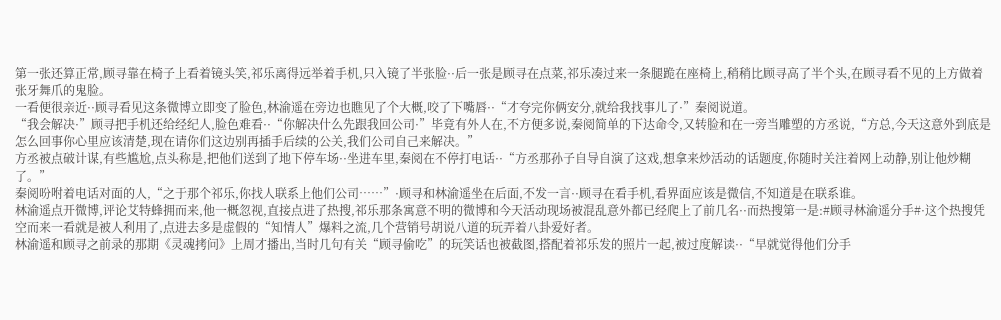第一张还算正常,顾寻靠在椅子上看着镜头笑,祁乐离得远举着手机,只入镜了半张脸··后一张是顾寻在点菜,祁乐凑过来一条腿跪在座椅上,稍稍比顾寻高了半个头,在顾寻看不见的上方做着张牙舞爪的鬼脸。
一看便很亲近··顾寻看见这条微博立即变了脸色,林渝遥在旁边也瞧见了个大概,咬了下嘴唇··“才夸完你俩安分,就给我找事儿了·”秦阅说道。
“我会解决·”顾寻把手机还给经纪人,脸色难看··“你解决什么先跟我回公司·”毕竟有外人在,不方便多说,秦阅简单的下达命令,又转脸和在一旁当雕塑的方丞说,“方总,今天这意外到底是怎么回事你心里应该清楚,现在请你们这边别再插手后续的公关,我们公司自己来解决。”
方丞被点破计谋,有些尴尬,点头称是,把他们送到了地下停车场··坐进车里,秦阅在不停打电话··“方丞那孙子自导自演了这戏,想拿来炒活动的话题度,你随时关注着网上动静,别让他炒糊了。”
秦阅吩咐着电话对面的人,“之于那个祁乐,你找人联系上他们公司……”·顾寻和林渝遥坐在后面,不发一言··顾寻在看手机,看界面应该是微信,不知道是在联系谁。
林渝遥点开微博,评论艾特蜂拥而来,他一概忽视,直接点进了热搜,祁乐那条寓意不明的微博和今天活动现场被混乱意外都已经爬上了前几名··而热搜第一是:#顾寻林渝遥分手#·这个热搜凭空而来一看就是被人利用了,点进去多是虚假的“知情人”爆料之流,几个营销号胡说八道的玩弄着八卦爱好者。
林渝遥和顾寻之前录的那期《灵魂拷问》上周才播出,当时几句有关“顾寻偷吃”的玩笑话也被截图,搭配着祁乐发的照片一起,被过度解读··“早就觉得他们分手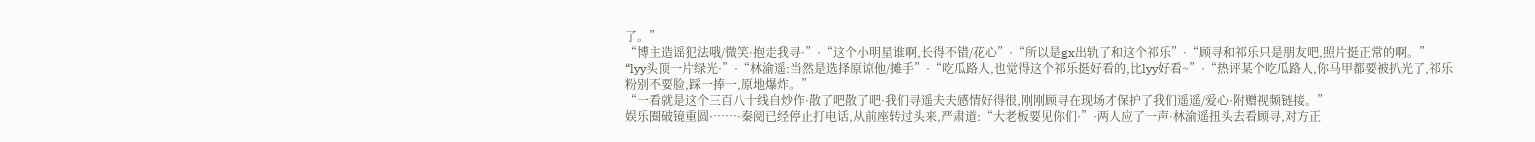了。”
“博主造谣犯法哦/微笑·抱走我寻·”·“这个小明星谁啊,长得不错/花心”·“所以是gx出轨了和这个祁乐”·“顾寻和祁乐只是朋友吧,照片挺正常的啊。”
“lyy头顶一片绿光·”·“林渝遥:当然是选择原谅他/摊手”·“吃瓜路人,也觉得这个祁乐挺好看的,比lyy好看~”·“热评某个吃瓜路人,你马甲都要被扒光了,祁乐粉别不要脸,踩一捧一,原地爆炸。”
“一看就是这个三百八十线自炒作·散了吧散了吧·我们寻遥夫夫感情好得很,刚刚顾寻在现场才保护了我们遥遥/爱心·附赠视频链接。”
娱乐圈破镜重圆·……·秦阅已经停止打电话,从前座转过头来,严肃道:“大老板要见你们·”·两人应了一声·林渝遥扭头去看顾寻,对方正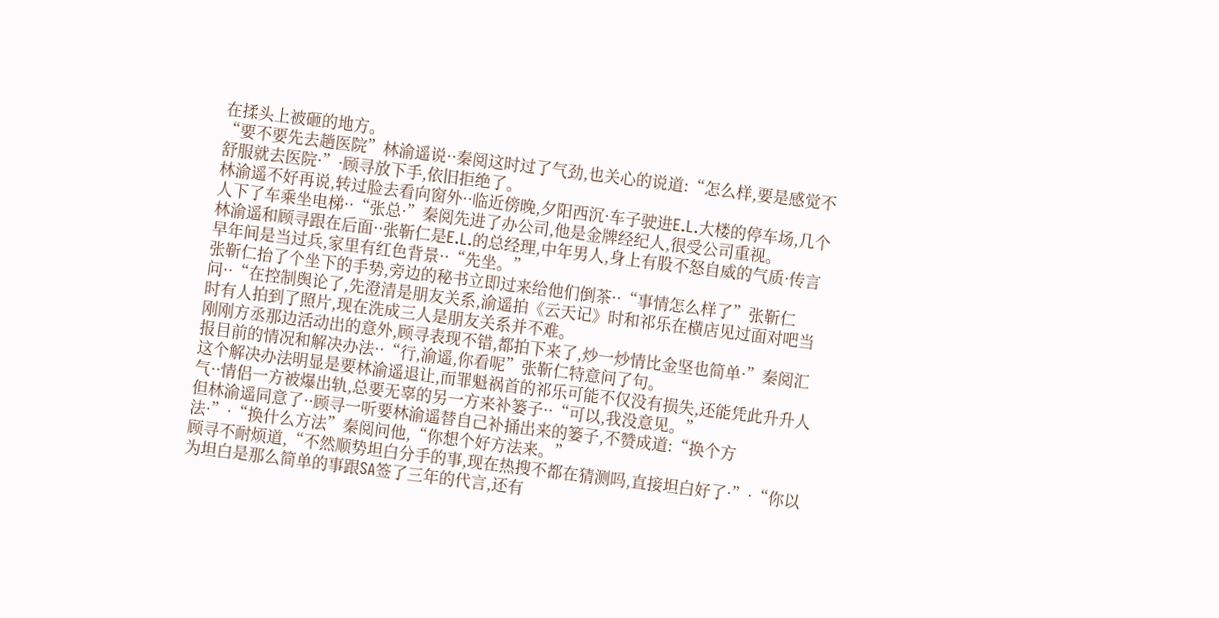在揉头上被砸的地方。
“要不要先去趟医院”林渝遥说··秦阅这时过了气劲,也关心的说道:“怎么样,要是感觉不舒服就去医院·”·顾寻放下手,依旧拒绝了。
林渝遥不好再说,转过脸去看向窗外··临近傍晚,夕阳西沉·车子驶进E.L.大楼的停车场,几个人下了车乘坐电梯··“张总·”秦阅先进了办公司,他是金牌经纪人,很受公司重视。
林渝遥和顾寻跟在后面··张靳仁是E.L.的总经理,中年男人,身上有股不怒自威的气质·传言早年间是当过兵,家里有红色背景··“先坐。”
张靳仁抬了个坐下的手势,旁边的秘书立即过来给他们倒茶··“事情怎么样了”张靳仁问··“在控制舆论了,先澄清是朋友关系,渝遥拍《云天记》时和祁乐在横店见过面对吧当时有人拍到了照片,现在洗成三人是朋友关系并不难。
刚刚方丞那边活动出的意外,顾寻表现不错,都拍下来了,炒一炒情比金坚也简单·”秦阅汇报目前的情况和解决办法··“行,渝遥,你看呢”张靳仁特意问了句。
这个解决办法明显是要林渝遥退让,而罪魁祸首的祁乐可能不仅没有损失,还能凭此升升人气··情侣一方被爆出轨,总要无辜的另一方来补篓子··“可以,我没意见。”
但林渝遥同意了··顾寻一听要林渝遥替自己补捅出来的篓子,不赞成道:“换个方法·”·“换什么方法”秦阅问他,“你想个好方法来。”
顾寻不耐烦道,“不然顺势坦白分手的事,现在热搜不都在猜测吗,直接坦白好了·”·“你以为坦白是那么简单的事跟SA签了三年的代言,还有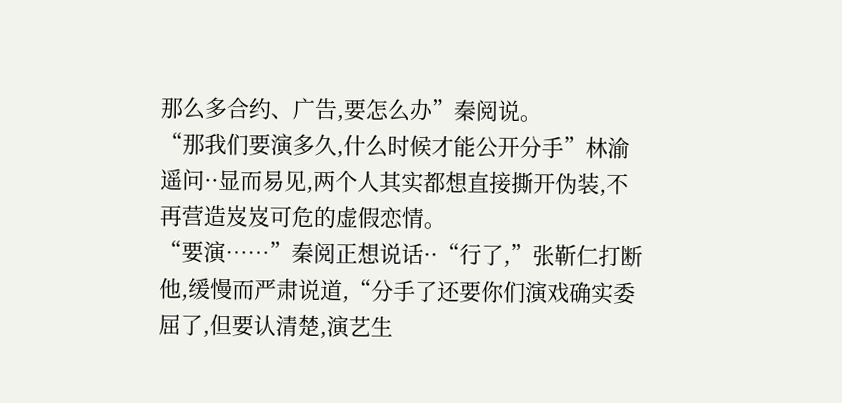那么多合约、广告,要怎么办”秦阅说。
“那我们要演多久,什么时候才能公开分手”林渝遥问··显而易见,两个人其实都想直接撕开伪装,不再营造岌岌可危的虚假恋情。
“要演……”秦阅正想说话··“行了,”张靳仁打断他,缓慢而严肃说道,“分手了还要你们演戏确实委屈了,但要认清楚,演艺生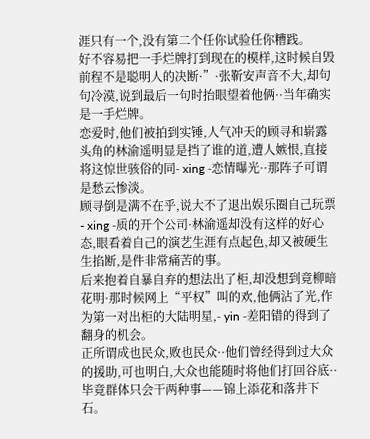涯只有一个,没有第二个任你试验任你糟践。
好不容易把一手烂牌打到现在的模样,这时候自毁前程不是聪明人的决断·”·张靳安声音不大,却句句冷漠,说到最后一句时抬眼望着他俩··当年确实是一手烂牌。
恋爱时,他们被拍到实锤,人气冲天的顾寻和崭露头角的林渝遥明显是挡了谁的道,遭人嫉恨,直接将这惊世骇俗的同- xing -恋情曝光··那阵子可谓是愁云惨淡。
顾寻倒是满不在乎,说大不了退出娱乐圈自己玩票- xing -质的开个公司·林渝遥却没有这样的好心态,眼看着自己的演艺生涯有点起色,却又被硬生生掐断,是件非常痛苦的事。
后来抱着自暴自弃的想法出了柜,却没想到竟柳暗花明·那时候网上“平权”叫的欢,他俩沾了光,作为第一对出柜的大陆明星,- yin -差阳错的得到了翻身的机会。
正所谓成也民众,败也民众··他们曾经得到过大众的援助,可也明白,大众也能随时将他们打回谷底··毕竟群体只会干两种事——锦上添花和落井下石。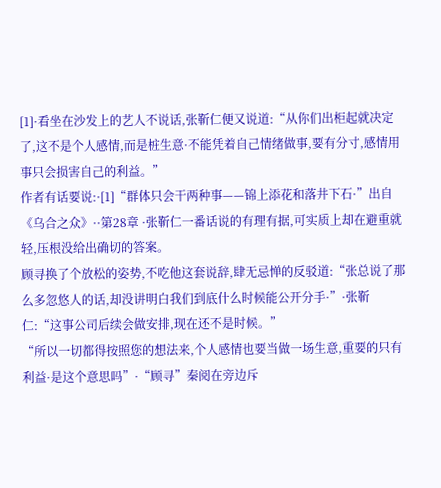[1]·看坐在沙发上的艺人不说话,张靳仁便又说道:“从你们出柜起就决定了,这不是个人感情,而是桩生意·不能凭着自己情绪做事,要有分寸,感情用事只会损害自己的利益。”
作者有话要说:·[1]“群体只会干两种事——锦上添花和落井下石·”出自《乌合之众》··第28章 ·张靳仁一番话说的有理有据,可实质上却在避重就轻,压根没给出确切的答案。
顾寻换了个放松的姿势,不吃他这套说辞,肆无忌惮的反驳道:“张总说了那么多忽悠人的话,却没讲明白我们到底什么时候能公开分手·”·张靳仁:“这事公司后续会做安排,现在还不是时候。”
“所以一切都得按照您的想法来,个人感情也要当做一场生意,重要的只有利益·是这个意思吗”·“顾寻”秦阅在旁边斥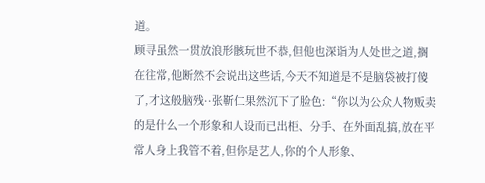道。
顾寻虽然一贯放浪形骸玩世不恭,但他也深诣为人处世之道,搁在往常,他断然不会说出这些话,今天不知道是不是脑袋被打傻了,才这般脑残··张靳仁果然沉下了脸色:“你以为公众人物贩卖的是什么一个形象和人设而已出柜、分手、在外面乱搞,放在平常人身上我管不着,但你是艺人,你的个人形象、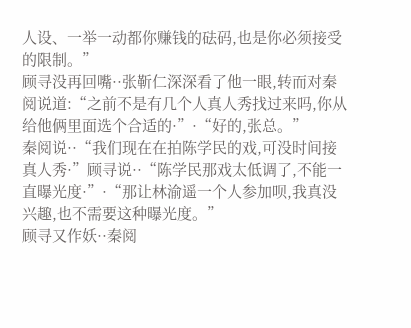人设、一举一动都你赚钱的砝码,也是你必须接受的限制。”
顾寻没再回嘴··张靳仁深深看了他一眼,转而对秦阅说道:“之前不是有几个人真人秀找过来吗,你从给他俩里面选个合适的·”·“好的,张总。”
秦阅说··“我们现在在拍陈学民的戏,可没时间接真人秀·”顾寻说··“陈学民那戏太低调了,不能一直曝光度·”·“那让林渝遥一个人参加呗,我真没兴趣,也不需要这种曝光度。”
顾寻又作妖··秦阅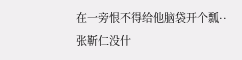在一旁恨不得给他脑袋开个瓢··张靳仁没什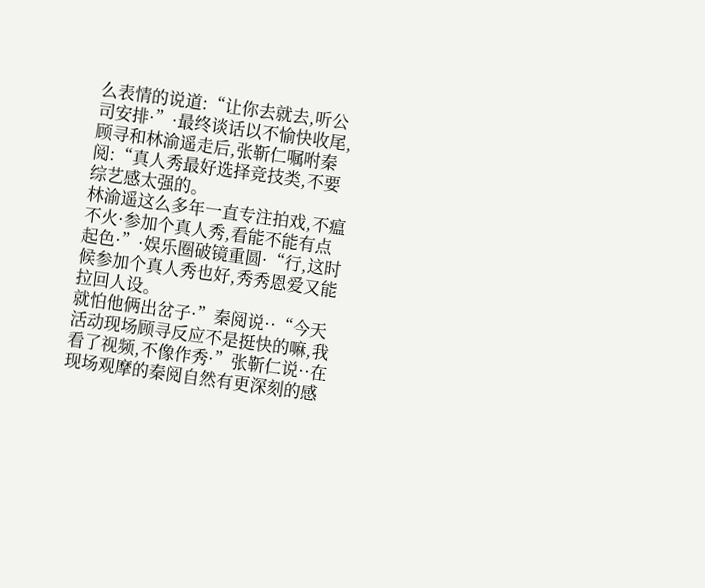么表情的说道:“让你去就去,听公司安排·”·最终谈话以不愉快收尾,顾寻和林渝遥走后,张靳仁嘱咐秦阅:“真人秀最好选择竞技类,不要综艺感太强的。
林渝遥这么多年一直专注拍戏,不瘟不火·参加个真人秀,看能不能有点起色·”·娱乐圈破镜重圆·“行,这时候参加个真人秀也好,秀秀恩爱又能拉回人设。
就怕他俩出岔子·”秦阅说··“今天活动现场顾寻反应不是挺快的嘛,我看了视频,不像作秀·”张靳仁说··在现场观摩的秦阅自然有更深刻的感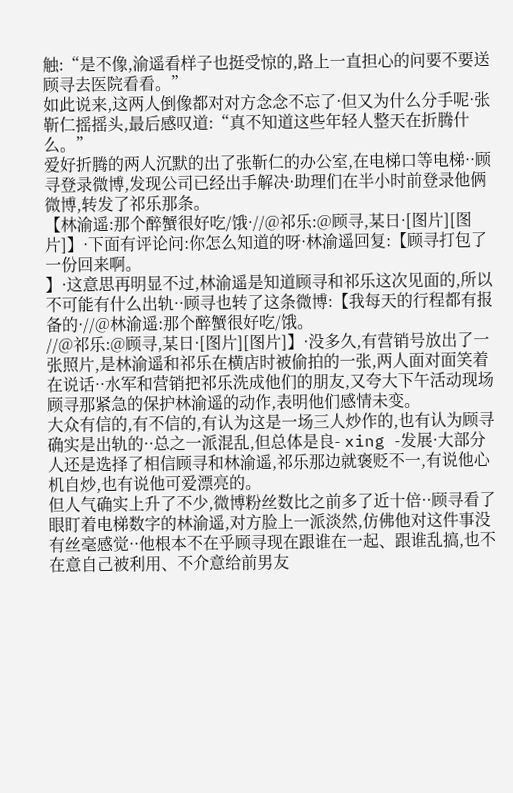触:“是不像,渝遥看样子也挺受惊的,路上一直担心的问要不要送顾寻去医院看看。”
如此说来,这两人倒像都对对方念念不忘了·但又为什么分手呢·张靳仁摇摇头,最后感叹道:“真不知道这些年轻人整天在折腾什么。”
爱好折腾的两人沉默的出了张靳仁的办公室,在电梯口等电梯··顾寻登录微博,发现公司已经出手解决·助理们在半小时前登录他俩微博,转发了祁乐那条。
【林渝遥:那个醉蟹很好吃/饿·//@祁乐:@顾寻,某日·[图片][图片]】·下面有评论问:你怎么知道的呀·林渝遥回复:【顾寻打包了一份回来啊。
】·这意思再明显不过,林渝遥是知道顾寻和祁乐这次见面的,所以不可能有什么出轨··顾寻也转了这条微博:【我每天的行程都有报备的·//@林渝遥:那个醉蟹很好吃/饿。
//@祁乐:@顾寻,某日·[图片][图片]】·没多久,有营销号放出了一张照片,是林渝遥和祁乐在横店时被偷拍的一张,两人面对面笑着在说话··水军和营销把祁乐洗成他们的朋友,又夸大下午活动现场顾寻那紧急的保护林渝遥的动作,表明他们感情未变。
大众有信的,有不信的,有认为这是一场三人炒作的,也有认为顾寻确实是出轨的··总之一派混乱,但总体是良- xing -发展·大部分人还是选择了相信顾寻和林渝遥,祁乐那边就褒贬不一,有说他心机自炒,也有说他可爱漂亮的。
但人气确实上升了不少,微博粉丝数比之前多了近十倍··顾寻看了眼盯着电梯数字的林渝遥,对方脸上一派淡然,仿佛他对这件事没有丝毫感觉··他根本不在乎顾寻现在跟谁在一起、跟谁乱搞,也不在意自己被利用、不介意给前男友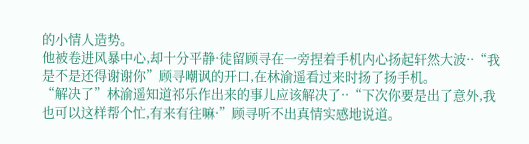的小情人造势。
他被卷进风暴中心,却十分平静·徒留顾寻在一旁捏着手机内心扬起轩然大波··“我是不是还得谢谢你”顾寻嘲讽的开口,在林渝遥看过来时扬了扬手机。
“解决了”林渝遥知道祁乐作出来的事儿应该解决了··“下次你要是出了意外,我也可以这样帮个忙,有来有往嘛·”顾寻听不出真情实感地说道。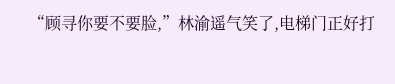“顾寻你要不要脸,”林渝遥气笑了,电梯门正好打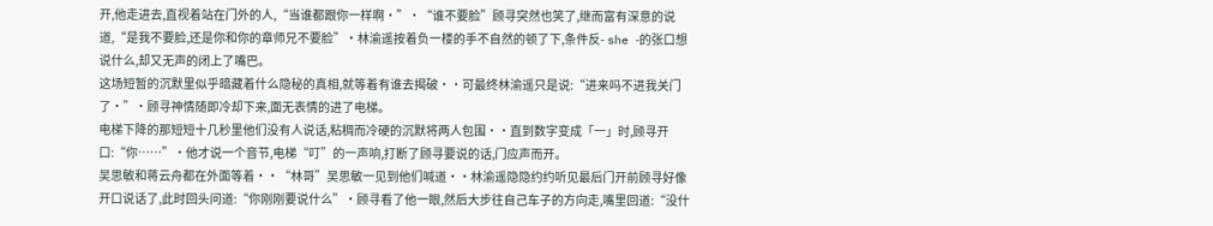开,他走进去,直视着站在门外的人,“当谁都跟你一样啊·”·“谁不要脸”顾寻突然也笑了,继而富有深意的说道,“是我不要脸,还是你和你的章师兄不要脸”·林渝遥按着负一楼的手不自然的顿了下,条件反- she -的张口想说什么,却又无声的闭上了嘴巴。
这场短暂的沉默里似乎暗藏着什么隐秘的真相,就等着有谁去揭破··可最终林渝遥只是说:“进来吗不进我关门了·”·顾寻神情随即冷却下来,面无表情的进了电梯。
电梯下降的那短短十几秒里他们没有人说话,粘稠而冷硬的沉默将两人包围··直到数字变成「一」时,顾寻开口:“你……”·他才说一个音节,电梯“叮”的一声响,打断了顾寻要说的话,门应声而开。
吴思敏和蒋云舟都在外面等着··“林哥”吴思敏一见到他们喊道··林渝遥隐隐约约听见最后门开前顾寻好像开口说话了,此时回头问道:“你刚刚要说什么”·顾寻看了他一眼,然后大步往自己车子的方向走,嘴里回道:“没什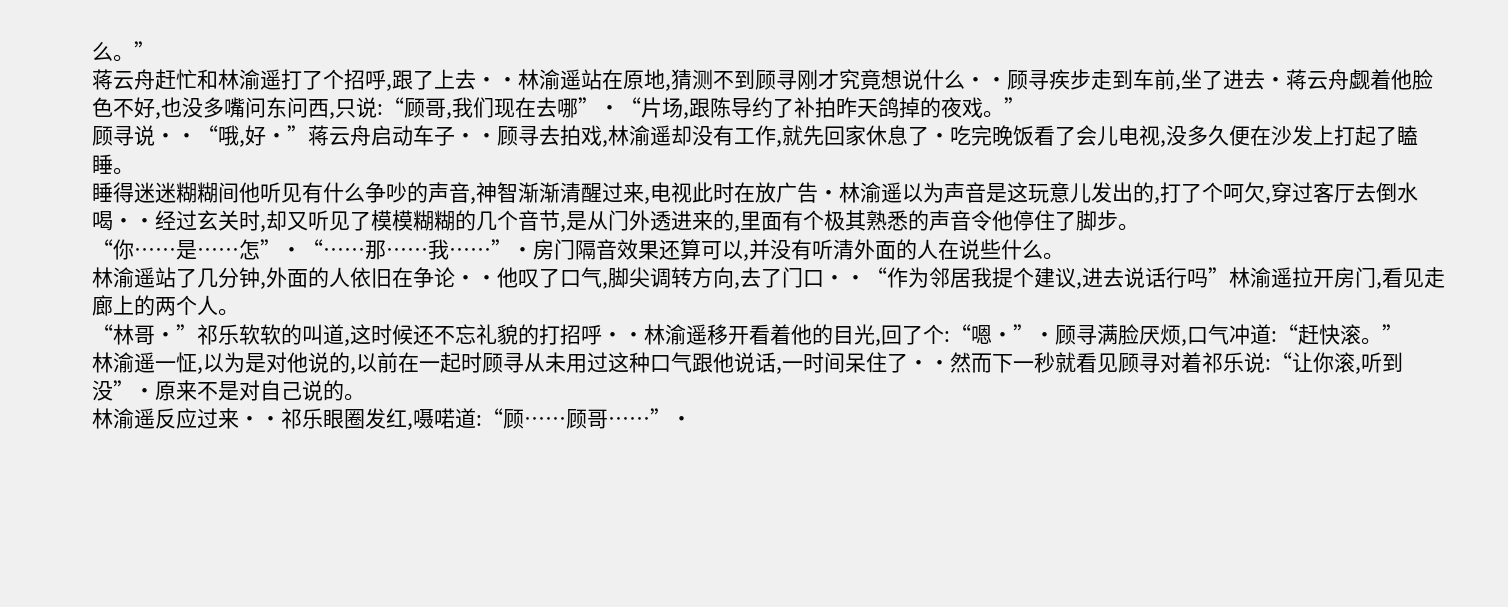么。”
蒋云舟赶忙和林渝遥打了个招呼,跟了上去··林渝遥站在原地,猜测不到顾寻刚才究竟想说什么··顾寻疾步走到车前,坐了进去·蒋云舟觑着他脸色不好,也没多嘴问东问西,只说:“顾哥,我们现在去哪”·“片场,跟陈导约了补拍昨天鸽掉的夜戏。”
顾寻说··“哦,好·”蒋云舟启动车子··顾寻去拍戏,林渝遥却没有工作,就先回家休息了·吃完晚饭看了会儿电视,没多久便在沙发上打起了瞌睡。
睡得迷迷糊糊间他听见有什么争吵的声音,神智渐渐清醒过来,电视此时在放广告·林渝遥以为声音是这玩意儿发出的,打了个呵欠,穿过客厅去倒水喝··经过玄关时,却又听见了模模糊糊的几个音节,是从门外透进来的,里面有个极其熟悉的声音令他停住了脚步。
“你……是……怎”·“……那……我……”·房门隔音效果还算可以,并没有听清外面的人在说些什么。
林渝遥站了几分钟,外面的人依旧在争论··他叹了口气,脚尖调转方向,去了门口··“作为邻居我提个建议,进去说话行吗”林渝遥拉开房门,看见走廊上的两个人。
“林哥·”祁乐软软的叫道,这时候还不忘礼貌的打招呼··林渝遥移开看着他的目光,回了个:“嗯·”·顾寻满脸厌烦,口气冲道:“赶快滚。”
林渝遥一怔,以为是对他说的,以前在一起时顾寻从未用过这种口气跟他说话,一时间呆住了··然而下一秒就看见顾寻对着祁乐说:“让你滚,听到没”·原来不是对自己说的。
林渝遥反应过来··祁乐眼圈发红,嗫喏道:“顾……顾哥……”·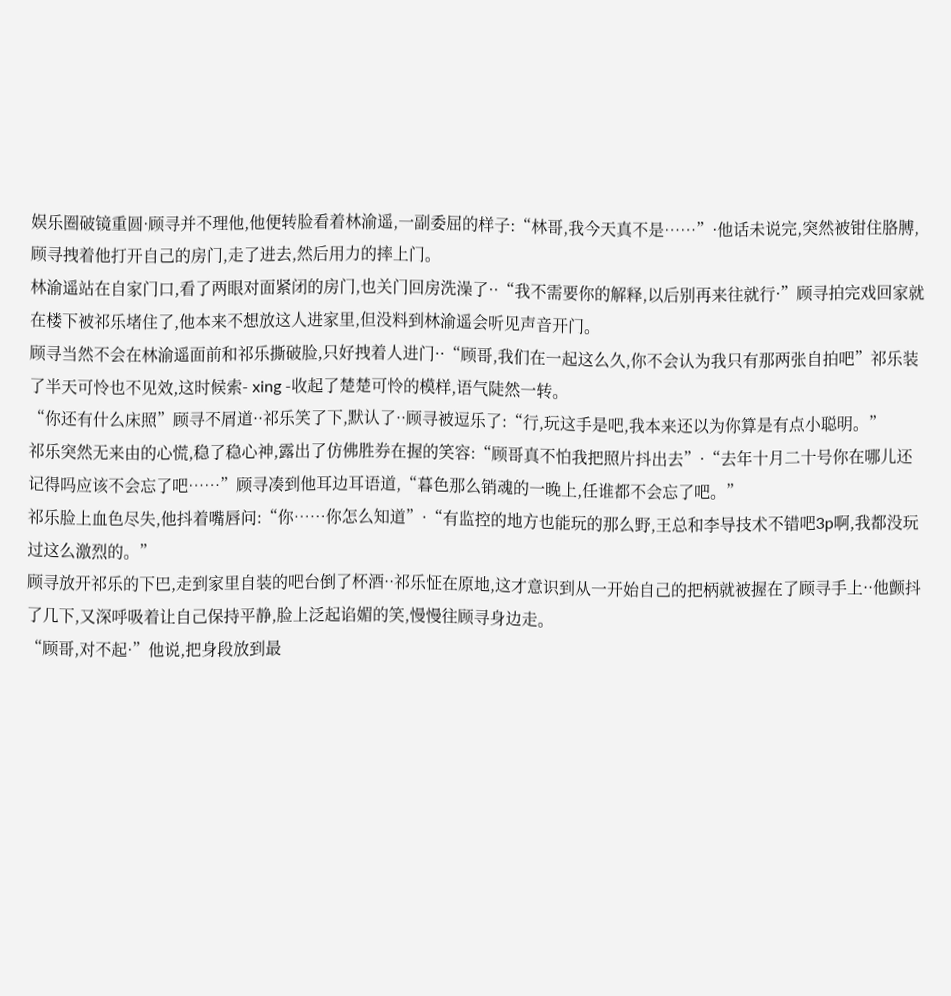娱乐圈破镜重圆·顾寻并不理他,他便转脸看着林渝遥,一副委屈的样子:“林哥,我今天真不是……”·他话未说完,突然被钳住胳膊,顾寻拽着他打开自己的房门,走了进去,然后用力的摔上门。
林渝遥站在自家门口,看了两眼对面紧闭的房门,也关门回房洗澡了··“我不需要你的解释,以后别再来往就行·”顾寻拍完戏回家就在楼下被祁乐堵住了,他本来不想放这人进家里,但没料到林渝遥会听见声音开门。
顾寻当然不会在林渝遥面前和祁乐撕破脸,只好拽着人进门··“顾哥,我们在一起这么久,你不会认为我只有那两张自拍吧”祁乐装了半天可怜也不见效,这时候索- xing -收起了楚楚可怜的模样,语气陡然一转。
“你还有什么床照”顾寻不屑道··祁乐笑了下,默认了··顾寻被逗乐了:“行,玩这手是吧,我本来还以为你算是有点小聪明。”
祁乐突然无来由的心慌,稳了稳心神,露出了仿佛胜券在握的笑容:“顾哥真不怕我把照片抖出去”·“去年十月二十号你在哪儿还记得吗应该不会忘了吧……”顾寻凑到他耳边耳语道,“暮色那么销魂的一晚上,任谁都不会忘了吧。”
祁乐脸上血色尽失,他抖着嘴唇问:“你……你怎么知道”·“有监控的地方也能玩的那么野,王总和李导技术不错吧3p啊,我都没玩过这么激烈的。”
顾寻放开祁乐的下巴,走到家里自装的吧台倒了杯酒··祁乐怔在原地,这才意识到从一开始自己的把柄就被握在了顾寻手上··他颤抖了几下,又深呼吸着让自己保持平静,脸上泛起谄媚的笑,慢慢往顾寻身边走。
“顾哥,对不起·”他说,把身段放到最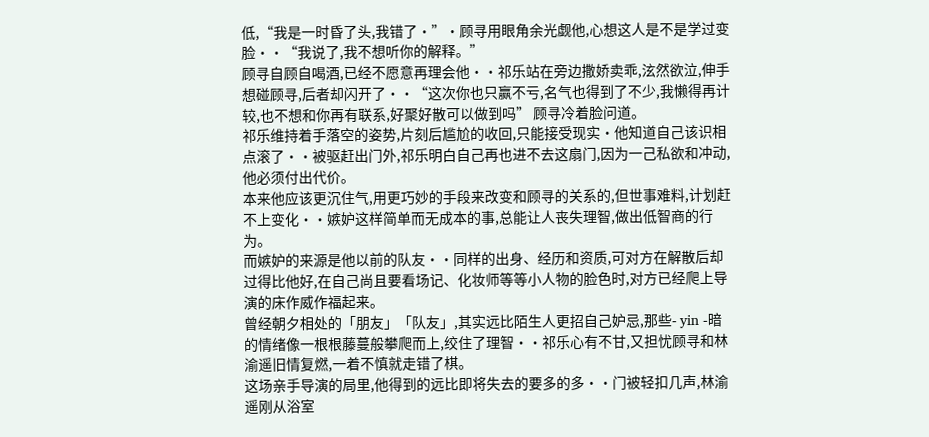低,“我是一时昏了头,我错了·”·顾寻用眼角余光觑他,心想这人是不是学过变脸··“我说了,我不想听你的解释。”
顾寻自顾自喝酒,已经不愿意再理会他··祁乐站在旁边撒娇卖乖,泫然欲泣,伸手想碰顾寻,后者却闪开了··“这次你也只赢不亏,名气也得到了不少,我懒得再计较,也不想和你再有联系,好聚好散可以做到吗” 顾寻冷着脸问道。
祁乐维持着手落空的姿势,片刻后尴尬的收回,只能接受现实·他知道自己该识相点滚了··被驱赶出门外,祁乐明白自己再也进不去这扇门,因为一己私欲和冲动,他必须付出代价。
本来他应该更沉住气,用更巧妙的手段来改变和顾寻的关系的,但世事难料,计划赶不上变化··嫉妒这样简单而无成本的事,总能让人丧失理智,做出低智商的行为。
而嫉妒的来源是他以前的队友··同样的出身、经历和资质,可对方在解散后却过得比他好,在自己尚且要看场记、化妆师等等小人物的脸色时,对方已经爬上导演的床作威作福起来。
曾经朝夕相处的「朋友」「队友」,其实远比陌生人更招自己妒忌,那些- yin -暗的情绪像一根根藤蔓般攀爬而上,绞住了理智··祁乐心有不甘,又担忧顾寻和林渝遥旧情复燃,一着不慎就走错了棋。
这场亲手导演的局里,他得到的远比即将失去的要多的多··门被轻扣几声,林渝遥刚从浴室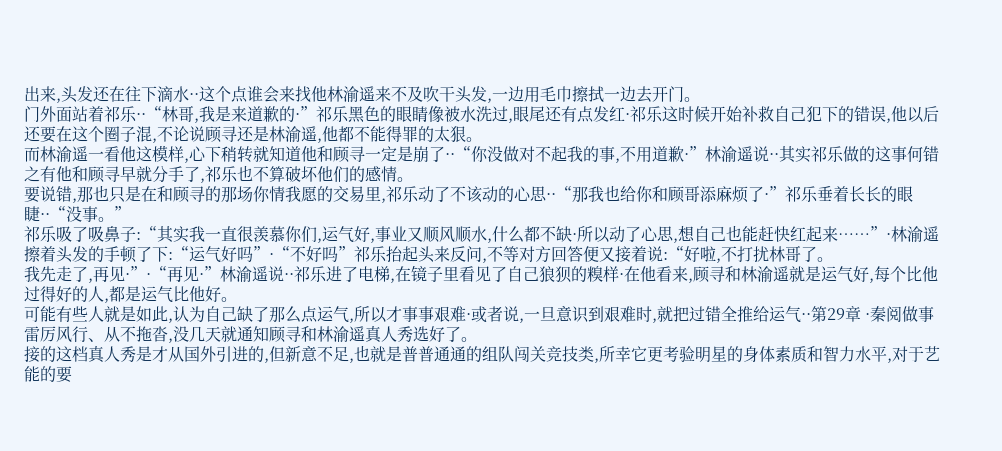出来,头发还在往下滴水··这个点谁会来找他林渝遥来不及吹干头发,一边用毛巾擦拭一边去开门。
门外面站着祁乐··“林哥,我是来道歉的·”祁乐黑色的眼睛像被水洗过,眼尾还有点发红·祁乐这时候开始补救自己犯下的错误,他以后还要在这个圈子混,不论说顾寻还是林渝遥,他都不能得罪的太狠。
而林渝遥一看他这模样,心下稍转就知道他和顾寻一定是崩了··“你没做对不起我的事,不用道歉·”林渝遥说··其实祁乐做的这事何错之有他和顾寻早就分手了,祁乐也不算破坏他们的感情。
要说错,那也只是在和顾寻的那场你情我愿的交易里,祁乐动了不该动的心思··“那我也给你和顾哥添麻烦了·”祁乐垂着长长的眼睫··“没事。”
祁乐吸了吸鼻子:“其实我一直很羡慕你们,运气好,事业又顺风顺水,什么都不缺·所以动了心思,想自己也能赶快红起来……”·林渝遥擦着头发的手顿了下:“运气好吗”·“不好吗”祁乐抬起头来反问,不等对方回答便又接着说:“好啦,不打扰林哥了。
我先走了,再见·”·“再见·”林渝遥说··祁乐进了电梯,在镜子里看见了自己狼狈的糗样·在他看来,顾寻和林渝遥就是运气好,每个比他过得好的人,都是运气比他好。
可能有些人就是如此,认为自己缺了那么点运气,所以才事事艰难·或者说,一旦意识到艰难时,就把过错全推给运气··第29章 ·秦阅做事雷厉风行、从不拖沓,没几天就通知顾寻和林渝遥真人秀选好了。
接的这档真人秀是才从国外引进的,但新意不足,也就是普普通通的组队闯关竞技类,所幸它更考验明星的身体素质和智力水平,对于艺能的要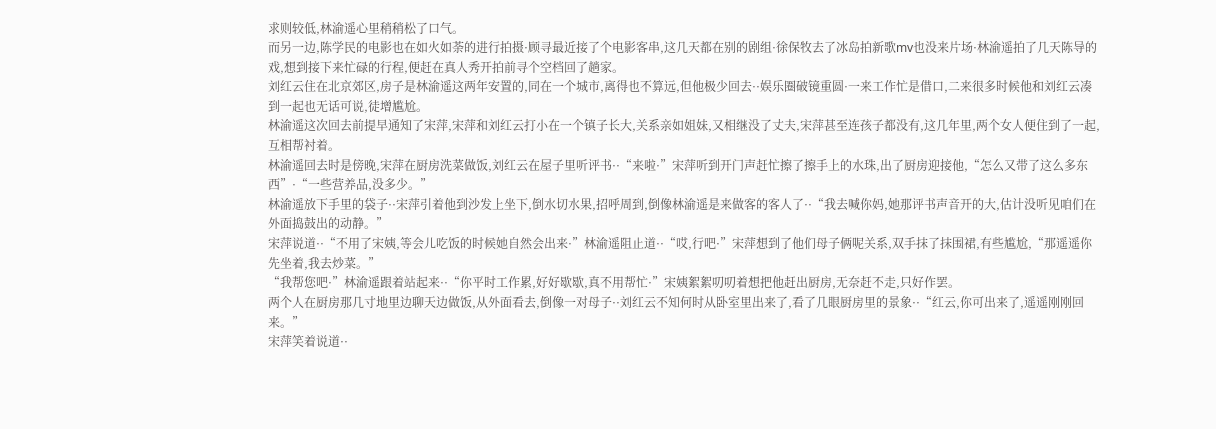求则较低,林渝遥心里稍稍松了口气。
而另一边,陈学民的电影也在如火如荼的进行拍摄·顾寻最近接了个电影客串,这几天都在别的剧组·徐保牧去了冰岛拍新歌mv也没来片场·林渝遥拍了几天陈导的戏,想到接下来忙碌的行程,便赶在真人秀开拍前寻个空档回了趟家。
刘红云住在北京郊区,房子是林渝遥这两年安置的,同在一个城市,离得也不算远,但他极少回去··娱乐圈破镜重圆·一来工作忙是借口,二来很多时候他和刘红云凑到一起也无话可说,徒增尴尬。
林渝遥这次回去前提早通知了宋萍,宋萍和刘红云打小在一个镇子长大,关系亲如姐妹,又相继没了丈夫,宋萍甚至连孩子都没有,这几年里,两个女人便住到了一起,互相帮衬着。
林渝遥回去时是傍晚,宋萍在厨房洗菜做饭,刘红云在屋子里听评书··“来啦·”宋萍听到开门声赶忙擦了擦手上的水珠,出了厨房迎接他,“怎么又带了这么多东西”·“一些营养品,没多少。”
林渝遥放下手里的袋子··宋萍引着他到沙发上坐下,倒水切水果,招呼周到,倒像林渝遥是来做客的客人了··“我去喊你妈,她那评书声音开的大,估计没听见咱们在外面捣鼓出的动静。”
宋萍说道··“不用了宋姨,等会儿吃饭的时候她自然会出来·”林渝遥阻止道··“哎,行吧·”宋萍想到了他们母子俩呢关系,双手抹了抹围裙,有些尴尬,“那遥遥你先坐着,我去炒菜。”
“我帮您吧·”林渝遥跟着站起来··“你平时工作累,好好歇歇,真不用帮忙·”宋姨絮絮叨叨着想把他赶出厨房,无奈赶不走,只好作罢。
两个人在厨房那几寸地里边聊天边做饭,从外面看去,倒像一对母子··刘红云不知何时从卧室里出来了,看了几眼厨房里的景象··“红云,你可出来了,遥遥刚刚回来。”
宋萍笑着说道··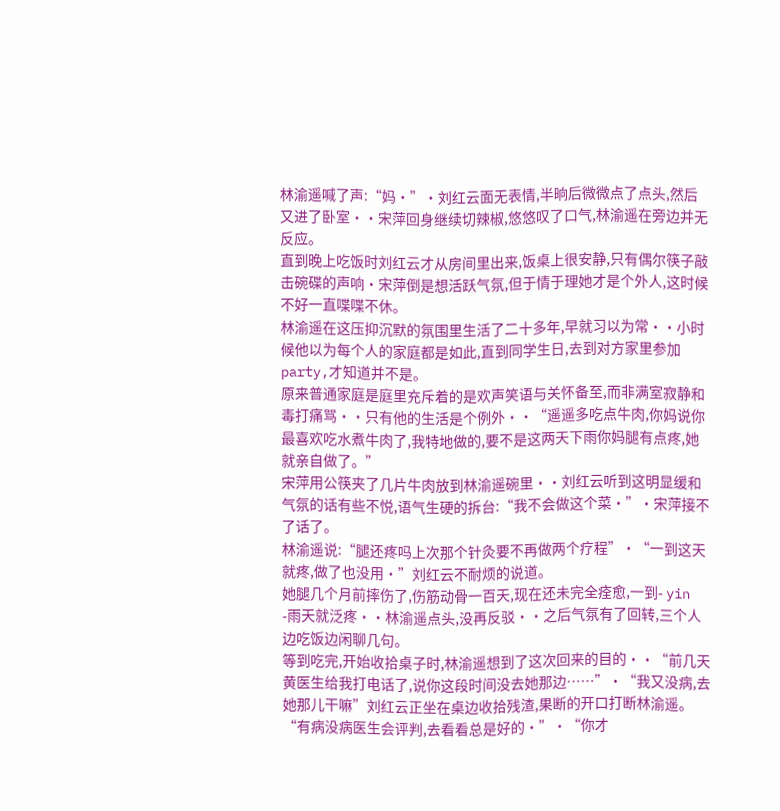林渝遥喊了声:“妈·”·刘红云面无表情,半晌后微微点了点头,然后又进了卧室··宋萍回身继续切辣椒,悠悠叹了口气,林渝遥在旁边并无反应。
直到晚上吃饭时刘红云才从房间里出来,饭桌上很安静,只有偶尔筷子敲击碗碟的声响·宋萍倒是想活跃气氛,但于情于理她才是个外人,这时候不好一直喋喋不休。
林渝遥在这压抑沉默的氛围里生活了二十多年,早就习以为常··小时候他以为每个人的家庭都是如此,直到同学生日,去到对方家里参加party,才知道并不是。
原来普通家庭是庭里充斥着的是欢声笑语与关怀备至,而非满室寂静和毒打痛骂··只有他的生活是个例外··“遥遥多吃点牛肉,你妈说你最喜欢吃水煮牛肉了,我特地做的,要不是这两天下雨你妈腿有点疼,她就亲自做了。”
宋萍用公筷夹了几片牛肉放到林渝遥碗里··刘红云听到这明显缓和气氛的话有些不悦,语气生硬的拆台:“我不会做这个菜·”·宋萍接不了话了。
林渝遥说:“腿还疼吗上次那个针灸要不再做两个疗程”·“一到这天就疼,做了也没用·”刘红云不耐烦的说道。
她腿几个月前摔伤了,伤筋动骨一百天,现在还未完全痊愈,一到- yin -雨天就泛疼··林渝遥点头,没再反驳··之后气氛有了回转,三个人边吃饭边闲聊几句。
等到吃完,开始收拾桌子时,林渝遥想到了这次回来的目的··“前几天黄医生给我打电话了,说你这段时间没去她那边……”·“我又没病,去她那儿干嘛”刘红云正坐在桌边收拾残渣,果断的开口打断林渝遥。
“有病没病医生会评判,去看看总是好的·”·“你才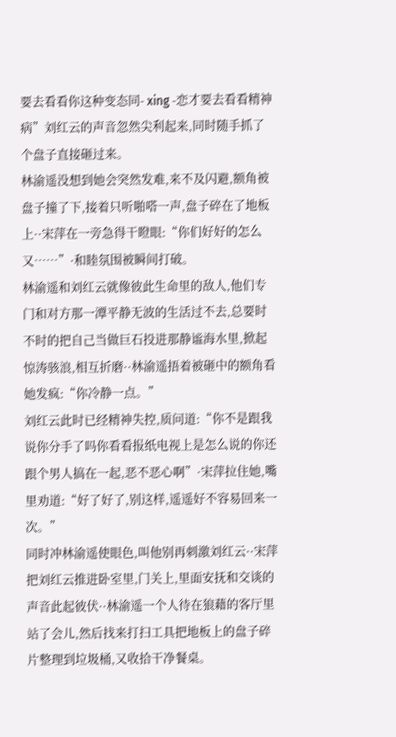要去看看你这种变态同- xing -恋才要去看看精神病”刘红云的声音忽然尖利起来,同时随手抓了个盘子直接砸过来。
林渝遥没想到她会突然发难,来不及闪避,额角被盘子撞了下,接着只听啪嗒一声,盘子碎在了地板上··宋萍在一旁急得干瞪眼:“你们好好的怎么又……”·和睦氛围被瞬间打破。
林渝遥和刘红云就像彼此生命里的敌人,他们专门和对方那一潭平静无波的生活过不去,总要时不时的把自己当做巨石投进那静谧海水里,掀起惊涛骇浪,相互折磨··林渝遥捂着被砸中的额角看她发疯:“你冷静一点。”
刘红云此时已经精神失控,质问道:“你不是跟我说你分手了吗你看看报纸电视上是怎么说的你还跟个男人搞在一起,恶不恶心啊”·宋萍拉住她,嘴里劝道:“好了好了,别这样,遥遥好不容易回来一次。”
同时冲林渝遥使眼色,叫他别再刺激刘红云··宋萍把刘红云推进卧室里,门关上,里面安抚和交谈的声音此起彼伏··林渝遥一个人待在狼藉的客厅里站了会儿,然后找来打扫工具把地板上的盘子碎片整理到垃圾桶,又收拾干净餐桌。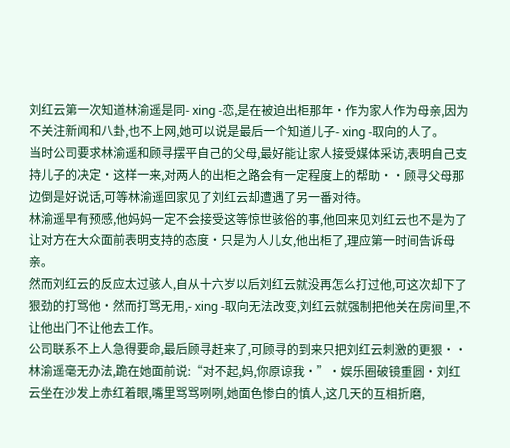刘红云第一次知道林渝遥是同- xing -恋,是在被迫出柜那年·作为家人作为母亲,因为不关注新闻和八卦,也不上网,她可以说是最后一个知道儿子- xing -取向的人了。
当时公司要求林渝遥和顾寻摆平自己的父母,最好能让家人接受媒体采访,表明自己支持儿子的决定·这样一来,对两人的出柜之路会有一定程度上的帮助··顾寻父母那边倒是好说话,可等林渝遥回家见了刘红云却遭遇了另一番对待。
林渝遥早有预感,他妈妈一定不会接受这等惊世骇俗的事,他回来见刘红云也不是为了让对方在大众面前表明支持的态度·只是为人儿女,他出柜了,理应第一时间告诉母亲。
然而刘红云的反应太过骇人,自从十六岁以后刘红云就没再怎么打过他,可这次却下了狠劲的打骂他·然而打骂无用,- xing -取向无法改变,刘红云就强制把他关在房间里,不让他出门不让他去工作。
公司联系不上人急得要命,最后顾寻赶来了,可顾寻的到来只把刘红云刺激的更狠··林渝遥毫无办法,跪在她面前说:“对不起,妈,你原谅我·”·娱乐圈破镜重圆·刘红云坐在沙发上赤红着眼,嘴里骂骂咧咧,她面色惨白的慎人,这几天的互相折磨,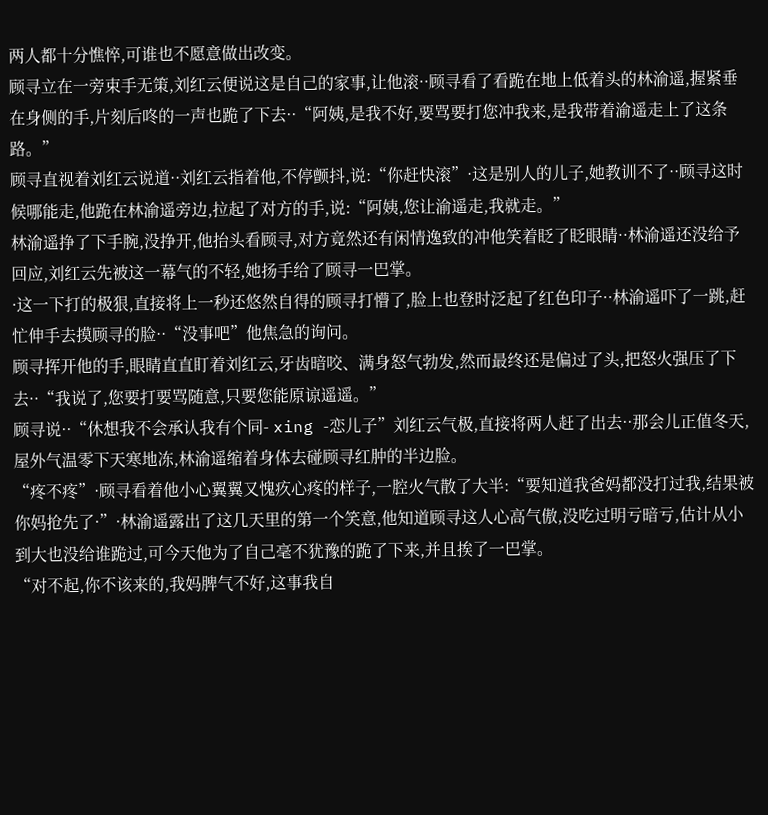两人都十分憔悴,可谁也不愿意做出改变。
顾寻立在一旁束手无策,刘红云便说这是自己的家事,让他滚··顾寻看了看跪在地上低着头的林渝遥,握紧垂在身侧的手,片刻后咚的一声也跪了下去··“阿姨,是我不好,要骂要打您冲我来,是我带着渝遥走上了这条路。”
顾寻直视着刘红云说道··刘红云指着他,不停颤抖,说:“你赶快滚”·这是别人的儿子,她教训不了··顾寻这时候哪能走,他跪在林渝遥旁边,拉起了对方的手,说:“阿姨,您让渝遥走,我就走。”
林渝遥挣了下手腕,没挣开,他抬头看顾寻,对方竟然还有闲情逸致的冲他笑着眨了眨眼睛··林渝遥还没给予回应,刘红云先被这一幕气的不轻,她扬手给了顾寻一巴掌。
·这一下打的极狠,直接将上一秒还悠然自得的顾寻打懵了,脸上也登时泛起了红色印子··林渝遥吓了一跳,赶忙伸手去摸顾寻的脸··“没事吧”他焦急的询问。
顾寻挥开他的手,眼睛直直盯着刘红云,牙齿暗咬、满身怒气勃发,然而最终还是偏过了头,把怒火强压了下去··“我说了,您要打要骂随意,只要您能原谅遥遥。”
顾寻说··“休想我不会承认我有个同- xing -恋儿子”刘红云气极,直接将两人赶了出去··那会儿正值冬天,屋外气温零下天寒地冻,林渝遥缩着身体去碰顾寻红肿的半边脸。
“疼不疼”·顾寻看着他小心翼翼又愧疚心疼的样子,一腔火气散了大半:“要知道我爸妈都没打过我,结果被你妈抢先了·”·林渝遥露出了这几天里的第一个笑意,他知道顾寻这人心高气傲,没吃过明亏暗亏,估计从小到大也没给谁跪过,可今天他为了自己毫不犹豫的跪了下来,并且挨了一巴掌。
“对不起,你不该来的,我妈脾气不好,这事我自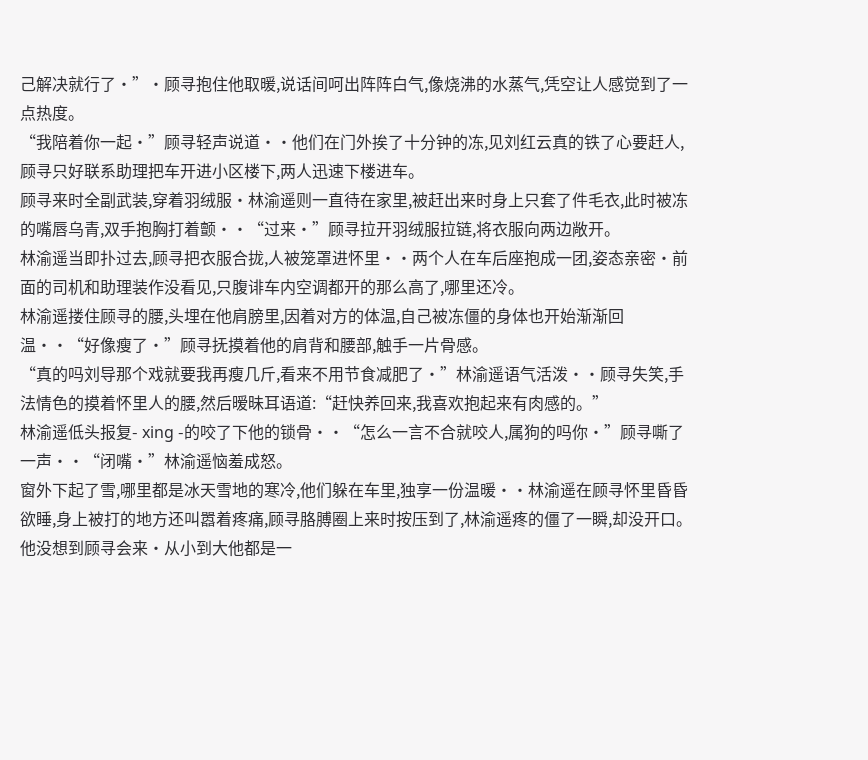己解决就行了·”·顾寻抱住他取暖,说话间呵出阵阵白气,像烧沸的水蒸气,凭空让人感觉到了一点热度。
“我陪着你一起·”顾寻轻声说道··他们在门外挨了十分钟的冻,见刘红云真的铁了心要赶人,顾寻只好联系助理把车开进小区楼下,两人迅速下楼进车。
顾寻来时全副武装,穿着羽绒服·林渝遥则一直待在家里,被赶出来时身上只套了件毛衣,此时被冻的嘴唇乌青,双手抱胸打着颤··“过来·”顾寻拉开羽绒服拉链,将衣服向两边敞开。
林渝遥当即扑过去,顾寻把衣服合拢,人被笼罩进怀里··两个人在车后座抱成一团,姿态亲密·前面的司机和助理装作没看见,只腹诽车内空调都开的那么高了,哪里还冷。
林渝遥搂住顾寻的腰,头埋在他肩膀里,因着对方的体温,自己被冻僵的身体也开始渐渐回温··“好像瘦了·”顾寻抚摸着他的肩背和腰部,触手一片骨感。
“真的吗刘导那个戏就要我再瘦几斤,看来不用节食减肥了·”林渝遥语气活泼··顾寻失笑,手法情色的摸着怀里人的腰,然后暧昧耳语道:“赶快养回来,我喜欢抱起来有肉感的。”
林渝遥低头报复- xing -的咬了下他的锁骨··“怎么一言不合就咬人,属狗的吗你·”顾寻嘶了一声··“闭嘴·”林渝遥恼羞成怒。
窗外下起了雪,哪里都是冰天雪地的寒冷,他们躲在车里,独享一份温暖··林渝遥在顾寻怀里昏昏欲睡,身上被打的地方还叫嚣着疼痛,顾寻胳膊圈上来时按压到了,林渝遥疼的僵了一瞬,却没开口。
他没想到顾寻会来·从小到大他都是一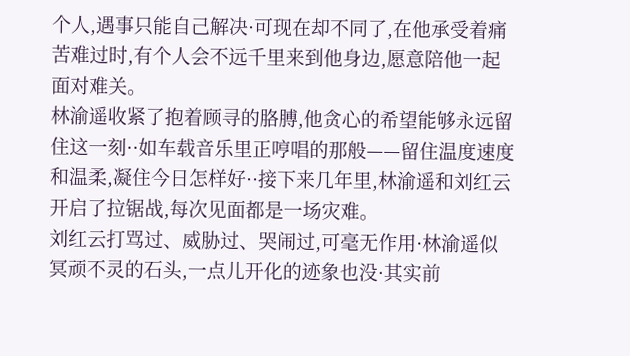个人,遇事只能自己解决·可现在却不同了,在他承受着痛苦难过时,有个人会不远千里来到他身边,愿意陪他一起面对难关。
林渝遥收紧了抱着顾寻的胳膊,他贪心的希望能够永远留住这一刻··如车载音乐里正哼唱的那般——留住温度速度和温柔,凝住今日怎样好··接下来几年里,林渝遥和刘红云开启了拉锯战,每次见面都是一场灾难。
刘红云打骂过、威胁过、哭闹过,可毫无作用·林渝遥似冥顽不灵的石头,一点儿开化的迹象也没·其实前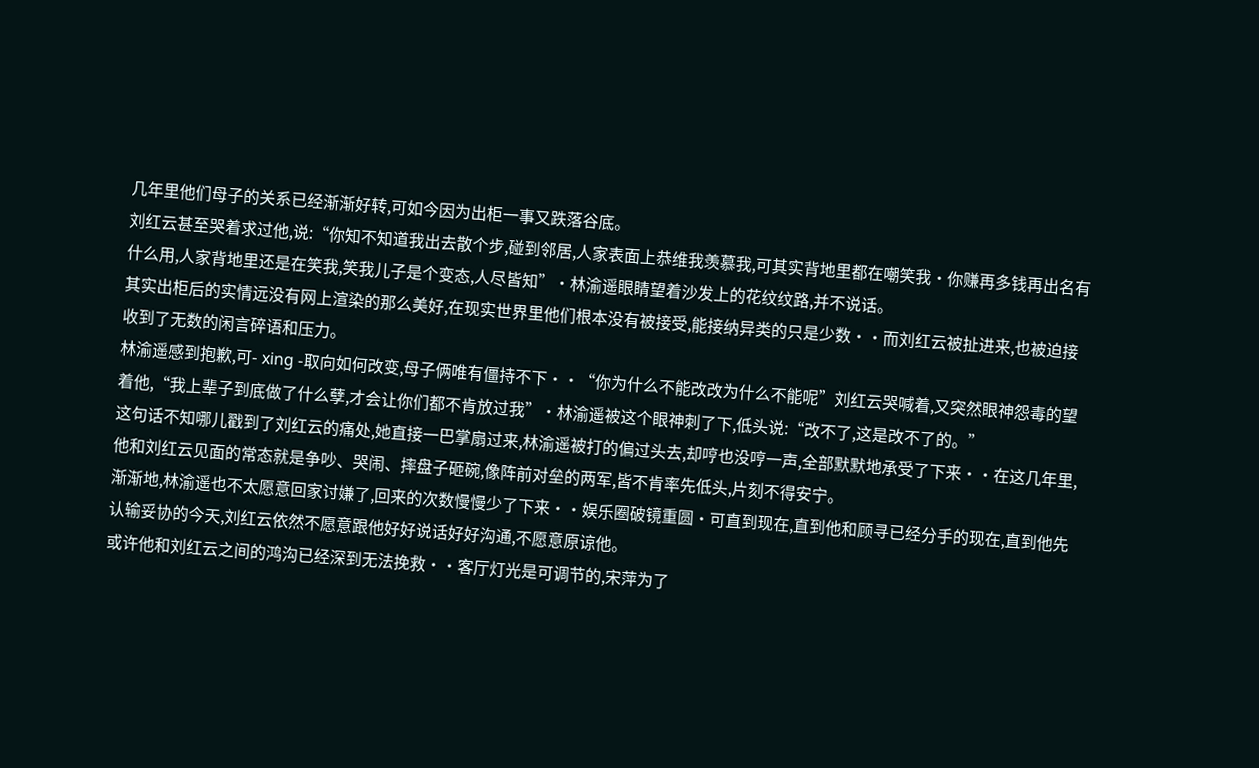几年里他们母子的关系已经渐渐好转,可如今因为出柜一事又跌落谷底。
刘红云甚至哭着求过他,说:“你知不知道我出去散个步,碰到邻居,人家表面上恭维我羡慕我,可其实背地里都在嘲笑我·你赚再多钱再出名有什么用,人家背地里还是在笑我,笑我儿子是个变态,人尽皆知”·林渝遥眼睛望着沙发上的花纹纹路,并不说话。
其实出柜后的实情远没有网上渲染的那么美好,在现实世界里他们根本没有被接受,能接纳异类的只是少数··而刘红云被扯进来,也被迫接收到了无数的闲言碎语和压力。
林渝遥感到抱歉,可- xing -取向如何改变,母子俩唯有僵持不下··“你为什么不能改改为什么不能呢”刘红云哭喊着,又突然眼神怨毒的望着他,“我上辈子到底做了什么孽,才会让你们都不肯放过我”·林渝遥被这个眼神刺了下,低头说:“改不了,这是改不了的。”
这句话不知哪儿戳到了刘红云的痛处,她直接一巴掌扇过来,林渝遥被打的偏过头去,却哼也没哼一声,全部默默地承受了下来··在这几年里,他和刘红云见面的常态就是争吵、哭闹、摔盘子砸碗,像阵前对垒的两军,皆不肯率先低头,片刻不得安宁。
渐渐地,林渝遥也不太愿意回家讨嫌了,回来的次数慢慢少了下来··娱乐圈破镜重圆·可直到现在,直到他和顾寻已经分手的现在,直到他先认输妥协的今天,刘红云依然不愿意跟他好好说话好好沟通,不愿意原谅他。
或许他和刘红云之间的鸿沟已经深到无法挽救··客厅灯光是可调节的,宋萍为了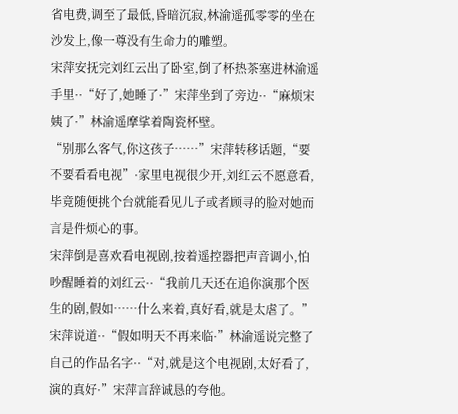省电费,调至了最低,昏暗沉寂,林渝遥孤零零的坐在沙发上,像一尊没有生命力的雕塑。
宋萍安抚完刘红云出了卧室,倒了杯热茶塞进林渝遥手里··“好了,她睡了·”宋萍坐到了旁边··“麻烦宋姨了·”林渝遥摩挲着陶瓷杯壁。
“别那么客气,你这孩子……”宋萍转移话题,“要不要看看电视”·家里电视很少开,刘红云不愿意看,毕竟随便挑个台就能看见儿子或者顾寻的脸对她而言是件烦心的事。
宋萍倒是喜欢看电视剧,按着遥控器把声音调小,怕吵醒睡着的刘红云··“我前几天还在追你演那个医生的剧,假如……什么来着,真好看,就是太虐了。”
宋萍说道··“假如明天不再来临·”林渝遥说完整了自己的作品名字··“对,就是这个电视剧,太好看了,演的真好·”宋萍言辞诚恳的夸他。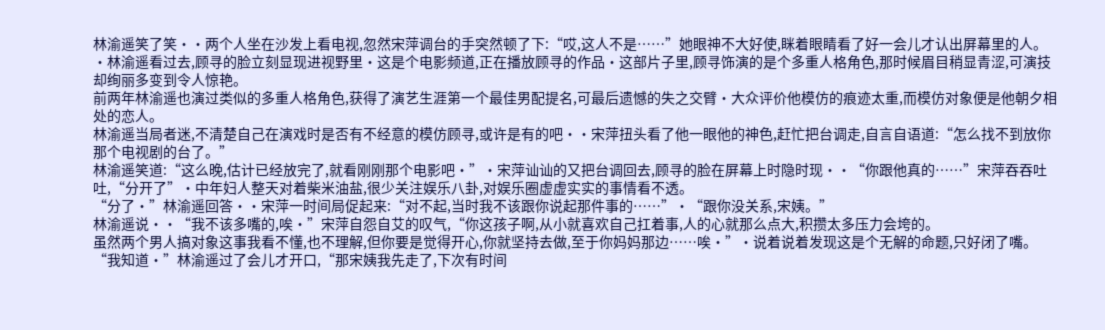林渝遥笑了笑··两个人坐在沙发上看电视,忽然宋萍调台的手突然顿了下:“哎,这人不是……”她眼神不大好使,眯着眼睛看了好一会儿才认出屏幕里的人。
·林渝遥看过去,顾寻的脸立刻显现进视野里·这是个电影频道,正在播放顾寻的作品·这部片子里,顾寻饰演的是个多重人格角色,那时候眉目稍显青涩,可演技却绚丽多变到令人惊艳。
前两年林渝遥也演过类似的多重人格角色,获得了演艺生涯第一个最佳男配提名,可最后遗憾的失之交臂·大众评价他模仿的痕迹太重,而模仿对象便是他朝夕相处的恋人。
林渝遥当局者迷,不清楚自己在演戏时是否有不经意的模仿顾寻,或许是有的吧··宋萍扭头看了他一眼他的神色,赶忙把台调走,自言自语道:“怎么找不到放你那个电视剧的台了。”
林渝遥笑道:“这么晚,估计已经放完了,就看刚刚那个电影吧·”·宋萍讪讪的又把台调回去,顾寻的脸在屏幕上时隐时现··“你跟他真的……”宋萍吞吞吐吐,“分开了”·中年妇人整天对着柴米油盐,很少关注娱乐八卦,对娱乐圈虚虚实实的事情看不透。
“分了·”林渝遥回答··宋萍一时间局促起来:“对不起,当时我不该跟你说起那件事的……”·“跟你没关系,宋姨。”
林渝遥说··“我不该多嘴的,唉·”宋萍自怨自艾的叹气,“你这孩子啊,从小就喜欢自己扛着事,人的心就那么点大,积攒太多压力会垮的。
虽然两个男人搞对象这事我看不懂,也不理解,但你要是觉得开心,你就坚持去做,至于你妈妈那边……唉·”·说着说着发现这是个无解的命题,只好闭了嘴。
“我知道·”林渝遥过了会儿才开口,“那宋姨我先走了,下次有时间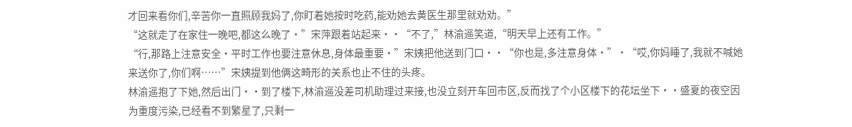才回来看你们,辛苦你一直照顾我妈了,你盯着她按时吃药,能劝她去黄医生那里就劝劝。”
“这就走了在家住一晚吧,都这么晚了·”宋萍跟着站起来··“不了,”林渝遥笑道,“明天早上还有工作。”
“行,那路上注意安全·平时工作也要注意休息,身体最重要·”宋姨把他送到门口··“你也是,多注意身体·”·“哎,你妈睡了,我就不喊她来送你了,你们啊……”宋姨提到他俩这畸形的关系也止不住的头疼。
林渝遥抱了下她,然后出门··到了楼下,林渝遥没差司机助理过来接,也没立刻开车回市区,反而找了个小区楼下的花坛坐下··盛夏的夜空因为重度污染,已经看不到繁星了,只剩一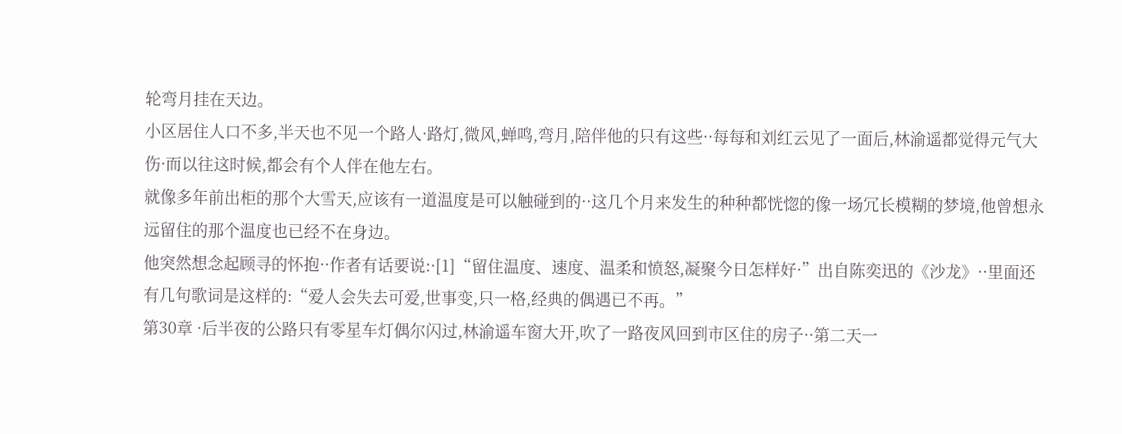轮弯月挂在天边。
小区居住人口不多,半天也不见一个路人·路灯,微风,蝉鸣,弯月,陪伴他的只有这些··每每和刘红云见了一面后,林渝遥都觉得元气大伤·而以往这时候,都会有个人伴在他左右。
就像多年前出柜的那个大雪天,应该有一道温度是可以触碰到的··这几个月来发生的种种都恍惚的像一场冗长模糊的梦境,他曾想永远留住的那个温度也已经不在身边。
他突然想念起顾寻的怀抱··作者有话要说:·[1]“留住温度、速度、温柔和愤怒,凝聚今日怎样好·”出自陈奕迅的《沙龙》··里面还有几句歌词是这样的:“爱人会失去可爱,世事变,只一格,经典的偶遇已不再。”
第30章 ·后半夜的公路只有零星车灯偶尔闪过,林渝遥车窗大开,吹了一路夜风回到市区住的房子··第二天一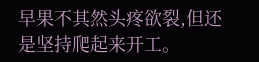早果不其然头疼欲裂,但还是坚持爬起来开工。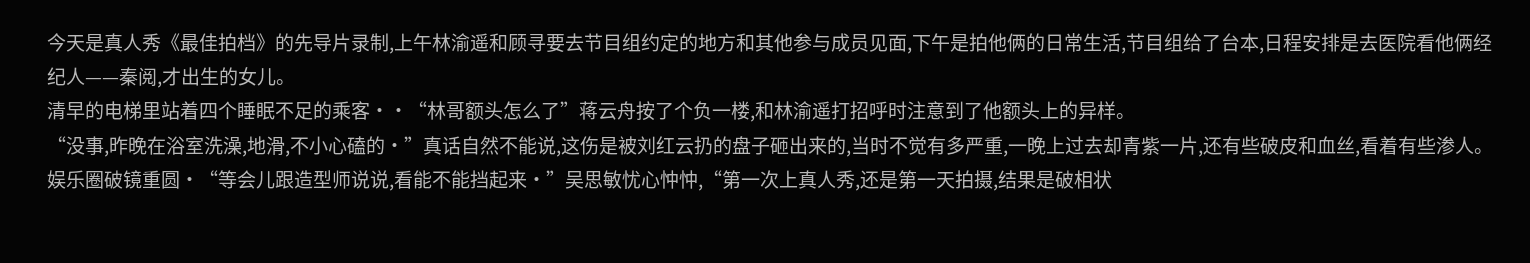今天是真人秀《最佳拍档》的先导片录制,上午林渝遥和顾寻要去节目组约定的地方和其他参与成员见面,下午是拍他俩的日常生活,节目组给了台本,日程安排是去医院看他俩经纪人——秦阅,才出生的女儿。
清早的电梯里站着四个睡眠不足的乘客··“林哥额头怎么了”蒋云舟按了个负一楼,和林渝遥打招呼时注意到了他额头上的异样。
“没事,昨晚在浴室洗澡,地滑,不小心磕的·”真话自然不能说,这伤是被刘红云扔的盘子砸出来的,当时不觉有多严重,一晚上过去却青紫一片,还有些破皮和血丝,看着有些渗人。
娱乐圈破镜重圆·“等会儿跟造型师说说,看能不能挡起来·”吴思敏忧心忡忡,“第一次上真人秀,还是第一天拍摄,结果是破相状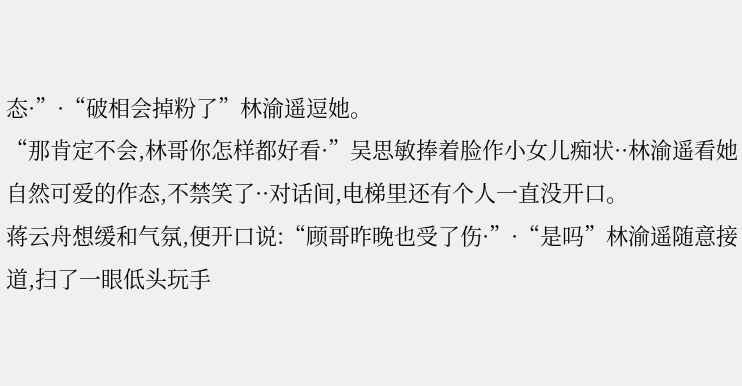态·”·“破相会掉粉了”林渝遥逗她。
“那肯定不会,林哥你怎样都好看·”吴思敏捧着脸作小女儿痴状··林渝遥看她自然可爱的作态,不禁笑了··对话间,电梯里还有个人一直没开口。
蒋云舟想缓和气氛,便开口说:“顾哥昨晚也受了伤·”·“是吗”林渝遥随意接道,扫了一眼低头玩手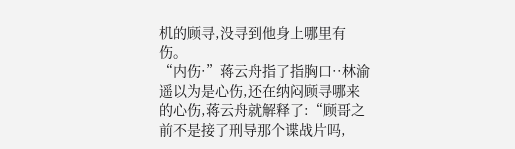机的顾寻,没寻到他身上哪里有伤。
“内伤·”蒋云舟指了指胸口··林渝遥以为是心伤,还在纳闷顾寻哪来的心伤,蒋云舟就解释了:“顾哥之前不是接了刑导那个谍战片吗,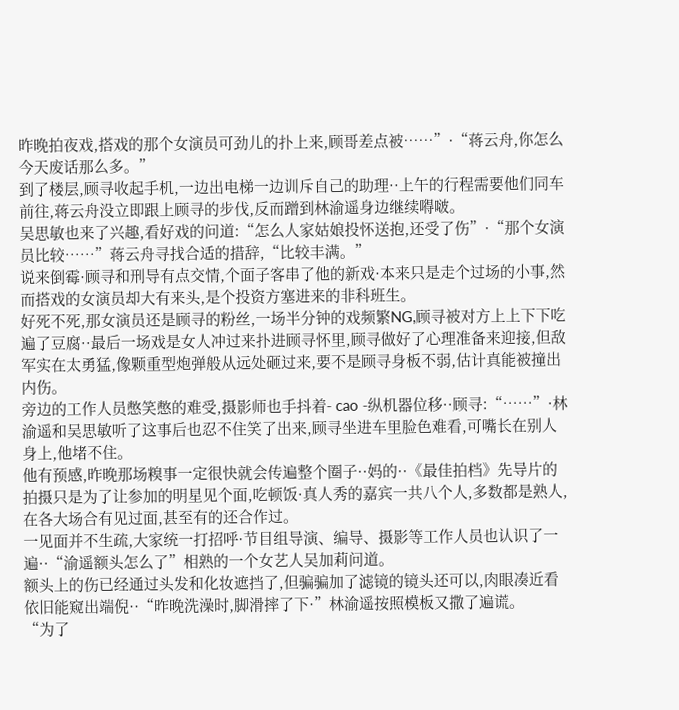昨晚拍夜戏,搭戏的那个女演员可劲儿的扑上来,顾哥差点被……”·“蒋云舟,你怎么今天废话那么多。”
到了楼层,顾寻收起手机,一边出电梯一边训斥自己的助理··上午的行程需要他们同车前往,蒋云舟没立即跟上顾寻的步伐,反而蹭到林渝遥身边继续嘚啵。
吴思敏也来了兴趣,看好戏的问道:“怎么人家姑娘投怀送抱,还受了伤”·“那个女演员比较……”蒋云舟寻找合适的措辞,“比较丰满。”
说来倒霉·顾寻和刑导有点交情,个面子客串了他的新戏·本来只是走个过场的小事,然而搭戏的女演员却大有来头,是个投资方塞进来的非科班生。
好死不死,那女演员还是顾寻的粉丝,一场半分钟的戏频繁NG,顾寻被对方上上下下吃遍了豆腐··最后一场戏是女人冲过来扑进顾寻怀里,顾寻做好了心理准备来迎接,但敌军实在太勇猛,像颗重型炮弹般从远处砸过来,要不是顾寻身板不弱,估计真能被撞出内伤。
旁边的工作人员憋笑憋的难受,摄影师也手抖着- cao -纵机器位移··顾寻:“……”·林渝遥和吴思敏听了这事后也忍不住笑了出来,顾寻坐进车里脸色难看,可嘴长在别人身上,他堵不住。
他有预感,昨晚那场糗事一定很快就会传遍整个圈子··妈的··《最佳拍档》先导片的拍摄只是为了让参加的明星见个面,吃顿饭·真人秀的嘉宾一共八个人,多数都是熟人,在各大场合有见过面,甚至有的还合作过。
一见面并不生疏,大家统一打招呼·节目组导演、编导、摄影等工作人员也认识了一遍··“渝遥额头怎么了”相熟的一个女艺人吴加莉问道。
额头上的伤已经通过头发和化妆遮挡了,但骗骗加了滤镜的镜头还可以,肉眼凑近看依旧能窥出端倪··“昨晚洗澡时,脚滑摔了下·”林渝遥按照模板又撒了遍谎。
“为了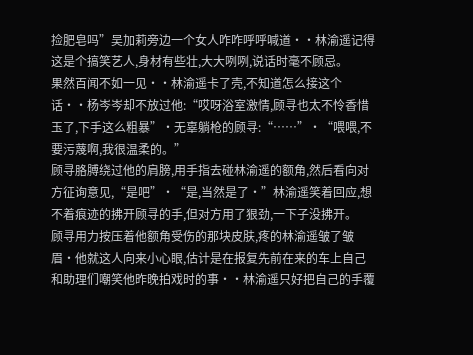捡肥皂吗”吴加莉旁边一个女人咋咋呼呼喊道··林渝遥记得这是个搞笑艺人,身材有些壮,大大咧咧,说话时毫不顾忌。
果然百闻不如一见··林渝遥卡了壳,不知道怎么接这个话··杨岑岑却不放过他:“哎呀浴室激情,顾寻也太不怜香惜玉了,下手这么粗暴”·无辜躺枪的顾寻:“……”·“喂喂,不要污蔑啊,我很温柔的。”
顾寻胳膊绕过他的肩膀,用手指去碰林渝遥的额角,然后看向对方征询意见,“是吧”·“是,当然是了·”林渝遥笑着回应,想不着痕迹的拂开顾寻的手,但对方用了狠劲,一下子没拂开。
顾寻用力按压着他额角受伤的那块皮肤,疼的林渝遥皱了皱眉·他就这人向来小心眼,估计是在报复先前在来的车上自己和助理们嘲笑他昨晚拍戏时的事··林渝遥只好把自己的手覆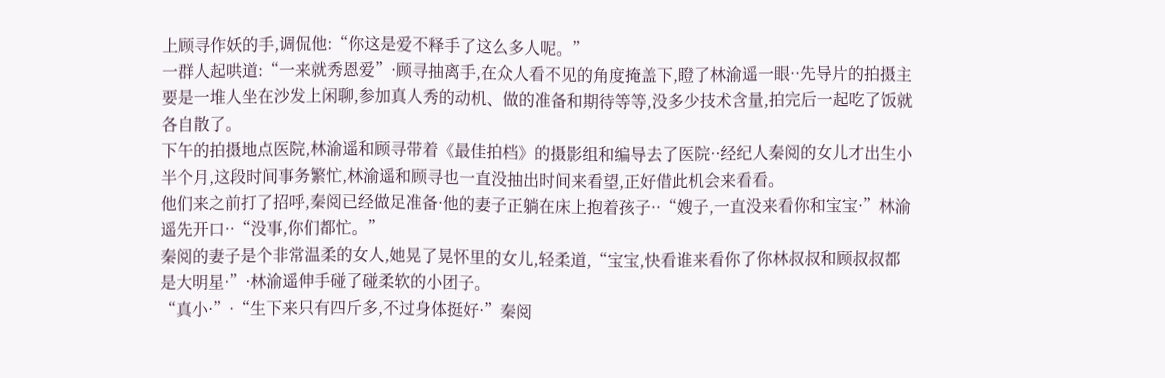上顾寻作妖的手,调侃他:“你这是爱不释手了这么多人呢。”
一群人起哄道:“一来就秀恩爱”·顾寻抽离手,在众人看不见的角度掩盖下,瞪了林渝遥一眼··先导片的拍摄主要是一堆人坐在沙发上闲聊,参加真人秀的动机、做的准备和期待等等,没多少技术含量,拍完后一起吃了饭就各自散了。
下午的拍摄地点医院,林渝遥和顾寻带着《最佳拍档》的摄影组和编导去了医院··经纪人秦阅的女儿才出生小半个月,这段时间事务繁忙,林渝遥和顾寻也一直没抽出时间来看望,正好借此机会来看看。
他们来之前打了招呼,秦阅已经做足准备·他的妻子正躺在床上抱着孩子··“嫂子,一直没来看你和宝宝·”林渝遥先开口··“没事,你们都忙。”
秦阅的妻子是个非常温柔的女人,她晃了晃怀里的女儿,轻柔道,“宝宝,快看谁来看你了你林叔叔和顾叔叔都是大明星·”·林渝遥伸手碰了碰柔软的小团子。
“真小·”·“生下来只有四斤多,不过身体挺好·”秦阅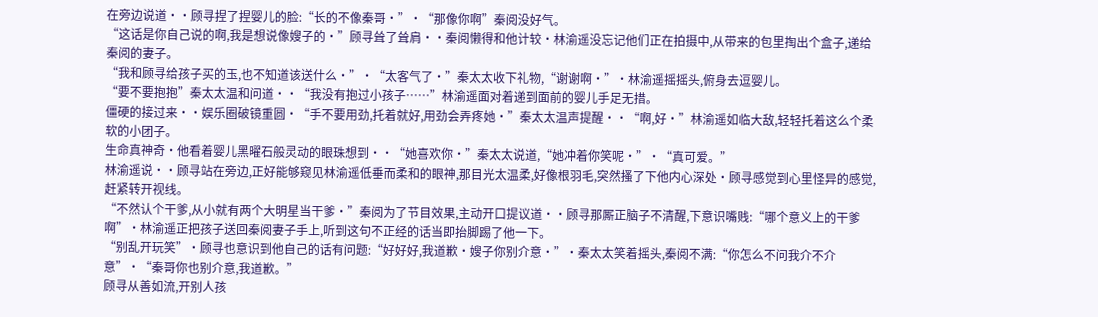在旁边说道··顾寻捏了捏婴儿的脸:“长的不像秦哥·”·“那像你啊”秦阅没好气。
“这话是你自己说的啊,我是想说像嫂子的·”顾寻耸了耸肩··秦阅懒得和他计较·林渝遥没忘记他们正在拍摄中,从带来的包里掏出个盒子,递给秦阅的妻子。
“我和顾寻给孩子买的玉,也不知道该送什么·”·“太客气了·”秦太太收下礼物,“谢谢啊·”·林渝遥摇摇头,俯身去逗婴儿。
“要不要抱抱”秦太太温和问道··“我没有抱过小孩子……”林渝遥面对着递到面前的婴儿手足无措。
僵硬的接过来··娱乐圈破镜重圆·“手不要用劲,托着就好,用劲会弄疼她·”秦太太温声提醒··“啊,好·”林渝遥如临大敌,轻轻托着这么个柔软的小团子。
生命真神奇·他看着婴儿黑曜石般灵动的眼珠想到··“她喜欢你·”秦太太说道,“她冲着你笑呢·”·“真可爱。”
林渝遥说··顾寻站在旁边,正好能够窥见林渝遥低垂而柔和的眼神,那目光太温柔,好像根羽毛,突然搔了下他内心深处·顾寻感觉到心里怪异的感觉,赶紧转开视线。
“不然认个干爹,从小就有两个大明星当干爹·”秦阅为了节目效果,主动开口提议道··顾寻那厮正脑子不清醒,下意识嘴贱:“哪个意义上的干爹啊”·林渝遥正把孩子送回秦阅妻子手上,听到这句不正经的话当即抬脚踢了他一下。
“别乱开玩笑”·顾寻也意识到他自己的话有问题:“好好好,我道歉·嫂子你别介意·”·秦太太笑着摇头,秦阅不满:“你怎么不问我介不介意”·“秦哥你也别介意,我道歉。”
顾寻从善如流,开别人孩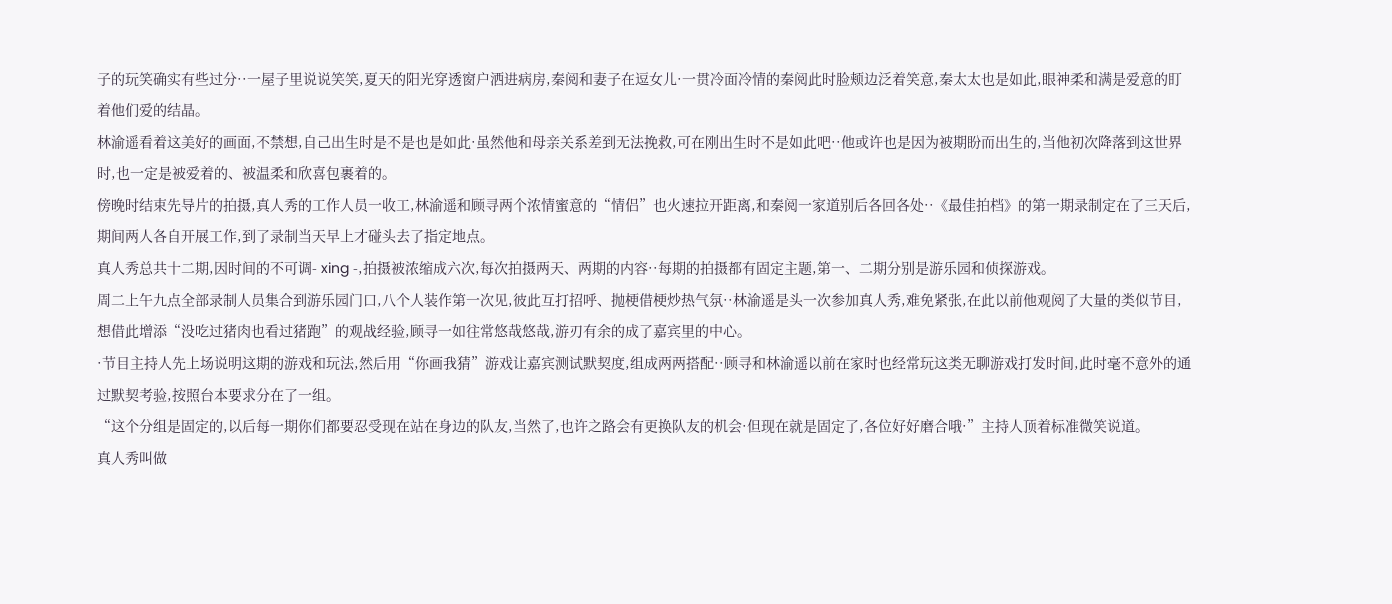子的玩笑确实有些过分··一屋子里说说笑笑,夏天的阳光穿透窗户洒进病房,秦阅和妻子在逗女儿·一贯冷面冷情的秦阅此时脸颊边泛着笑意,秦太太也是如此,眼神柔和满是爱意的盯着他们爱的结晶。
林渝遥看着这美好的画面,不禁想,自己出生时是不是也是如此·虽然他和母亲关系差到无法挽救,可在刚出生时不是如此吧··他或许也是因为被期盼而出生的,当他初次降落到这世界时,也一定是被爱着的、被温柔和欣喜包裹着的。
傍晚时结束先导片的拍摄,真人秀的工作人员一收工,林渝遥和顾寻两个浓情蜜意的“情侣”也火速拉开距离,和秦阅一家道别后各回各处··《最佳拍档》的第一期录制定在了三天后,期间两人各自开展工作,到了录制当天早上才碰头去了指定地点。
真人秀总共十二期,因时间的不可调- xing -,拍摄被浓缩成六次,每次拍摄两天、两期的内容··每期的拍摄都有固定主题,第一、二期分别是游乐园和侦探游戏。
周二上午九点全部录制人员集合到游乐园门口,八个人装作第一次见,彼此互打招呼、抛梗借梗炒热气氛··林渝遥是头一次参加真人秀,难免紧张,在此以前他观阅了大量的类似节目,想借此增添“没吃过猪肉也看过猪跑”的观战经验,顾寻一如往常悠哉悠哉,游刃有余的成了嘉宾里的中心。
·节目主持人先上场说明这期的游戏和玩法,然后用“你画我猜”游戏让嘉宾测试默契度,组成两两搭配··顾寻和林渝遥以前在家时也经常玩这类无聊游戏打发时间,此时毫不意外的通过默契考验,按照台本要求分在了一组。
“这个分组是固定的,以后每一期你们都要忍受现在站在身边的队友,当然了,也许之路会有更换队友的机会·但现在就是固定了,各位好好磨合哦·”主持人顶着标准微笑说道。
真人秀叫做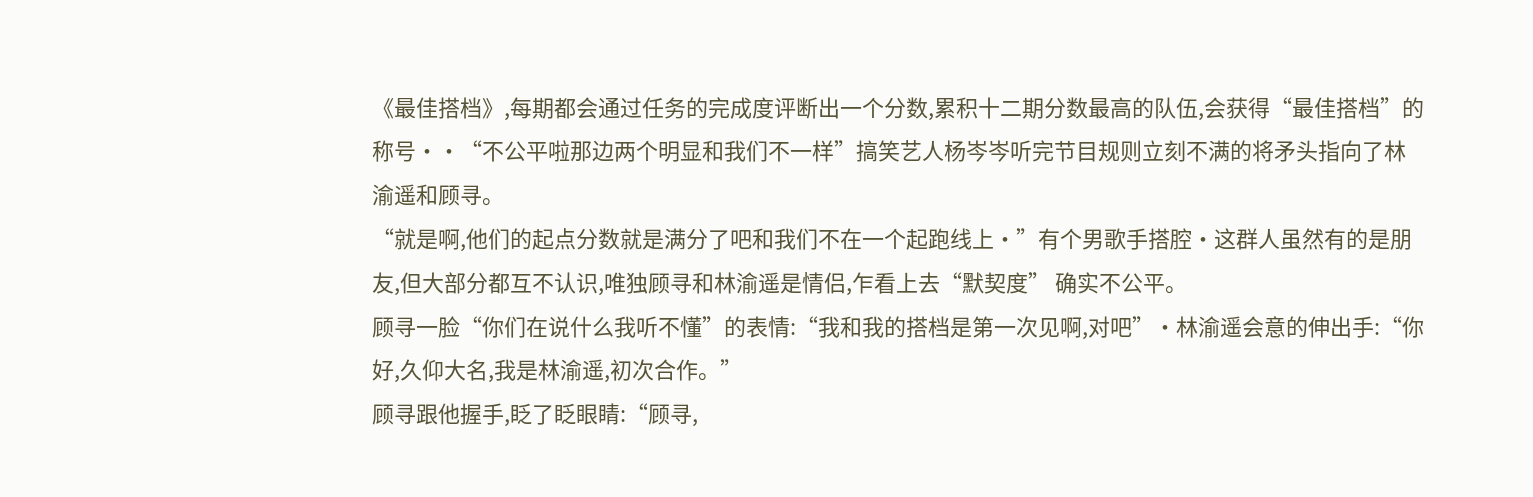《最佳搭档》,每期都会通过任务的完成度评断出一个分数,累积十二期分数最高的队伍,会获得“最佳搭档”的称号··“不公平啦那边两个明显和我们不一样”搞笑艺人杨岑岑听完节目规则立刻不满的将矛头指向了林渝遥和顾寻。
“就是啊,他们的起点分数就是满分了吧和我们不在一个起跑线上·”有个男歌手搭腔·这群人虽然有的是朋友,但大部分都互不认识,唯独顾寻和林渝遥是情侣,乍看上去“默契度” 确实不公平。
顾寻一脸“你们在说什么我听不懂”的表情:“我和我的搭档是第一次见啊,对吧”·林渝遥会意的伸出手:“你好,久仰大名,我是林渝遥,初次合作。”
顾寻跟他握手,眨了眨眼睛:“顾寻,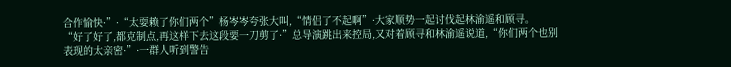合作愉快·”·“太耍赖了你们两个”杨岑岑夸张大叫,“情侣了不起啊”·大家顺势一起讨伐起林渝遥和顾寻。
“好了好了,都克制点,再这样下去这段要一刀剪了·”总导演跳出来控局,又对着顾寻和林渝遥说道,“你们两个也别表现的太亲密·”·一群人听到警告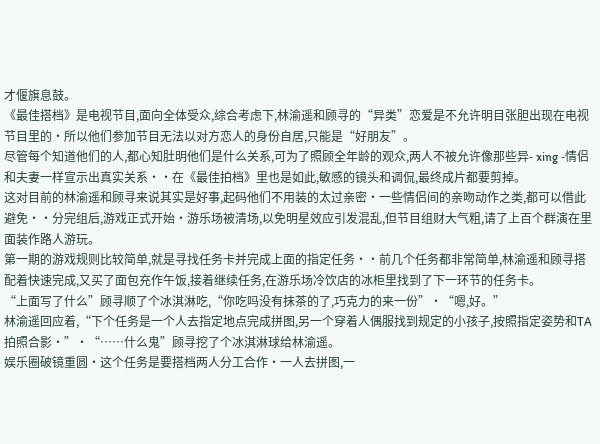才偃旗息鼓。
《最佳搭档》是电视节目,面向全体受众,综合考虑下,林渝遥和顾寻的“异类”恋爱是不允许明目张胆出现在电视节目里的·所以他们参加节目无法以对方恋人的身份自居,只能是“好朋友”。
尽管每个知道他们的人,都心知肚明他们是什么关系,可为了照顾全年龄的观众,两人不被允许像那些异- xing -情侣和夫妻一样宣示出真实关系··在《最佳拍档》里也是如此,敏感的镜头和调侃,最终成片都要剪掉。
这对目前的林渝遥和顾寻来说其实是好事,起码他们不用装的太过亲密·一些情侣间的亲吻动作之类,都可以借此避免··分完组后,游戏正式开始·游乐场被清场,以免明星效应引发混乱,但节目组财大气粗,请了上百个群演在里面装作路人游玩。
第一期的游戏规则比较简单,就是寻找任务卡并完成上面的指定任务··前几个任务都非常简单,林渝遥和顾寻搭配着快速完成,又买了面包充作午饭,接着继续任务,在游乐场冷饮店的冰柜里找到了下一环节的任务卡。
“上面写了什么”顾寻顺了个冰淇淋吃,“你吃吗没有抹茶的了,巧克力的来一份”·“嗯,好。”
林渝遥回应着,“下个任务是一个人去指定地点完成拼图,另一个穿着人偶服找到规定的小孩子,按照指定姿势和TA拍照合影·”·“……什么鬼”顾寻挖了个冰淇淋球给林渝遥。
娱乐圈破镜重圆·这个任务是要搭档两人分工合作·一人去拼图,一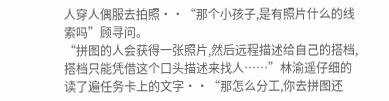人穿人偶服去拍照··“那个小孩子,是有照片什么的线索吗”顾寻问。
“拼图的人会获得一张照片,然后远程描述给自己的搭档,搭档只能凭借这个口头描述来找人……”林渝遥仔细的读了遍任务卡上的文字··“那怎么分工,你去拼图还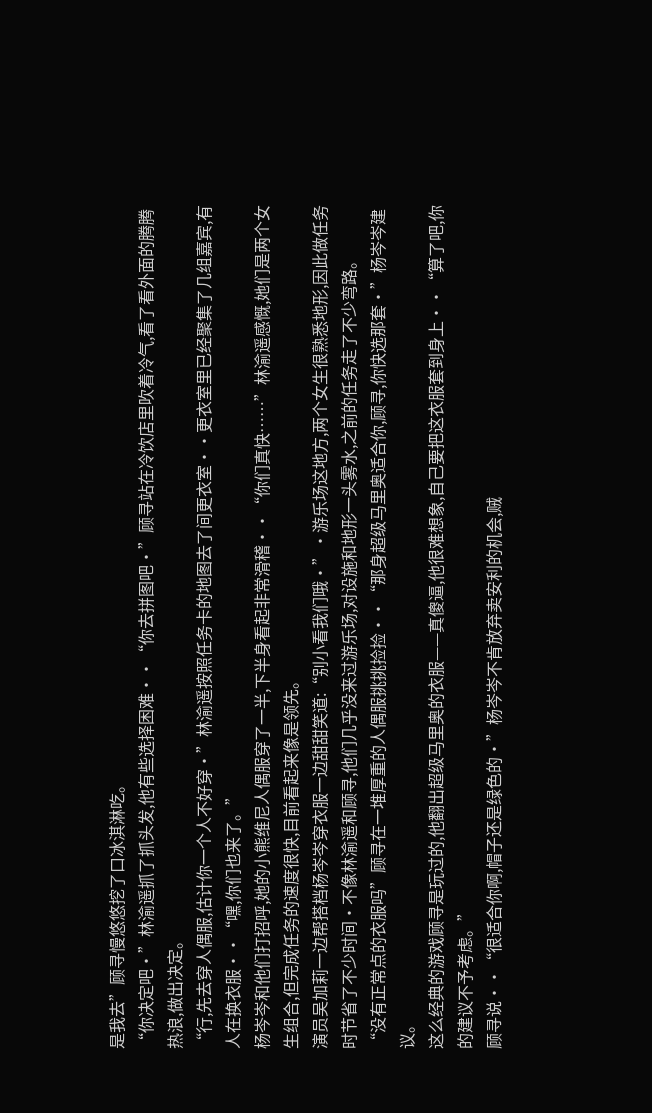是我去”顾寻慢悠悠挖了口冰淇淋吃。
“你决定吧·”林渝遥抓了抓头发,他有些选择困难··“你去拼图吧·”顾寻站在冷饮店里吹着冷气,看了看外面的腾腾热浪,做出决定。
“行,先去穿人偶服,估计你一个人不好穿·”林渝遥按照任务卡的地图去了间更衣室··更衣室里已经聚集了几组嘉宾,有人在换衣服··“嘿,你们也来了。”
杨岑岑和他们打招呼,她的小熊维尼人偶服穿了一半,下半身看起非常滑稽··“你们真快……”林渝遥感慨,她们是两个女生组合,但完成任务的速度很快,目前看起来像是领先。
演员吴加莉一边帮搭档杨岑岑穿衣服一边甜甜笑道:“别小看我们哦·”·游乐场这地方,两个女生很熟悉地形,因此做任务时节省了不少时间·不像林渝遥和顾寻,他们几乎没来过游乐场,对设施和地形一头雾水,之前的任务走了不少弯路。
“没有正常点的衣服吗”顾寻在一堆厚重的人偶服挑挑捡捡··“那身超级马里奥适合你,顾寻,你快选那套·”杨岑岑建议。
这么经典的游戏顾寻是玩过的,他翻出超级马里奥的衣服——真傻逼,他很难想象,自己要把这衣服套到身上··“算了吧,你的建议不予考虑。”
顾寻说··“很适合你啊,帽子还是绿色的·”杨岑岑不肯放弃卖安利的机会,贼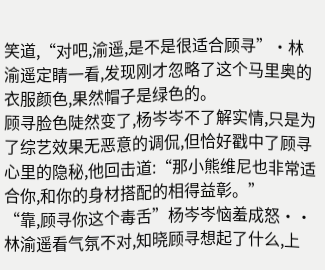笑道,“对吧,渝遥,是不是很适合顾寻”·林渝遥定睛一看,发现刚才忽略了这个马里奥的衣服颜色,果然帽子是绿色的。
顾寻脸色陡然变了,杨岑岑不了解实情,只是为了综艺效果无恶意的调侃,但恰好戳中了顾寻心里的隐秘,他回击道:“那小熊维尼也非常适合你,和你的身材搭配的相得益彰。”
“靠,顾寻你这个毒舌”杨岑岑恼羞成怒··林渝遥看气氛不对,知晓顾寻想起了什么,上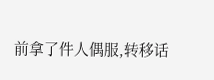前拿了件人偶服,转移话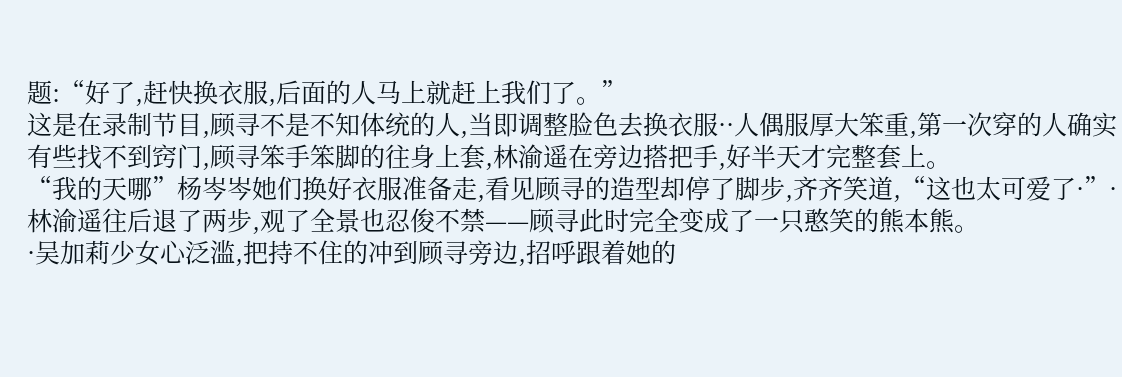题:“好了,赶快换衣服,后面的人马上就赶上我们了。”
这是在录制节目,顾寻不是不知体统的人,当即调整脸色去换衣服··人偶服厚大笨重,第一次穿的人确实有些找不到窍门,顾寻笨手笨脚的往身上套,林渝遥在旁边搭把手,好半天才完整套上。
“我的天哪”杨岑岑她们换好衣服准备走,看见顾寻的造型却停了脚步,齐齐笑道,“这也太可爱了·”·林渝遥往后退了两步,观了全景也忍俊不禁——顾寻此时完全变成了一只憨笑的熊本熊。
·吴加莉少女心泛滥,把持不住的冲到顾寻旁边,招呼跟着她的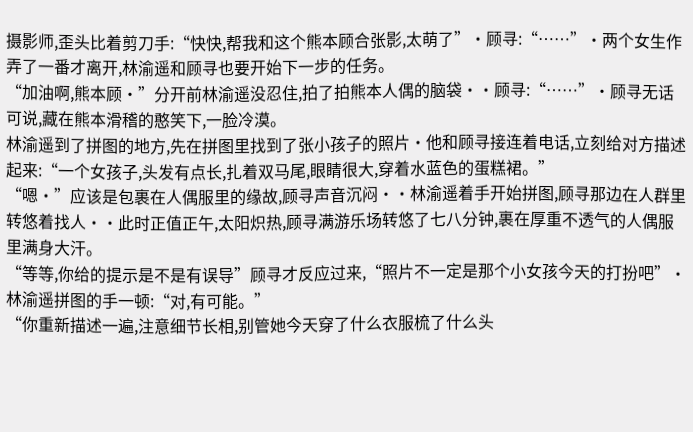摄影师,歪头比着剪刀手:“快快,帮我和这个熊本顾合张影,太萌了”·顾寻:“……”·两个女生作弄了一番才离开,林渝遥和顾寻也要开始下一步的任务。
“加油啊,熊本顾·”分开前林渝遥没忍住,拍了拍熊本人偶的脑袋··顾寻:“……”·顾寻无话可说,藏在熊本滑稽的憨笑下,一脸冷漠。
林渝遥到了拼图的地方,先在拼图里找到了张小孩子的照片·他和顾寻接连着电话,立刻给对方描述起来:“一个女孩子,头发有点长,扎着双马尾,眼睛很大,穿着水蓝色的蛋糕裙。”
“嗯·”应该是包裹在人偶服里的缘故,顾寻声音沉闷··林渝遥着手开始拼图,顾寻那边在人群里转悠着找人··此时正值正午,太阳炽热,顾寻满游乐场转悠了七八分钟,裹在厚重不透气的人偶服里满身大汗。
“等等,你给的提示是不是有误导”顾寻才反应过来,“照片不一定是那个小女孩今天的打扮吧”·林渝遥拼图的手一顿:“对,有可能。”
“你重新描述一遍,注意细节长相,别管她今天穿了什么衣服梳了什么头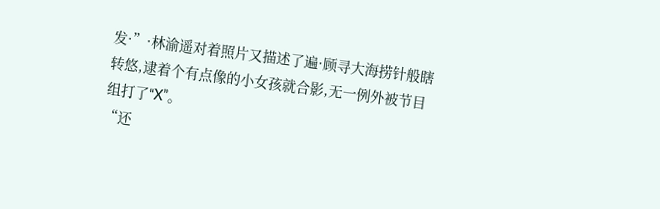发·”·林渝遥对着照片又描述了遍·顾寻大海捞针般瞎转悠,逮着个有点像的小女孩就合影,无一例外被节目组打了“X”。
“还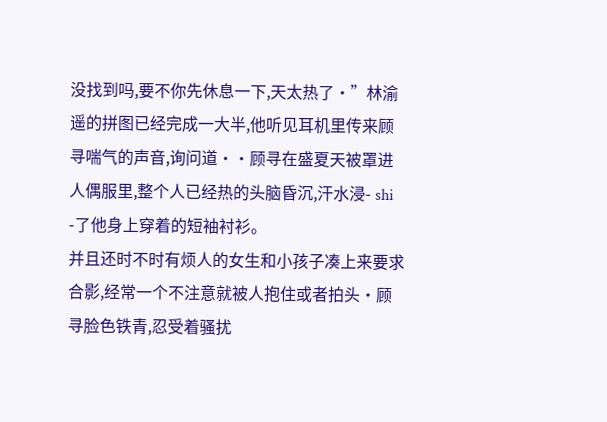没找到吗,要不你先休息一下,天太热了·”林渝遥的拼图已经完成一大半,他听见耳机里传来顾寻喘气的声音,询问道··顾寻在盛夏天被罩进人偶服里,整个人已经热的头脑昏沉,汗水浸- shi -了他身上穿着的短袖衬衫。
并且还时不时有烦人的女生和小孩子凑上来要求合影,经常一个不注意就被人抱住或者拍头·顾寻脸色铁青,忍受着骚扰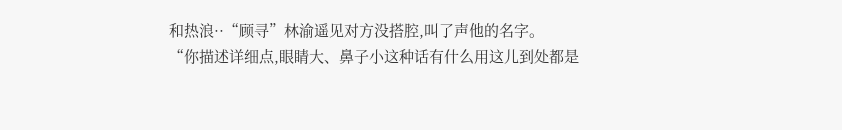和热浪··“顾寻”林渝遥见对方没搭腔,叫了声他的名字。
“你描述详细点,眼睛大、鼻子小这种话有什么用这儿到处都是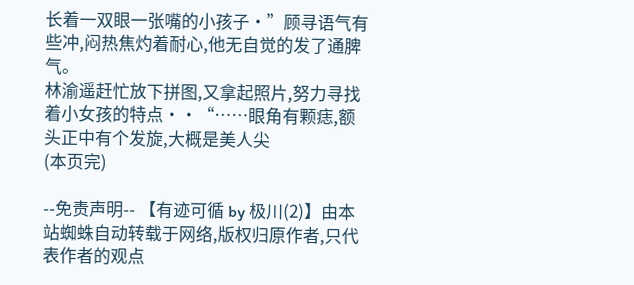长着一双眼一张嘴的小孩子·”顾寻语气有些冲,闷热焦灼着耐心,他无自觉的发了通脾气。
林渝遥赶忙放下拼图,又拿起照片,努力寻找着小女孩的特点··“……眼角有颗痣,额头正中有个发旋,大概是美人尖
(本页完)

--免责声明-- 【有迹可循 by 极川(2)】由本站蜘蛛自动转载于网络,版权归原作者,只代表作者的观点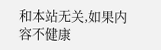和本站无关,如果内容不健康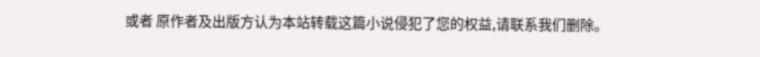或者 原作者及出版方认为本站转载这篇小说侵犯了您的权益,请联系我们删除。